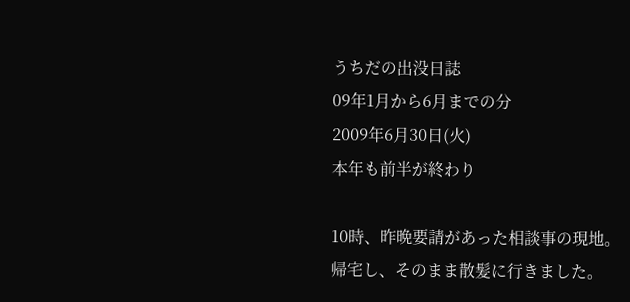うちだの出没日誌
09年1月から6月までの分
2009年6月30日(火)
本年も前半が終わり

10時、昨晩要請があった相談事の現地。
帰宅し、そのまま散髪に行きました。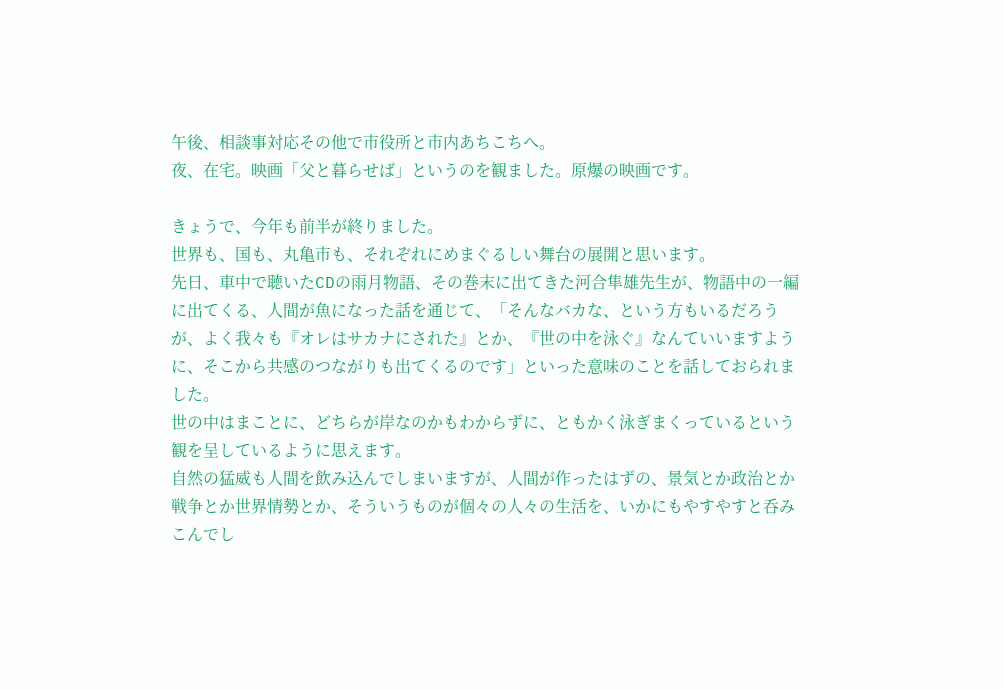午後、相談事対応その他で市役所と市内あちこちへ。
夜、在宅。映画「父と暮らせば」というのを観ました。原爆の映画です。

きょうで、今年も前半が終りました。
世界も、国も、丸亀市も、それぞれにめまぐるしい舞台の展開と思います。
先日、車中で聴いたCDの雨月物語、その巻末に出てきた河合隼雄先生が、物語中の一編に出てくる、人間が魚になった話を通じて、「そんなバカな、という方もいるだろうが、よく我々も『オレはサカナにされた』とか、『世の中を泳ぐ』なんていいますように、そこから共感のつながりも出てくるのです」といった意味のことを話しておられました。
世の中はまことに、どちらが岸なのかもわからずに、ともかく泳ぎまくっているという観を呈しているように思えます。
自然の猛威も人間を飲み込んでしまいますが、人間が作ったはずの、景気とか政治とか戦争とか世界情勢とか、そういうものが個々の人々の生活を、いかにもやすやすと呑みこんでし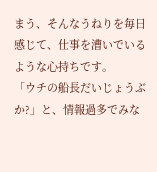まう、そんなうねりを毎日感じて、仕事を漕いでいるような心持ちです。
「ウチの船長だいじょうぶか?」と、情報過多でみな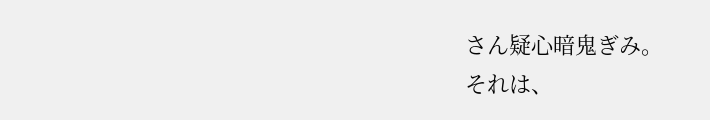さん疑心暗鬼ぎみ。
それは、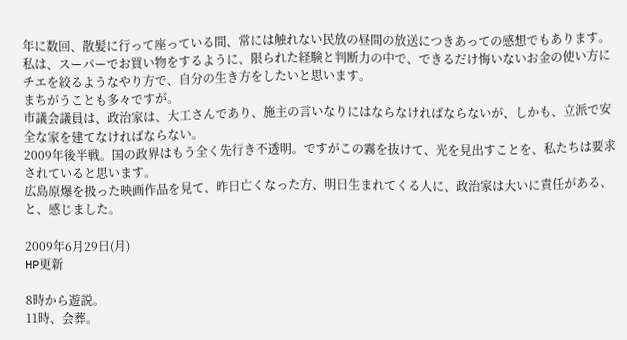年に数回、散髪に行って座っている間、常には触れない民放の昼間の放送につきあっての感想でもあります。
私は、スーパーでお買い物をするように、限られた経験と判断力の中で、できるだけ悔いないお金の使い方にチエを絞るようなやり方で、自分の生き方をしたいと思います。
まちがうことも多々ですが。
市議会議員は、政治家は、大工さんであり、施主の言いなりにはならなければならないが、しかも、立派で安全な家を建てなければならない。
2009年後半戦。国の政界はもう全く先行き不透明。ですがこの霧を抜けて、光を見出すことを、私たちは要求されていると思います。
広島原爆を扱った映画作品を見て、昨日亡くなった方、明日生まれてくる人に、政治家は大いに責任がある、と、感じました。

2009年6月29日(月)
HP更新

8時から遊説。
11時、会葬。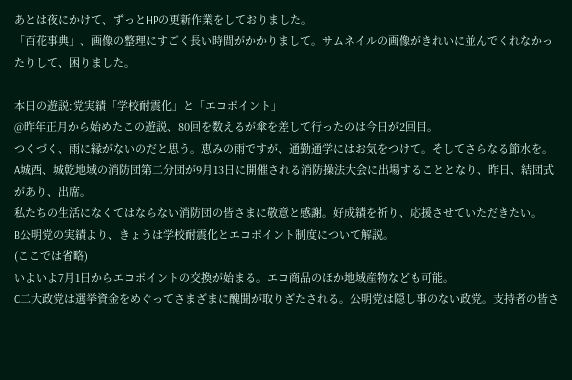あとは夜にかけて、ずっとHPの更新作業をしておりました。
「百花事典」、画像の整理にすごく長い時間がかかりまして。サムネイルの画像がきれいに並んでくれなかったりして、困りました。

本日の遊説:党実績「学校耐震化」と「エコポイント」
@昨年正月から始めたこの遊説、80回を数えるが傘を差して行ったのは今日が2回目。
つくづく、雨に縁がないのだと思う。恵みの雨ですが、通勤通学にはお気をつけて。そしてさらなる節水を。
A城西、城乾地域の消防団第二分団が9月13日に開催される消防操法大会に出場することとなり、昨日、結団式があり、出席。
私たちの生活になくてはならない消防団の皆さまに敬意と感謝。好成績を祈り、応援させていただきたい。
B公明党の実績より、きょうは学校耐震化とエコポイント制度について解説。
(ここでは省略)
いよいよ7月1日からエコポイントの交換が始まる。エコ商品のほか地域産物なども可能。
C二大政党は選挙資金をめぐってさまざまに醜聞が取りざたされる。公明党は隠し事のない政党。支持者の皆さ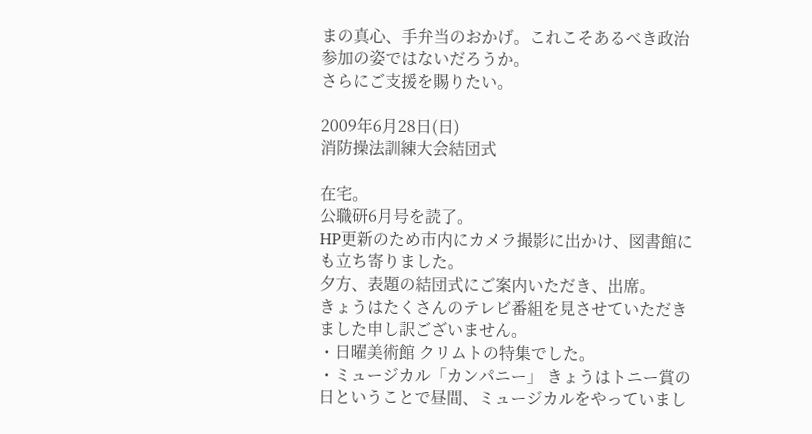まの真心、手弁当のおかげ。これこそあるべき政治参加の姿ではないだろうか。
さらにご支援を賜りたい。

2009年6月28日(日)
消防操法訓練大会結団式

在宅。
公職研6月号を読了。
HP更新のため市内にカメラ撮影に出かけ、図書館にも立ち寄りました。
夕方、表題の結団式にご案内いただき、出席。
きょうはたくさんのテレビ番組を見させていただきました申し訳ございません。
・日曜美術館 クリムトの特集でした。
・ミュージカル「カンパニー」 きょうはトニー賞の日ということで昼間、ミュージカルをやっていまし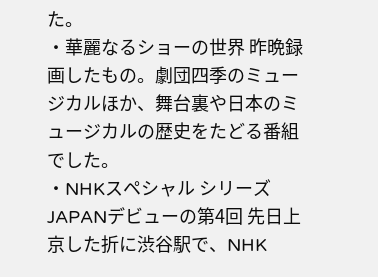た。
・華麗なるショーの世界 昨晩録画したもの。劇団四季のミュージカルほか、舞台裏や日本のミュージカルの歴史をたどる番組でした。
・NHKスペシャル シリーズJAPANデビューの第4回 先日上京した折に渋谷駅で、NHK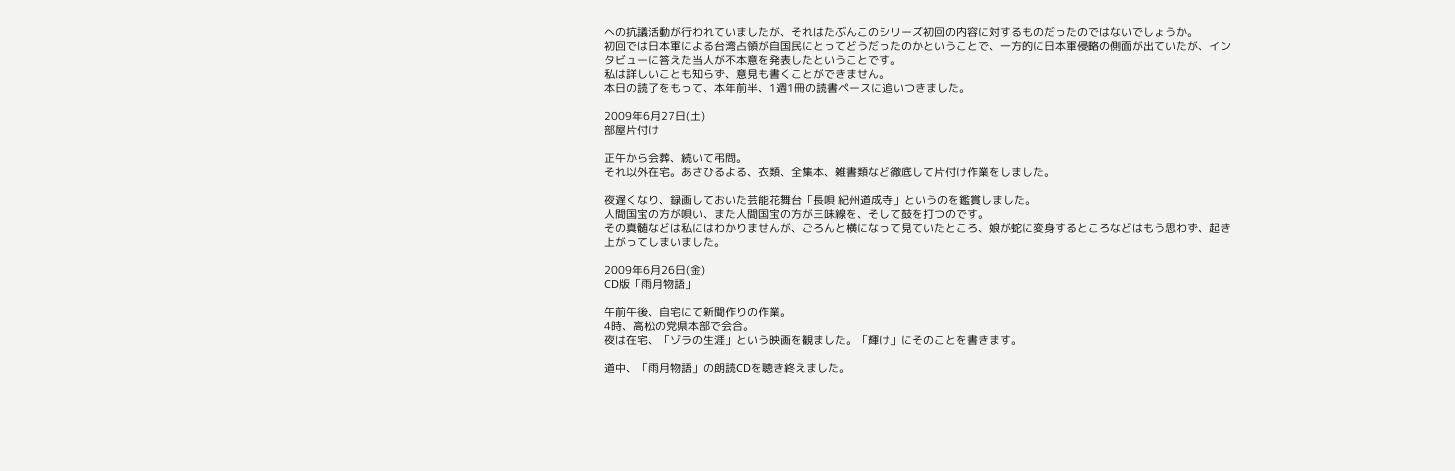への抗議活動が行われていましたが、それはたぶんこのシリーズ初回の内容に対するものだったのではないでしょうか。
初回では日本軍による台湾占領が自国民にとってどうだったのかということで、一方的に日本軍侵略の側面が出ていたが、インタビューに答えた当人が不本意を発表したということです。
私は詳しいことも知らず、意見も書くことができません。
本日の読了をもって、本年前半、1週1冊の読書ペースに追いつきました。

2009年6月27日(土)
部屋片付け

正午から会葬、続いて弔問。
それ以外在宅。あさひるよる、衣類、全集本、雑書類など徹底して片付け作業をしました。

夜遅くなり、録画しておいた芸能花舞台「長唄 紀州道成寺」というのを鑑賞しました。
人間国宝の方が唄い、また人間国宝の方が三味線を、そして鼓を打つのです。
その真髄などは私にはわかりませんが、ごろんと横になって見ていたところ、娘が蛇に変身するところなどはもう思わず、起き上がってしまいました。

2009年6月26日(金)
CD版「雨月物語」

午前午後、自宅にて新聞作りの作業。
4時、高松の党県本部で会合。
夜は在宅、「ゾラの生涯」という映画を観ました。「輝け」にそのことを書きます。

道中、「雨月物語」の朗読CDを聴き終えました。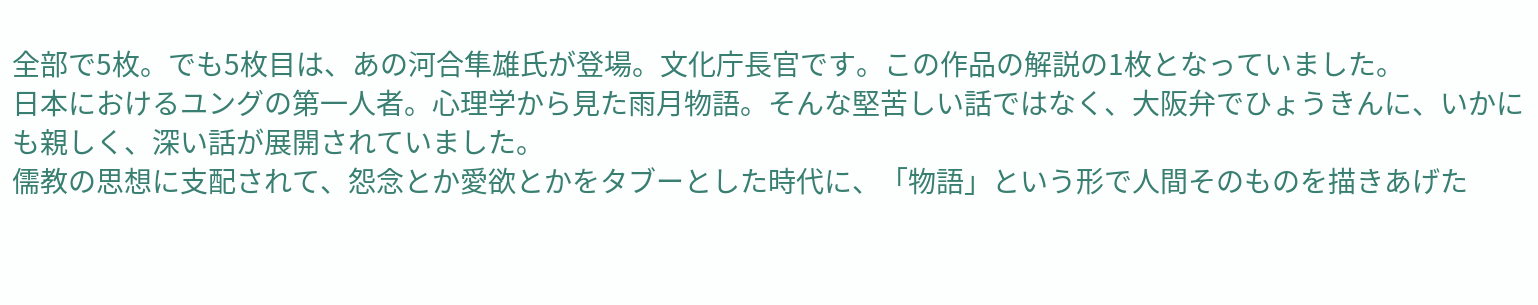全部で5枚。でも5枚目は、あの河合隼雄氏が登場。文化庁長官です。この作品の解説の1枚となっていました。
日本におけるユングの第一人者。心理学から見た雨月物語。そんな堅苦しい話ではなく、大阪弁でひょうきんに、いかにも親しく、深い話が展開されていました。
儒教の思想に支配されて、怨念とか愛欲とかをタブーとした時代に、「物語」という形で人間そのものを描きあげた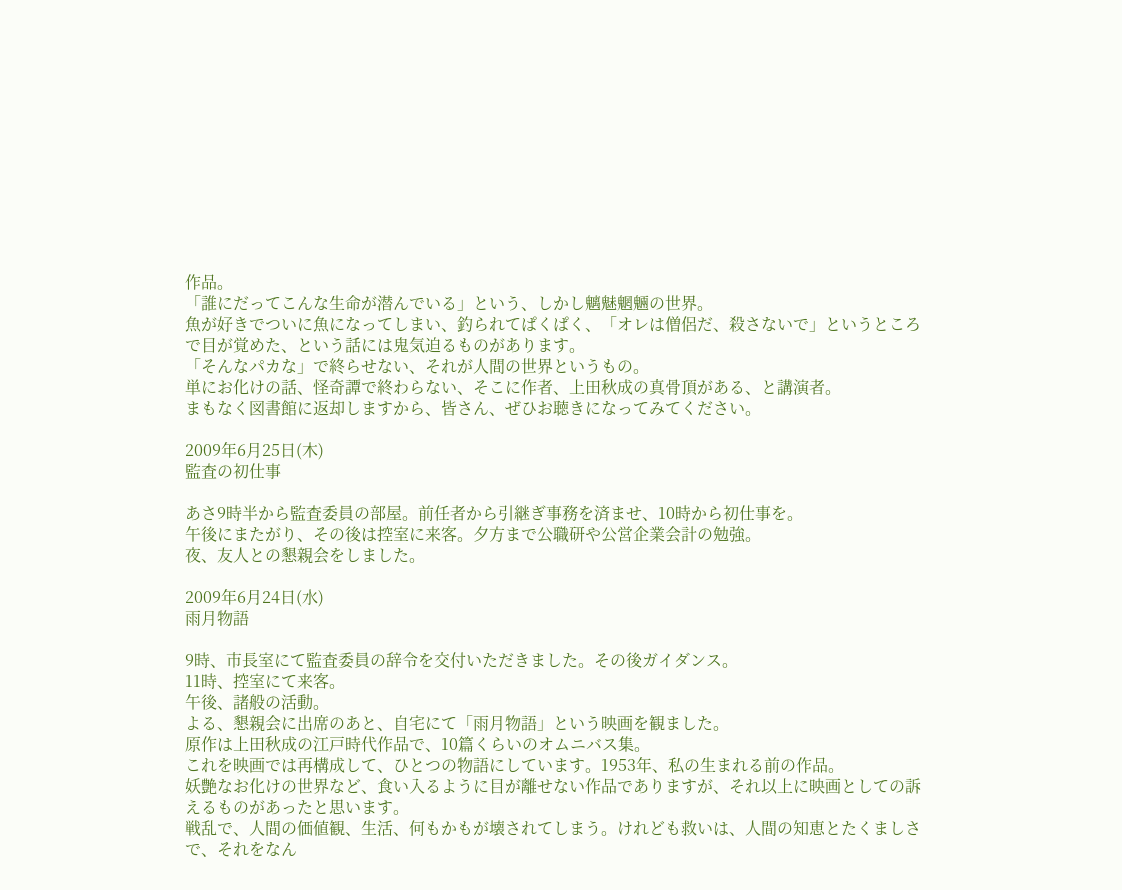作品。
「誰にだってこんな生命が潜んでいる」という、しかし魑魅魍魎の世界。
魚が好きでついに魚になってしまい、釣られてぱくぱく、「オレは僧侶だ、殺さないで」というところで目が覚めた、という話には鬼気迫るものがあります。
「そんなパカな」で終らせない、それが人間の世界というもの。
単にお化けの話、怪奇譚で終わらない、そこに作者、上田秋成の真骨頂がある、と講演者。
まもなく図書館に返却しますから、皆さん、ぜひお聴きになってみてください。

2009年6月25日(木)
監査の初仕事

あさ9時半から監査委員の部屋。前任者から引継ぎ事務を済ませ、10時から初仕事を。
午後にまたがり、その後は控室に来客。夕方まで公職研や公営企業会計の勉強。
夜、友人との懇親会をしました。

2009年6月24日(水)
雨月物語

9時、市長室にて監査委員の辞令を交付いただきました。その後ガイダンス。
11時、控室にて来客。
午後、諸般の活動。
よる、懇親会に出席のあと、自宅にて「雨月物語」という映画を観ました。
原作は上田秋成の江戸時代作品で、10篇くらいのオムニバス集。
これを映画では再構成して、ひとつの物語にしています。1953年、私の生まれる前の作品。
妖艶なお化けの世界など、食い入るように目が離せない作品でありますが、それ以上に映画としての訴えるものがあったと思います。
戦乱で、人間の価値観、生活、何もかもが壊されてしまう。けれども救いは、人間の知恵とたくましさで、それをなん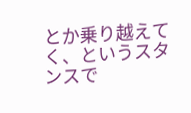とか乗り越えてく、というスタンスで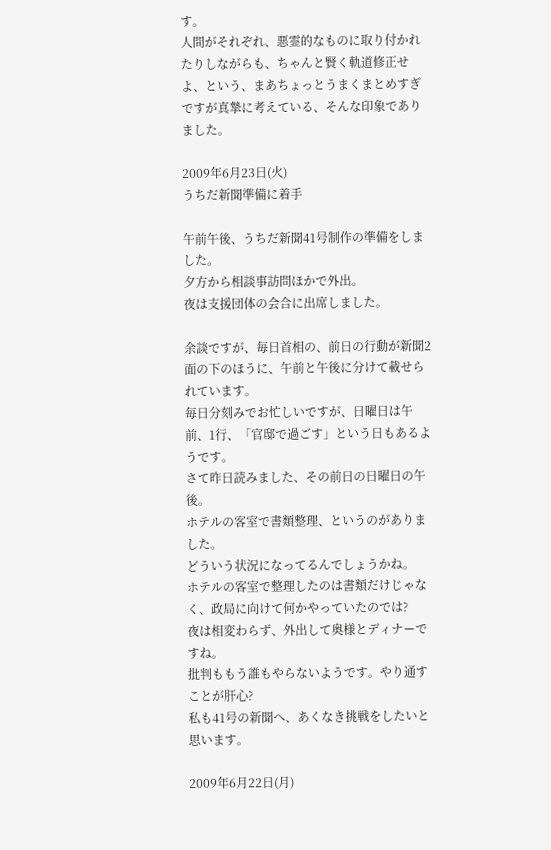す。
人間がそれぞれ、悪霊的なものに取り付かれたりしながらも、ちゃんと賢く軌道修正せよ、という、まあちょっとうまくまとめすぎですが真摯に考えている、そんな印象でありました。

2009年6月23日(火)
うちだ新聞準備に着手

午前午後、うちだ新聞41号制作の準備をしました。
夕方から相談事訪問ほかで外出。
夜は支援団体の会合に出席しました。

余談ですが、毎日首相の、前日の行動が新聞2面の下のほうに、午前と午後に分けて載せられています。
毎日分刻みでお忙しいですが、日曜日は午前、1行、「官邸で過ごす」という日もあるようです。
さて昨日読みました、その前日の日曜日の午後。
ホテルの客室で書類整理、というのがありました。
どういう状況になってるんでしょうかね。
ホテルの客室で整理したのは書類だけじゃなく、政局に向けて何かやっていたのでは?
夜は相変わらず、外出して奥様とディナーですね。
批判ももう誰もやらないようです。やり通すことが肝心?
私も41号の新聞へ、あくなき挑戦をしたいと思います。

2009年6月22日(月)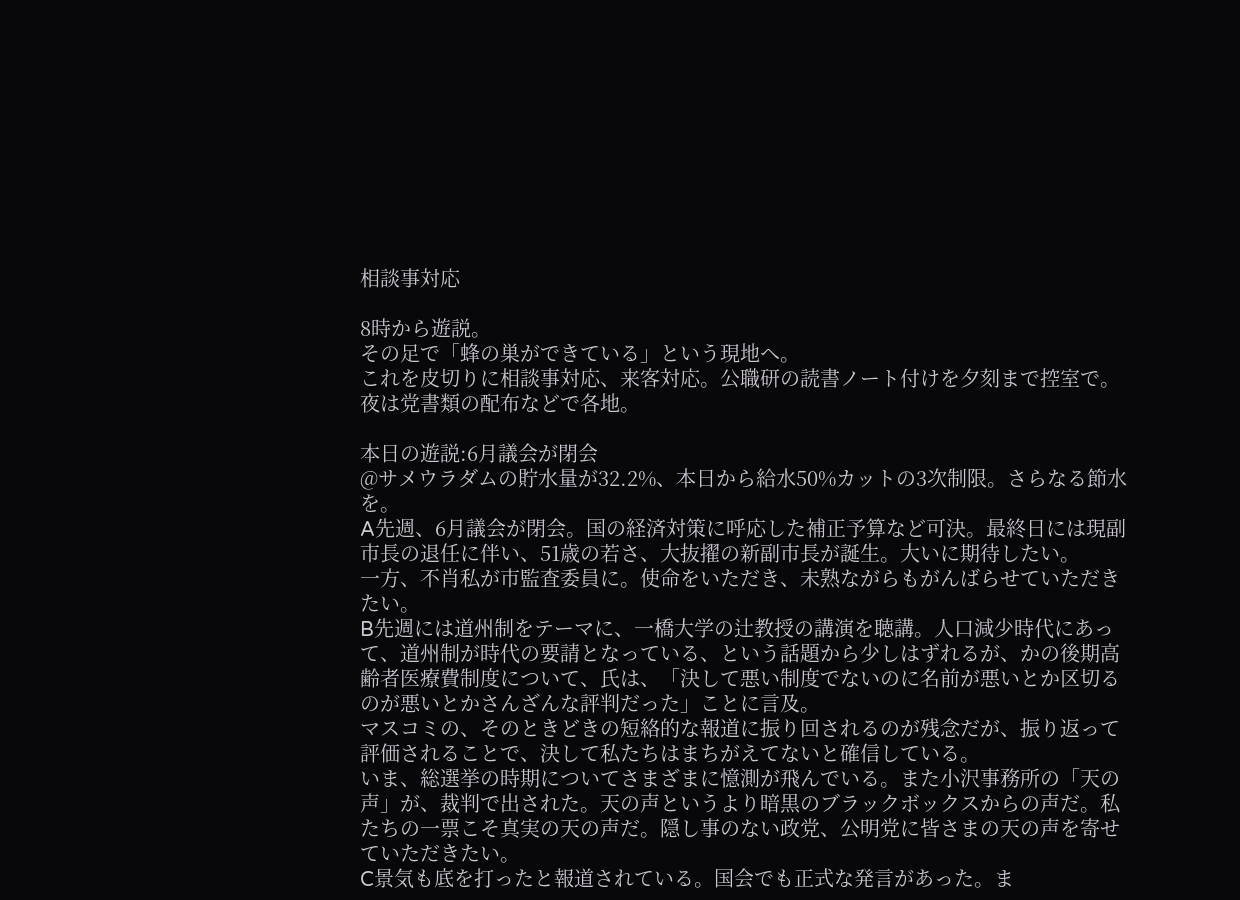相談事対応

8時から遊説。
その足で「蜂の巣ができている」という現地へ。
これを皮切りに相談事対応、来客対応。公職研の読書ノート付けを夕刻まで控室で。
夜は党書類の配布などで各地。

本日の遊説:6月議会が閉会
@サメウラダムの貯水量が32.2%、本日から給水50%カットの3次制限。さらなる節水を。
A先週、6月議会が閉会。国の経済対策に呼応した補正予算など可決。最終日には現副市長の退任に伴い、51歳の若さ、大抜擢の新副市長が誕生。大いに期待したい。
一方、不肖私が市監査委員に。使命をいただき、未熟ながらもがんばらせていただきたい。
B先週には道州制をテーマに、一橋大学の辻教授の講演を聴講。人口減少時代にあって、道州制が時代の要請となっている、という話題から少しはずれるが、かの後期高齢者医療費制度について、氏は、「決して悪い制度でないのに名前が悪いとか区切るのが悪いとかさんざんな評判だった」ことに言及。
マスコミの、そのときどきの短絡的な報道に振り回されるのが残念だが、振り返って評価されることで、決して私たちはまちがえてないと確信している。
いま、総選挙の時期についてさまざまに憶測が飛んでいる。また小沢事務所の「天の声」が、裁判で出された。天の声というより暗黒のブラックボックスからの声だ。私たちの一票こそ真実の天の声だ。隠し事のない政党、公明党に皆さまの天の声を寄せていただきたい。
C景気も底を打ったと報道されている。国会でも正式な発言があった。ま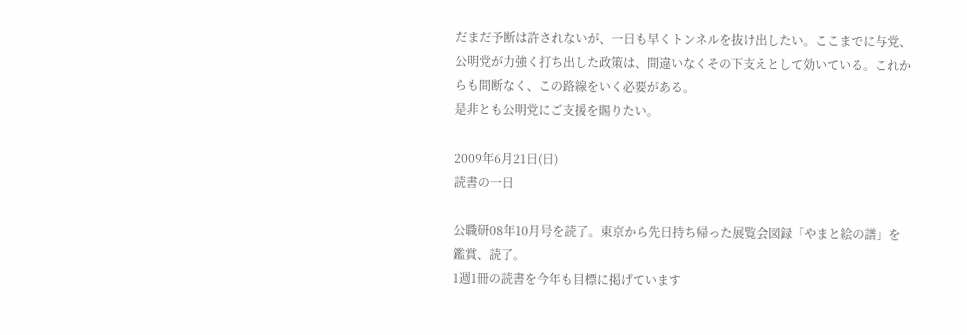だまだ予断は許されないが、一日も早くトンネルを抜け出したい。ここまでに与党、公明党が力強く打ち出した政策は、間違いなくその下支えとして効いている。これからも間断なく、この路線をいく必要がある。
是非とも公明党にご支援を賜りたい。

2009年6月21日(日)
読書の一日

公職研08年10月号を読了。東京から先日持ち帰った展覧会図録「やまと絵の譜」を鑑賞、読了。
1週1冊の読書を今年も目標に掲げています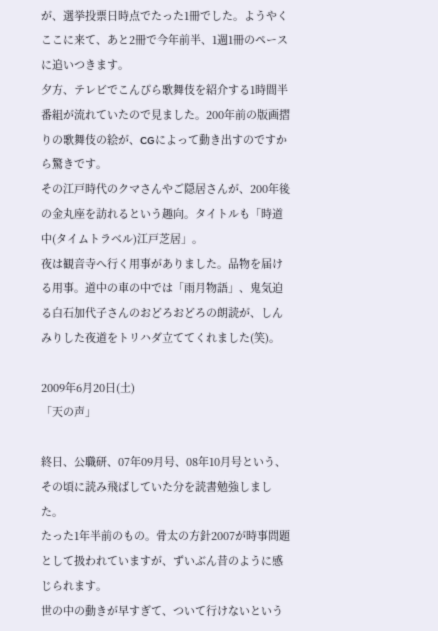が、選挙投票日時点でたった1冊でした。ようやくここに来て、あと2冊で今年前半、1週1冊のペースに追いつきます。
夕方、テレビでこんぴら歌舞伎を紹介する1時間半番組が流れていたので見ました。200年前の版画摺りの歌舞伎の絵が、CGによって動き出すのですから驚きです。
その江戸時代のクマさんやご隠居さんが、200年後の金丸座を訪れるという趣向。タイトルも「時道中(タイムトラベル)江戸芝居」。
夜は観音寺へ行く用事がありました。品物を届ける用事。道中の車の中では「雨月物語」、鬼気迫る白石加代子さんのおどろおどろの朗読が、しんみりした夜道をトリハダ立ててくれました(笑)。

2009年6月20日(土)
「天の声」

終日、公職研、07年09月号、08年10月号という、その頃に読み飛ばしていた分を読書勉強しました。
たった1年半前のもの。骨太の方針2007が時事問題として扱われていますが、ずいぶん昔のように感じられます。
世の中の動きが早すぎて、ついて行けないという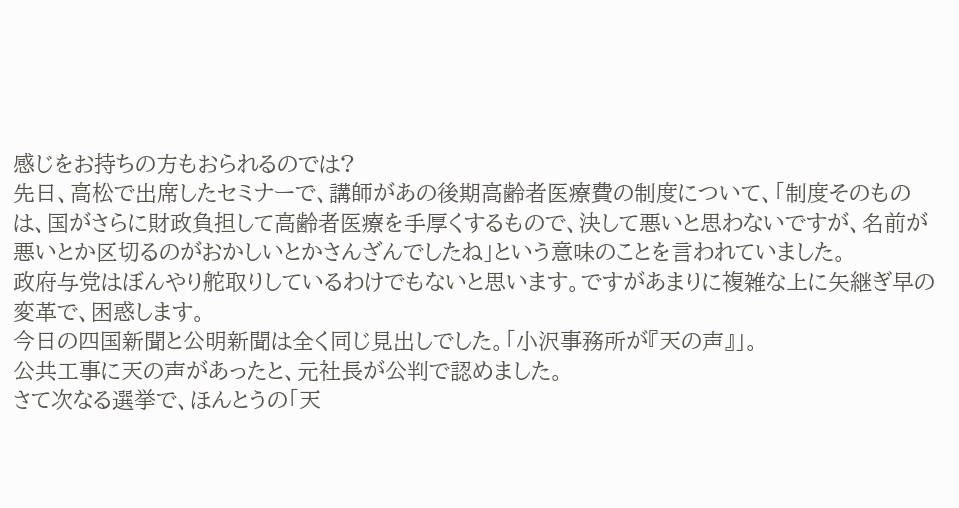感じをお持ちの方もおられるのでは?
先日、高松で出席したセミナーで、講師があの後期高齢者医療費の制度について、「制度そのものは、国がさらに財政負担して高齢者医療を手厚くするもので、決して悪いと思わないですが、名前が悪いとか区切るのがおかしいとかさんざんでしたね」という意味のことを言われていました。
政府与党はぼんやり舵取りしているわけでもないと思います。ですがあまりに複雑な上に矢継ぎ早の変革で、困惑します。
今日の四国新聞と公明新聞は全く同じ見出しでした。「小沢事務所が『天の声』」。
公共工事に天の声があったと、元社長が公判で認めました。
さて次なる選挙で、ほんとうの「天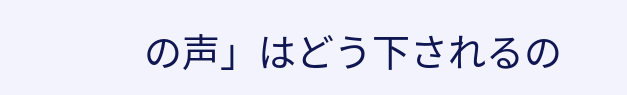の声」はどう下されるの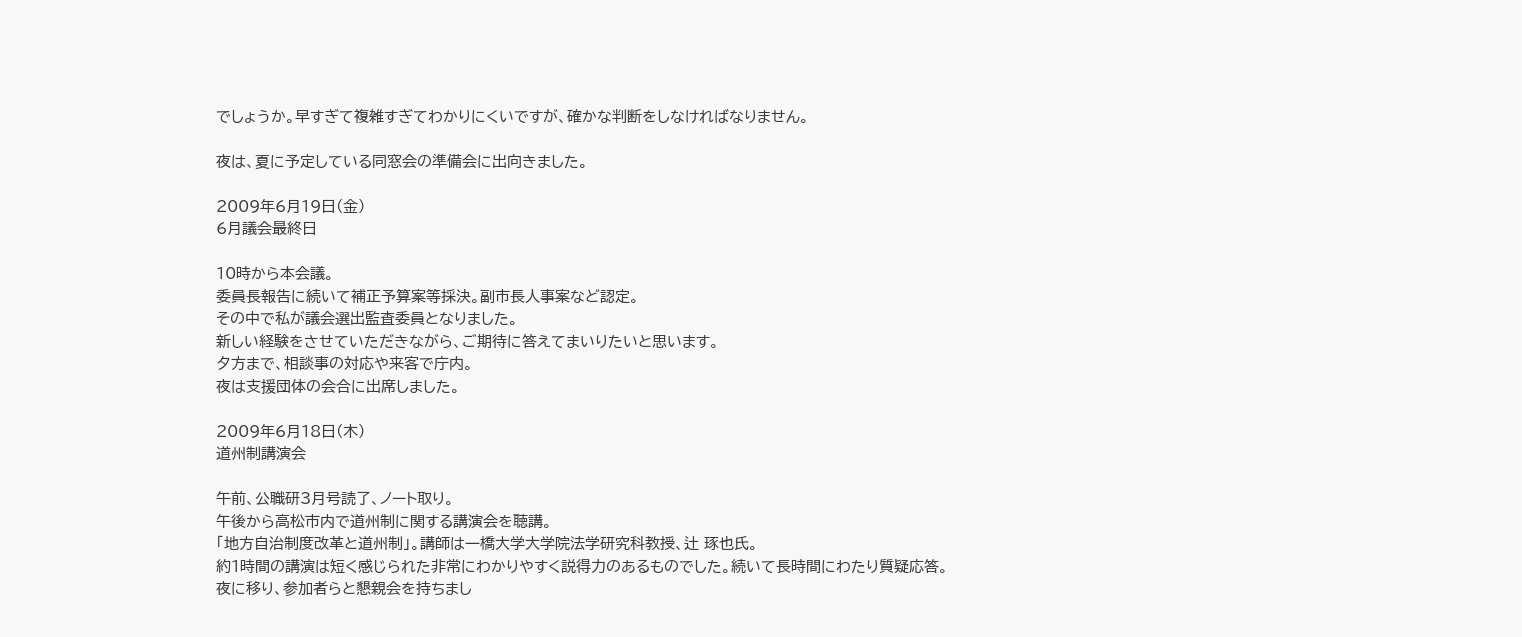でしょうか。早すぎて複雑すぎてわかりにくいですが、確かな判断をしなければなりません。

夜は、夏に予定している同窓会の準備会に出向きました。

2009年6月19日(金)
6月議会最終日

10時から本会議。
委員長報告に続いて補正予算案等採決。副市長人事案など認定。
その中で私が議会選出監査委員となりました。
新しい経験をさせていただきながら、ご期待に答えてまいりたいと思います。
夕方まで、相談事の対応や来客で庁内。
夜は支援団体の会合に出席しました。

2009年6月18日(木)
道州制講演会

午前、公職研3月号読了、ノート取り。
午後から高松市内で道州制に関する講演会を聴講。
「地方自治制度改革と道州制」。講師は一橋大学大学院法学研究科教授、辻 琢也氏。
約1時間の講演は短く感じられた非常にわかりやすく説得力のあるものでした。続いて長時間にわたり質疑応答。
夜に移り、参加者らと懇親会を持ちまし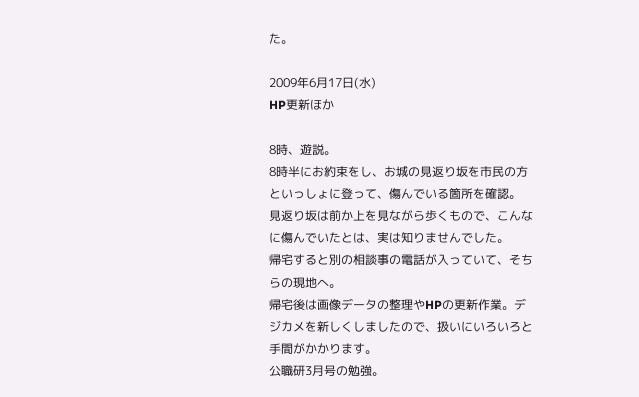た。

2009年6月17日(水)
HP更新ほか

8時、遊説。
8時半にお約束をし、お城の見返り坂を市民の方といっしょに登って、傷んでいる箇所を確認。
見返り坂は前か上を見ながら歩くもので、こんなに傷んでいたとは、実は知りませんでした。
帰宅すると別の相談事の電話が入っていて、そちらの現地へ。
帰宅後は画像データの整理やHPの更新作業。デジカメを新しくしましたので、扱いにいろいろと手間がかかります。
公職研3月号の勉強。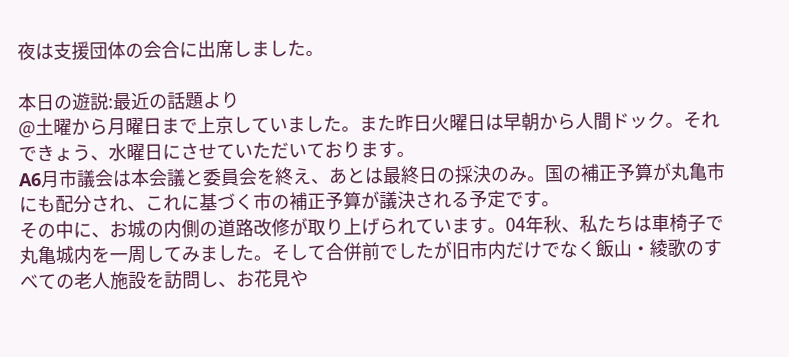夜は支援団体の会合に出席しました。

本日の遊説:最近の話題より
@土曜から月曜日まで上京していました。また昨日火曜日は早朝から人間ドック。それできょう、水曜日にさせていただいております。
A6月市議会は本会議と委員会を終え、あとは最終日の採決のみ。国の補正予算が丸亀市にも配分され、これに基づく市の補正予算が議決される予定です。
その中に、お城の内側の道路改修が取り上げられています。04年秋、私たちは車椅子で丸亀城内を一周してみました。そして合併前でしたが旧市内だけでなく飯山・綾歌のすべての老人施設を訪問し、お花見や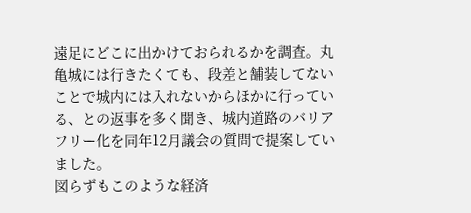遠足にどこに出かけておられるかを調査。丸亀城には行きたくても、段差と舗装してないことで城内には入れないからほかに行っている、との返事を多く聞き、城内道路のバリアフリー化を同年12月議会の質問で提案していました。
図らずもこのような経済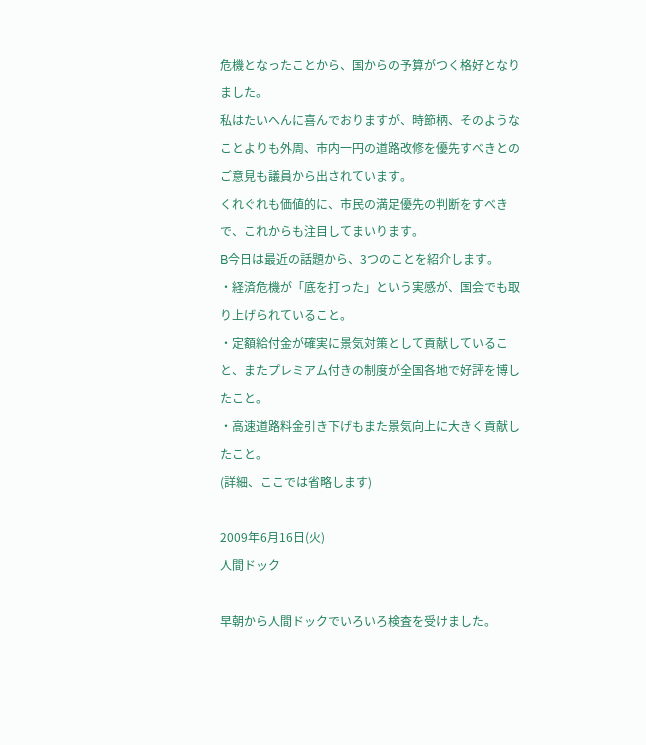危機となったことから、国からの予算がつく格好となりました。
私はたいへんに喜んでおりますが、時節柄、そのようなことよりも外周、市内一円の道路改修を優先すべきとのご意見も議員から出されています。
くれぐれも価値的に、市民の満足優先の判断をすべきで、これからも注目してまいります。
B今日は最近の話題から、3つのことを紹介します。
・経済危機が「底を打った」という実感が、国会でも取り上げられていること。
・定額給付金が確実に景気対策として貢献していること、またプレミアム付きの制度が全国各地で好評を博したこと。
・高速道路料金引き下げもまた景気向上に大きく貢献したこと。
(詳細、ここでは省略します)

2009年6月16日(火)
人間ドック

早朝から人間ドックでいろいろ検査を受けました。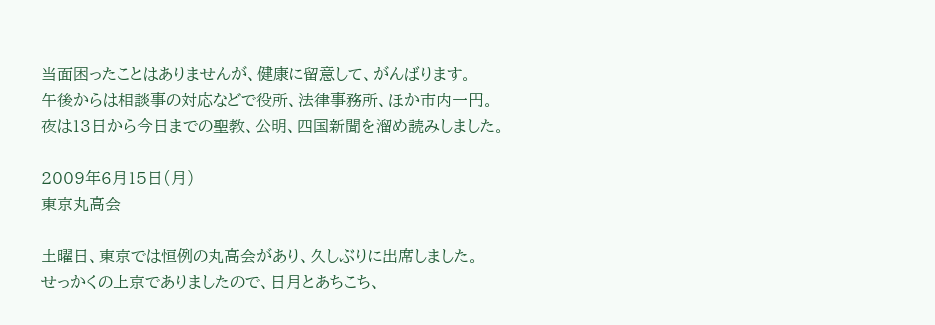当面困ったことはありませんが、健康に留意して、がんばります。
午後からは相談事の対応などで役所、法律事務所、ほか市内一円。
夜は13日から今日までの聖教、公明、四国新聞を溜め読みしました。

2009年6月15日(月)
東京丸高会

土曜日、東京では恒例の丸高会があり、久しぶりに出席しました。
せっかくの上京でありましたので、日月とあちこち、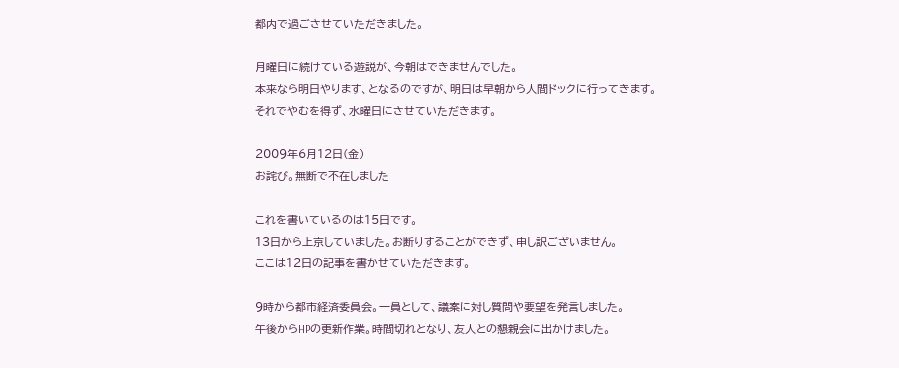都内で過ごさせていただきました。

月曜日に続けている遊説が、今朝はできませんでした。
本来なら明日やります、となるのですが、明日は早朝から人間ドックに行ってきます。
それでやむを得ず、水曜日にさせていただきます。

2009年6月12日(金)
お詫び。無断で不在しました

これを書いているのは15日です。
13日から上京していました。お断りすることができず、申し訳ございません。
ここは12日の記事を書かせていただきます。

9時から都市経済委員会。一員として、議案に対し質問や要望を発言しました。
午後からHPの更新作業。時間切れとなり、友人との懇親会に出かけました。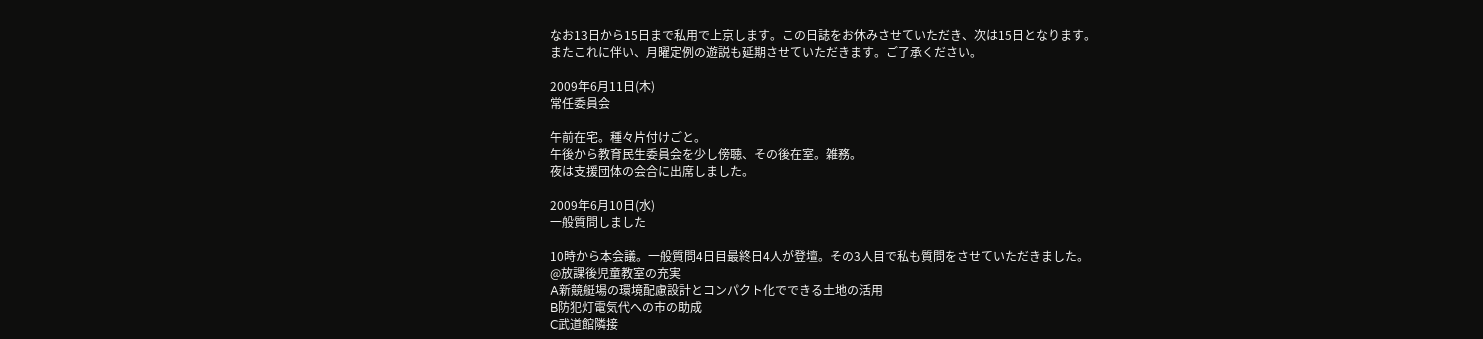なお13日から15日まで私用で上京します。この日誌をお休みさせていただき、次は15日となります。
またこれに伴い、月曜定例の遊説も延期させていただきます。ご了承ください。

2009年6月11日(木)
常任委員会

午前在宅。種々片付けごと。
午後から教育民生委員会を少し傍聴、その後在室。雑務。
夜は支援団体の会合に出席しました。

2009年6月10日(水)
一般質問しました

10時から本会議。一般質問4日目最終日4人が登壇。その3人目で私も質問をさせていただきました。
@放課後児童教室の充実
A新競艇場の環境配慮設計とコンパクト化でできる土地の活用
B防犯灯電気代への市の助成
C武道館隣接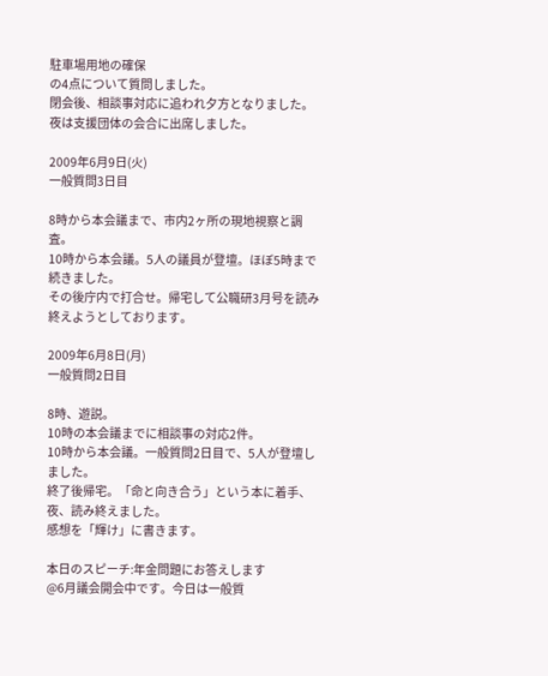駐車場用地の確保
の4点について質問しました。
閉会後、相談事対応に追われ夕方となりました。
夜は支援団体の会合に出席しました。

2009年6月9日(火)
一般質問3日目

8時から本会議まで、市内2ヶ所の現地視察と調査。
10時から本会議。5人の議員が登壇。ほぼ5時まで続きました。
その後庁内で打合せ。帰宅して公職研3月号を読み終えようとしております。

2009年6月8日(月)
一般質問2日目

8時、遊説。
10時の本会議までに相談事の対応2件。
10時から本会議。一般質問2日目で、5人が登壇しました。
終了後帰宅。「命と向き合う」という本に着手、夜、読み終えました。
感想を「輝け」に書きます。

本日のスピーチ:年金問題にお答えします
@6月議会開会中です。今日は一般質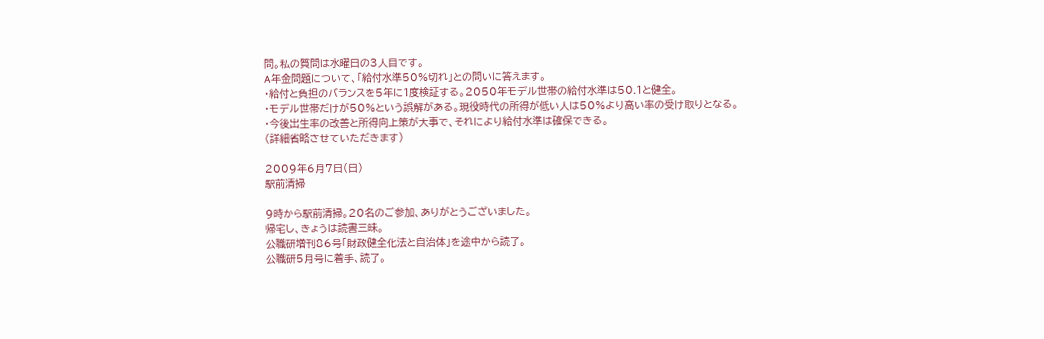問。私の質問は水曜日の3人目です。
A年金問題について、「給付水準50%切れ」との問いに答えます。
・給付と負担のバランスを5年に1度検証する。2050年モデル世帯の給付水準は50.1と健全。
・モデル世帯だけが50%という誤解がある。現役時代の所得が低い人は50%より高い率の受け取りとなる。
・今後出生率の改善と所得向上策が大事で、それにより給付水準は確保できる。
(詳細省略させていただきます)

2009年6月7日(日)
駅前清掃

9時から駅前清掃。20名のご参加、ありがとうございました。
帰宅し、きょうは読書三昧。
公職研増刊86号「財政健全化法と自治体」を途中から読了。
公職研5月号に着手、読了。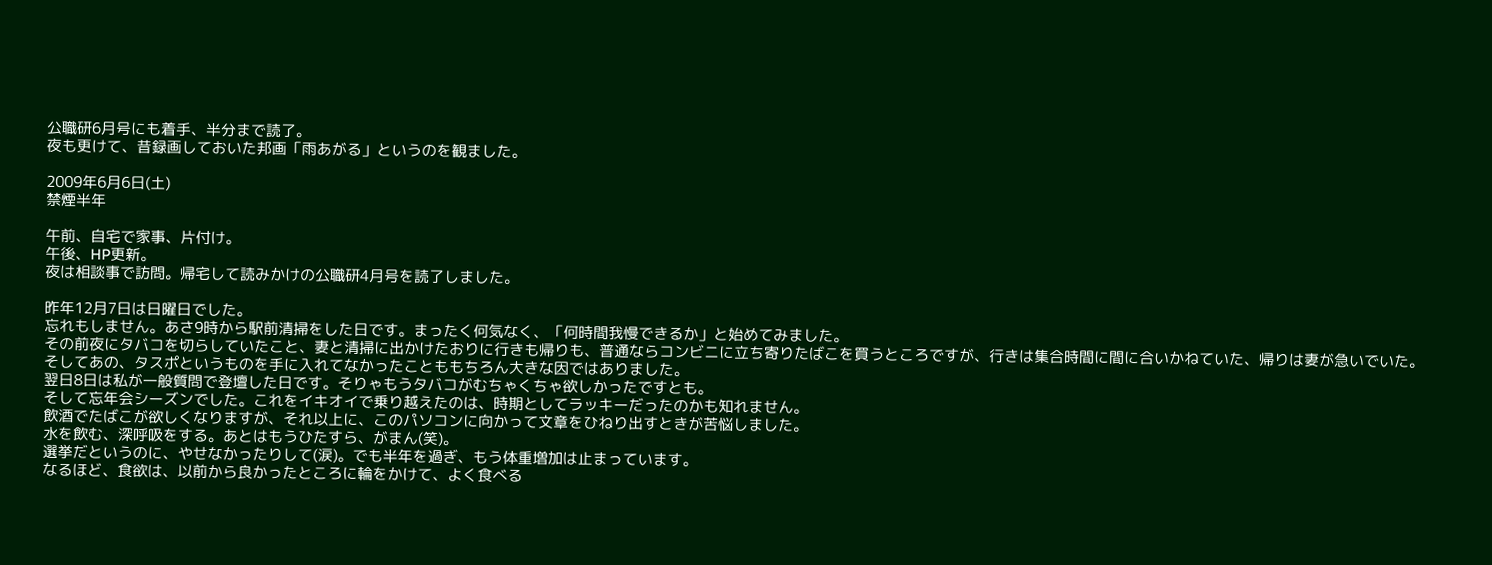公職研6月号にも着手、半分まで読了。
夜も更けて、昔録画しておいた邦画「雨あがる」というのを観ました。

2009年6月6日(土)
禁煙半年

午前、自宅で家事、片付け。
午後、HP更新。
夜は相談事で訪問。帰宅して読みかけの公職研4月号を読了しました。

昨年12月7日は日曜日でした。
忘れもしません。あさ9時から駅前清掃をした日です。まったく何気なく、「何時間我慢できるか」と始めてみました。
その前夜にタバコを切らしていたこと、妻と清掃に出かけたおりに行きも帰りも、普通ならコンビニに立ち寄りたばこを買うところですが、行きは集合時間に間に合いかねていた、帰りは妻が急いでいた。
そしてあの、タスポというものを手に入れてなかったことももちろん大きな因ではありました。
翌日8日は私が一般質問で登壇した日です。そりゃもうタバコがむちゃくちゃ欲しかったですとも。
そして忘年会シーズンでした。これをイキオイで乗り越えたのは、時期としてラッキーだったのかも知れません。
飲酒でたばこが欲しくなりますが、それ以上に、このパソコンに向かって文章をひねり出すときが苦悩しました。
水を飲む、深呼吸をする。あとはもうひたすら、がまん(笑)。
選挙だというのに、やせなかったりして(涙)。でも半年を過ぎ、もう体重増加は止まっています。
なるほど、食欲は、以前から良かったところに輪をかけて、よく食べる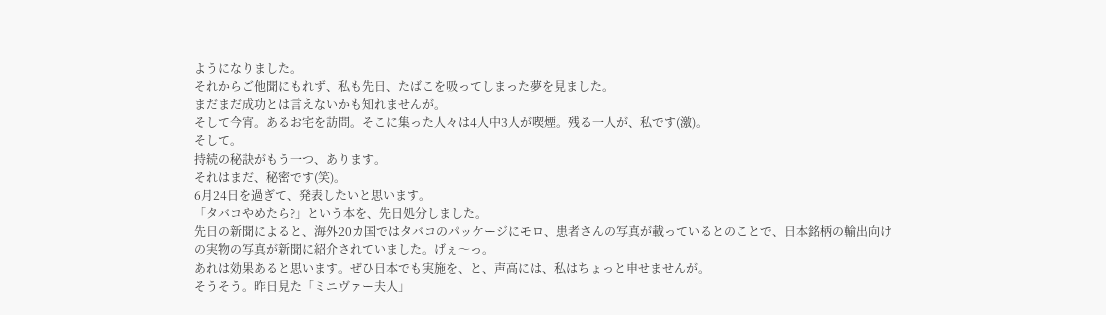ようになりました。
それからご他聞にもれず、私も先日、たばこを吸ってしまった夢を見ました。
まだまだ成功とは言えないかも知れませんが。
そして今宵。あるお宅を訪問。そこに集った人々は4人中3人が喫煙。残る一人が、私です(激)。
そして。
持続の秘訣がもう一つ、あります。
それはまだ、秘密です(笑)。
6月24日を過ぎて、発表したいと思います。
「タバコやめたら?」という本を、先日処分しました。
先日の新聞によると、海外20カ国ではタバコのパッケージにモロ、患者さんの写真が載っているとのことで、日本銘柄の輸出向けの実物の写真が新聞に紹介されていました。げぇ〜っ。
あれは効果あると思います。ぜひ日本でも実施を、と、声高には、私はちょっと申せませんが。
そうそう。昨日見た「ミニヴァー夫人」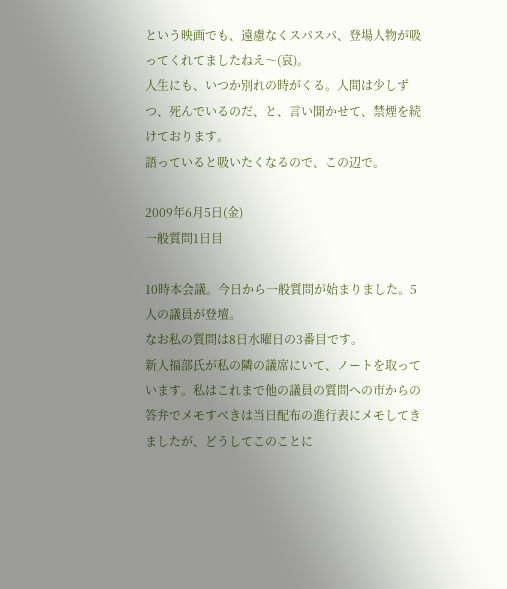という映画でも、遠慮なくスパスパ、登場人物が吸ってくれてましたねえ〜(哀)。
人生にも、いつか別れの時がくる。人間は少しずつ、死んでいるのだ、と、言い聞かせて、禁煙を続けております。
語っていると吸いたくなるので、この辺で。

2009年6月5日(金)
一般質問1日目

10時本会議。今日から一般質問が始まりました。5人の議員が登壇。
なお私の質問は8日水曜日の3番目です。
新人福部氏が私の隣の議席にいて、ノートを取っています。私はこれまで他の議員の質問への市からの答弁でメモすべきは当日配布の進行表にメモしてきましたが、どうしてこのことに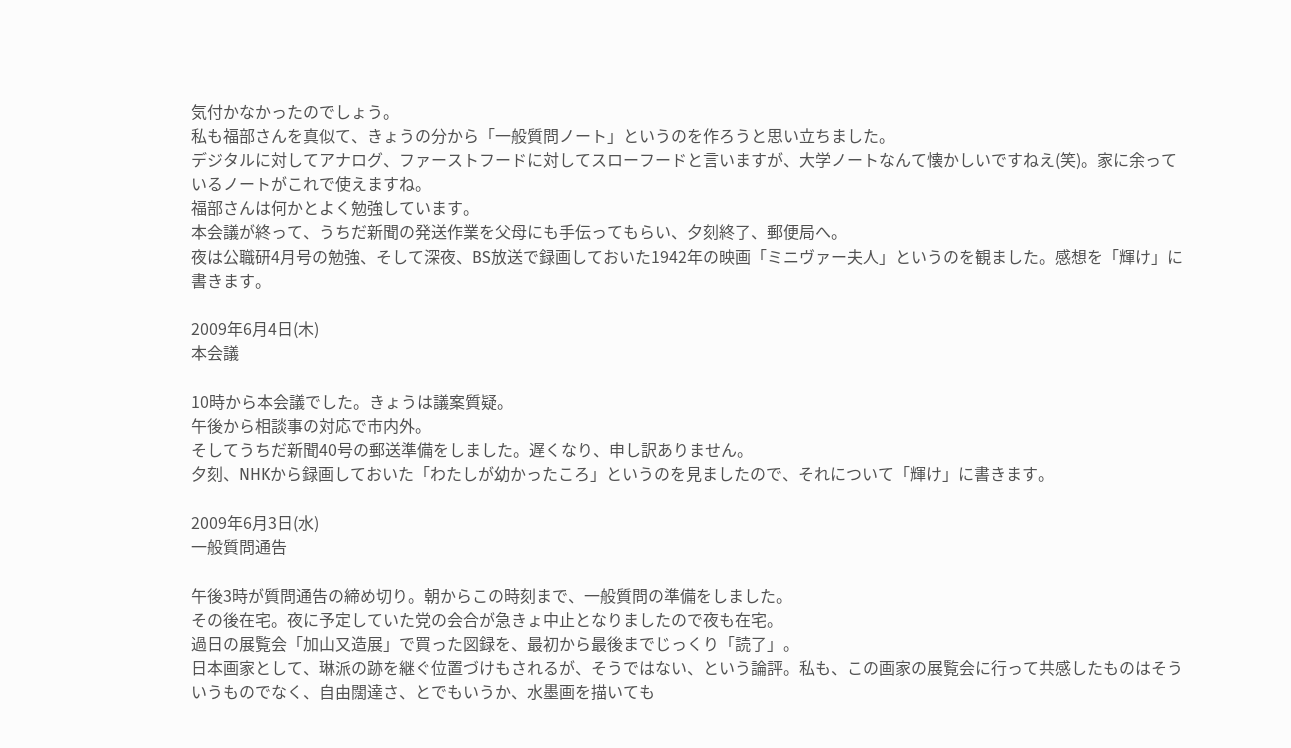気付かなかったのでしょう。
私も福部さんを真似て、きょうの分から「一般質問ノート」というのを作ろうと思い立ちました。
デジタルに対してアナログ、ファーストフードに対してスローフードと言いますが、大学ノートなんて懐かしいですねえ(笑)。家に余っているノートがこれで使えますね。
福部さんは何かとよく勉強しています。
本会議が終って、うちだ新聞の発送作業を父母にも手伝ってもらい、夕刻終了、郵便局へ。
夜は公職研4月号の勉強、そして深夜、BS放送で録画しておいた1942年の映画「ミニヴァー夫人」というのを観ました。感想を「輝け」に書きます。

2009年6月4日(木)
本会議

10時から本会議でした。きょうは議案質疑。
午後から相談事の対応で市内外。
そしてうちだ新聞40号の郵送準備をしました。遅くなり、申し訳ありません。
夕刻、NHKから録画しておいた「わたしが幼かったころ」というのを見ましたので、それについて「輝け」に書きます。

2009年6月3日(水)
一般質問通告

午後3時が質問通告の締め切り。朝からこの時刻まで、一般質問の準備をしました。
その後在宅。夜に予定していた党の会合が急きょ中止となりましたので夜も在宅。
過日の展覧会「加山又造展」で買った図録を、最初から最後までじっくり「読了」。
日本画家として、琳派の跡を継ぐ位置づけもされるが、そうではない、という論評。私も、この画家の展覧会に行って共感したものはそういうものでなく、自由闊達さ、とでもいうか、水墨画を描いても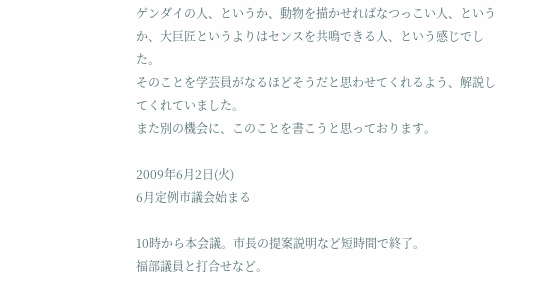ゲンダイの人、というか、動物を描かせればなつっこい人、というか、大巨匠というよりはセンスを共鳴できる人、という感じでした。
そのことを学芸員がなるほどそうだと思わせてくれるよう、解説してくれていました。
また別の機会に、このことを書こうと思っております。

2009年6月2日(火)
6月定例市議会始まる

10時から本会議。市長の提案説明など短時間で終了。
福部議員と打合せなど。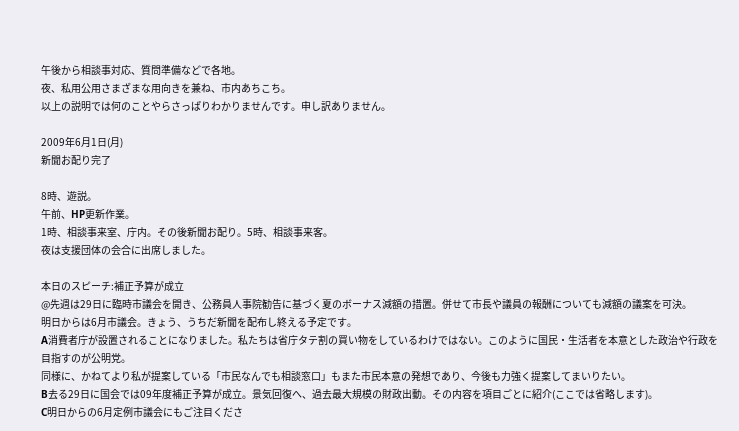午後から相談事対応、質問準備などで各地。
夜、私用公用さまざまな用向きを兼ね、市内あちこち。
以上の説明では何のことやらさっぱりわかりませんです。申し訳ありません。

2009年6月1日(月)
新聞お配り完了

8時、遊説。
午前、HP更新作業。
1時、相談事来室、庁内。その後新聞お配り。5時、相談事来客。
夜は支援団体の会合に出席しました。

本日のスピーチ:補正予算が成立
@先週は29日に臨時市議会を開き、公務員人事院勧告に基づく夏のボーナス減額の措置。併せて市長や議員の報酬についても減額の議案を可決。
明日からは6月市議会。きょう、うちだ新聞を配布し終える予定です。
A消費者庁が設置されることになりました。私たちは省庁タテ割の買い物をしているわけではない。このように国民・生活者を本意とした政治や行政を目指すのが公明党。
同様に、かねてより私が提案している「市民なんでも相談窓口」もまた市民本意の発想であり、今後も力強く提案してまいりたい。
B去る29日に国会では09年度補正予算が成立。景気回復へ、過去最大規模の財政出動。その内容を項目ごとに紹介(ここでは省略します)。
C明日からの6月定例市議会にもご注目くださ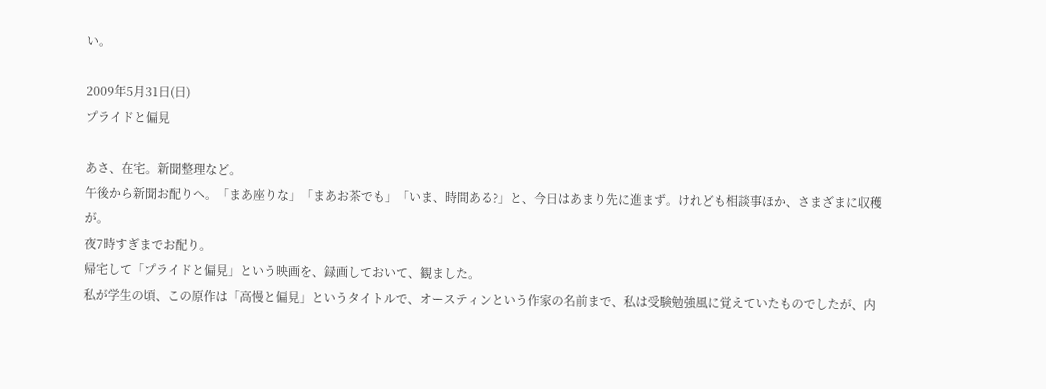い。

2009年5月31日(日)
プライドと偏見

あさ、在宅。新聞整理など。
午後から新聞お配りへ。「まあ座りな」「まあお茶でも」「いま、時間ある?」と、今日はあまり先に進まず。けれども相談事ほか、さまざまに収穫が。
夜7時すぎまでお配り。
帰宅して「プライドと偏見」という映画を、録画しておいて、観ました。
私が学生の頃、この原作は「高慢と偏見」というタイトルで、オースティンという作家の名前まで、私は受験勉強風に覚えていたものでしたが、内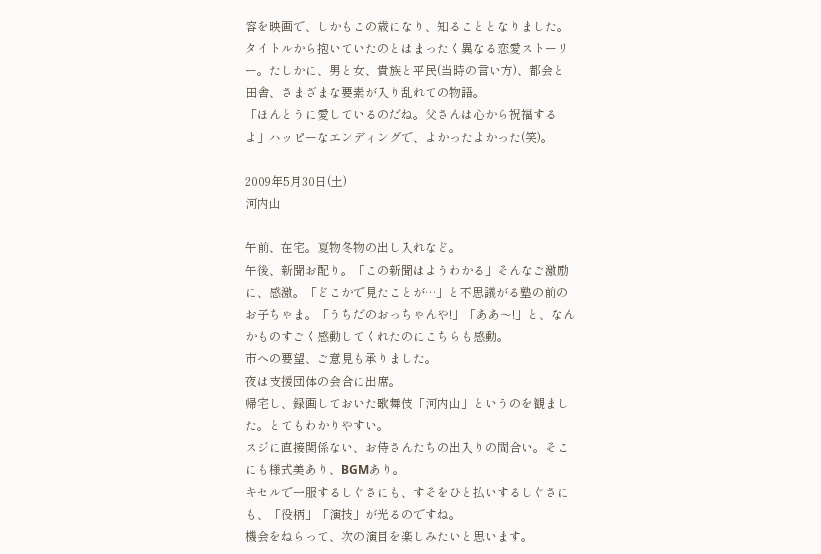容を映画で、しかもこの歳になり、知ることとなりました。
タイトルから抱いていたのとはまったく異なる恋愛ストーリー。たしかに、男と女、貴族と平民(当時の言い方)、都会と田舎、さまざまな要素が入り乱れての物語。
「ほんとうに愛しているのだね。父さんは心から祝福するよ」ハッピーなエンディングで、よかったよかった(笑)。

2009年5月30日(土)
河内山

午前、在宅。夏物冬物の出し入れなど。
午後、新聞お配り。「この新聞はようわかる」そんなご激励に、感激。「どこかで見たことが…」と不思議がる塾の前のお子ちゃま。「うちだのおっちゃんや!」「ああ〜!」と、なんかものすごく感動してくれたのにこちらも感動。
市への要望、ご意見も承りました。
夜は支援団体の会合に出席。
帰宅し、録画しておいた歌舞伎「河内山」というのを観ました。とてもわかりやすい。
スジに直接関係ない、お侍さんたちの出入りの間合い。そこにも様式美あり、BGMあり。
キセルで一服するしぐさにも、すそをひと払いするしぐさにも、「役柄」「演技」が光るのですね。
機会をねらって、次の演目を楽しみたいと思います。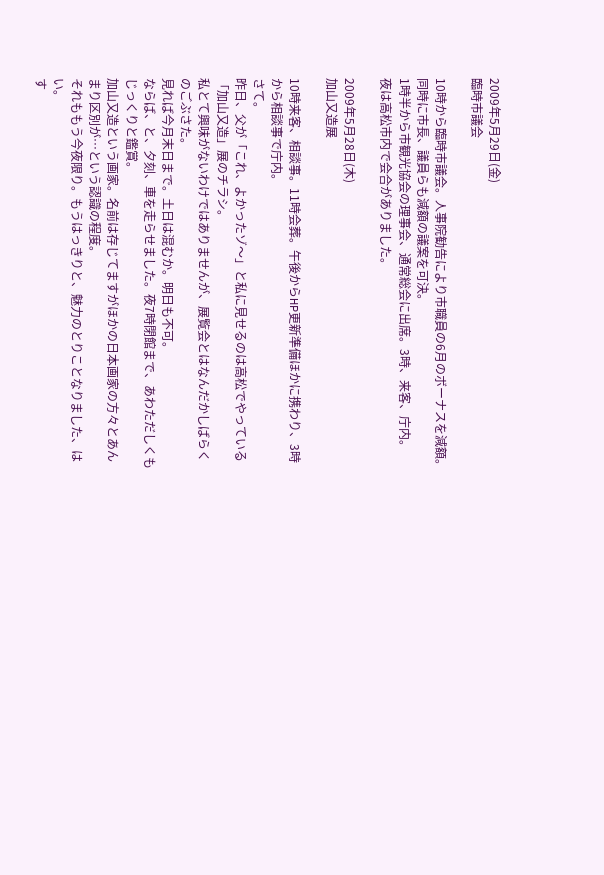2009年5月29日(金)
臨時市議会

10時から臨時市議会。人事院勧告により市職員の6月のボーナスを減額。同時に市長、議員らも減額の議案を可決。
1時半から市観光協会の理事会、通常総会に出席。3時、来客、庁内。
夜は高松市内で会合がありました。

2009年5月28日(木)
加山又造展

10時来客、相談事。11時会葬。午後からHP更新準備ほかに携わり、3時から相談事で庁内。
さて。
昨日、父が「これ、よかったゾ〜」と私に見せるのは高松でやっている「加山又造」展のチラシ。
私とて興味がないわけではありませんが、展覧会とはなんだかしばらくのごぶさた。
見れば今月末日まで。土日は混むか。明日も不可。
ならば、と、夕刻、車を走らせました。夜7時閉館まで、あわただしくもじっくりと鑑賞。
加山又造という画家。名前は存じてますがほかの日本画家の方々とあんまり区別が…という認識の程度。
それももう今夜限り。もうはっきりと、魅力のとりことなりました、はい。
す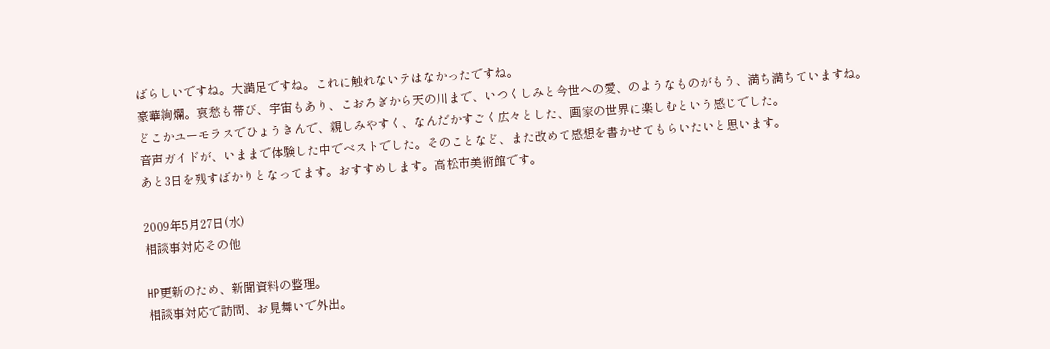ばらしいですね。大満足ですね。これに触れないテはなかったですね。
豪華絢爛。哀愁も帯び、宇宙もあり、こおろぎから天の川まで、いつくしみと今世への愛、のようなものがもう、満ち満ちていますね。
どこかユーモラスでひょうきんで、親しみやすく、なんだかすごく広々とした、画家の世界に楽しむという感じでした。
音声ガイドが、いままで体験した中でベストでした。そのことなど、また改めて感想を書かせてもらいたいと思います。
あと3日を残すばかりとなってます。おすすめします。高松市美術館です。

2009年5月27日(水)
相談事対応その他

HP更新のため、新聞資料の整理。
相談事対応で訪問、お見舞いで外出。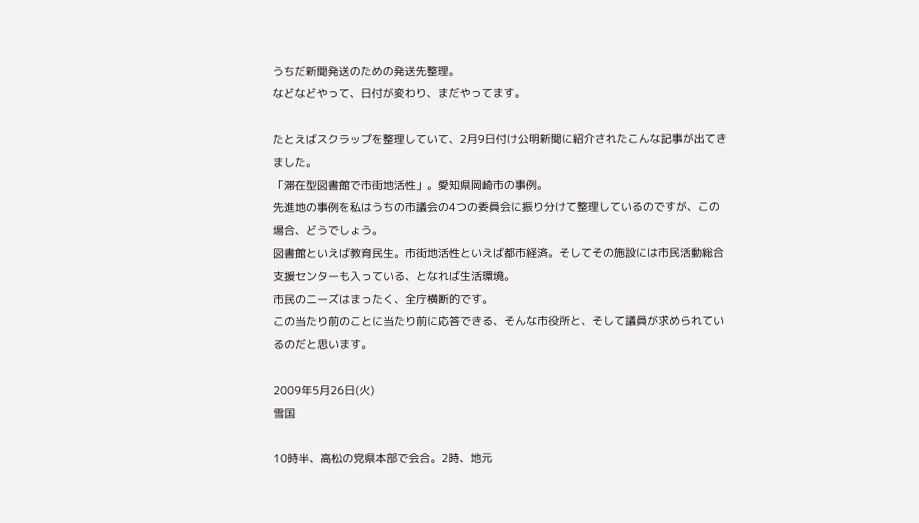うちだ新聞発送のための発送先整理。
などなどやって、日付が変わり、まだやってます。

たとえばスクラップを整理していて、2月9日付け公明新聞に紹介されたこんな記事が出てきました。
「滞在型図書館で市街地活性」。愛知県岡崎市の事例。
先進地の事例を私はうちの市議会の4つの委員会に振り分けて整理しているのですが、この場合、どうでしょう。
図書館といえば教育民生。市街地活性といえば都市経済。そしてその施設には市民活動総合支援センターも入っている、となれば生活環境。
市民のニーズはまったく、全庁横断的です。
この当たり前のことに当たり前に応答できる、そんな市役所と、そして議員が求められているのだと思います。

2009年5月26日(火)
雪国

10時半、高松の党県本部で会合。2時、地元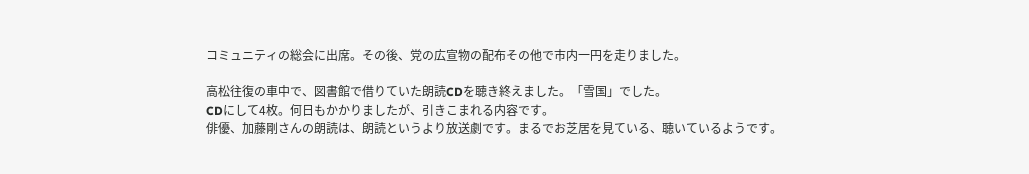コミュニティの総会に出席。その後、党の広宣物の配布その他で市内一円を走りました。

高松往復の車中で、図書館で借りていた朗読CDを聴き終えました。「雪国」でした。
CDにして4枚。何日もかかりましたが、引きこまれる内容です。
俳優、加藤剛さんの朗読は、朗読というより放送劇です。まるでお芝居を見ている、聴いているようです。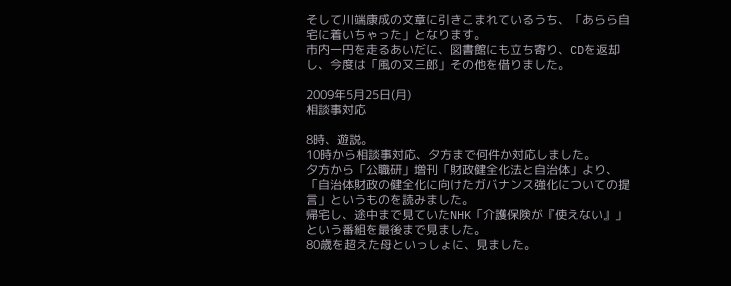そして川端康成の文章に引きこまれているうち、「あらら自宅に着いちゃった」となります。
市内一円を走るあいだに、図書館にも立ち寄り、CDを返却し、今度は「風の又三郎」その他を借りました。

2009年5月25日(月)
相談事対応

8時、遊説。
10時から相談事対応、夕方まで何件か対応しました。
夕方から「公職研」増刊「財政健全化法と自治体」より、「自治体財政の健全化に向けたガバナンス強化についての提言」というものを読みました。
帰宅し、途中まで見ていたNHK「介護保険が『使えない』」という番組を最後まで見ました。
80歳を超えた母といっしょに、見ました。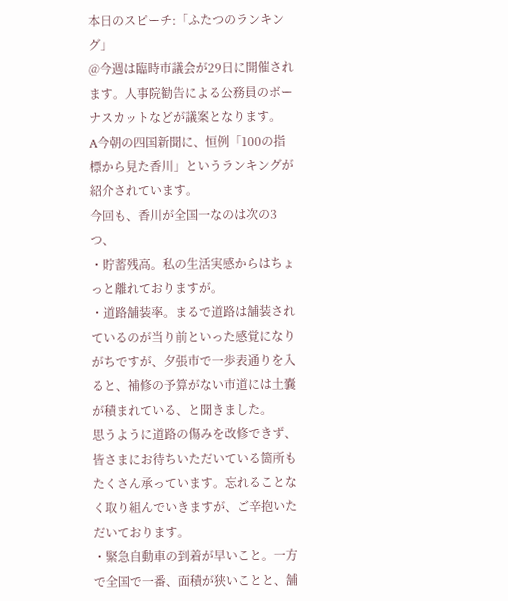本日のスピーチ:「ふたつのランキング」
@今週は臨時市議会が29日に開催されます。人事院勧告による公務員のボーナスカットなどが議案となります。
A今朝の四国新聞に、恒例「100の指標から見た香川」というランキングが紹介されています。
今回も、香川が全国一なのは次の3つ、
・貯蓄残高。私の生活実感からはちょっと離れておりますが。
・道路舗装率。まるで道路は舗装されているのが当り前といった感覚になりがちですが、夕張市で一歩表通りを入ると、補修の予算がない市道には土嚢が積まれている、と聞きました。
思うように道路の傷みを改修できず、皆さまにお待ちいただいている箇所もたくさん承っています。忘れることなく取り組んでいきますが、ご辛抱いただいております。
・緊急自動車の到着が早いこと。一方で全国で一番、面積が狭いことと、舗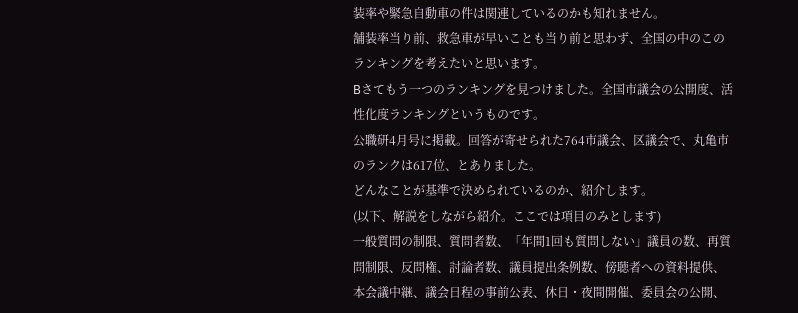装率や緊急自動車の件は関連しているのかも知れません。
舗装率当り前、救急車が早いことも当り前と思わず、全国の中のこのランキングを考えたいと思います。
Bさてもう一つのランキングを見つけました。全国市議会の公開度、活性化度ランキングというものです。
公職研4月号に掲載。回答が寄せられた764市議会、区議会で、丸亀市のランクは617位、とありました。
どんなことが基準で決められているのか、紹介します。
(以下、解説をしながら紹介。ここでは項目のみとします)
一般質問の制限、質問者数、「年間1回も質問しない」議員の数、再質問制限、反問権、討論者数、議員提出条例数、傍聴者への資料提供、本会議中継、議会日程の事前公表、休日・夜間開催、委員会の公開、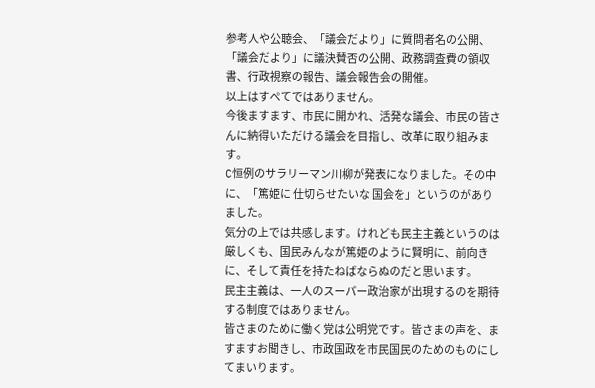参考人や公聴会、「議会だより」に質問者名の公開、「議会だより」に議決賛否の公開、政務調査費の領収書、行政視察の報告、議会報告会の開催。
以上はすぺてではありません。
今後ますます、市民に開かれ、活発な議会、市民の皆さんに納得いただける議会を目指し、改革に取り組みます。
C恒例のサラリーマン川柳が発表になりました。その中に、「篤姫に 仕切らせたいな 国会を」というのがありました。
気分の上では共感します。けれども民主主義というのは厳しくも、国民みんなが篤姫のように賢明に、前向きに、そして責任を持たねばならぬのだと思います。
民主主義は、一人のスーパー政治家が出現するのを期待する制度ではありません。
皆さまのために働く党は公明党です。皆さまの声を、ますますお聞きし、市政国政を市民国民のためのものにしてまいります。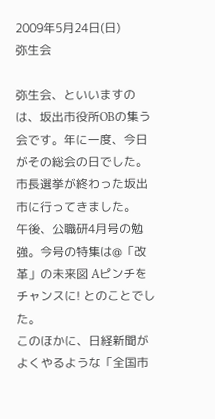2009年5月24日(日)
弥生会

弥生会、といいますのは、坂出市役所OBの集う会です。年に一度、今日がその総会の日でした。市長選挙が終わった坂出市に行ってきました。
午後、公職研4月号の勉強。今号の特集は@「改革」の未来図 Aピンチをチャンスに! とのことでした。
このほかに、日経新聞がよくやるような「全国市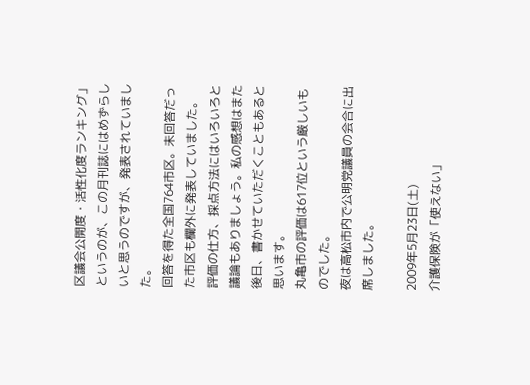区議会公開度・活性化度ランキング」というのが、この月刊誌にはめずらしいと思うのですが、発表されていました。
回答を得た全国764市区。未回答だった市区も欄外に発表していました。
評価の仕方、採点方法にはいろいろと議論もありましょう。私の感想はまた後日、書かせていただくこともあると思います。
丸亀市の評価は617位という厳しいものでした。
夜は高松市内で公明党議員の会合に出席しました。

2009年5月23日(土)
介護保険が「使えない」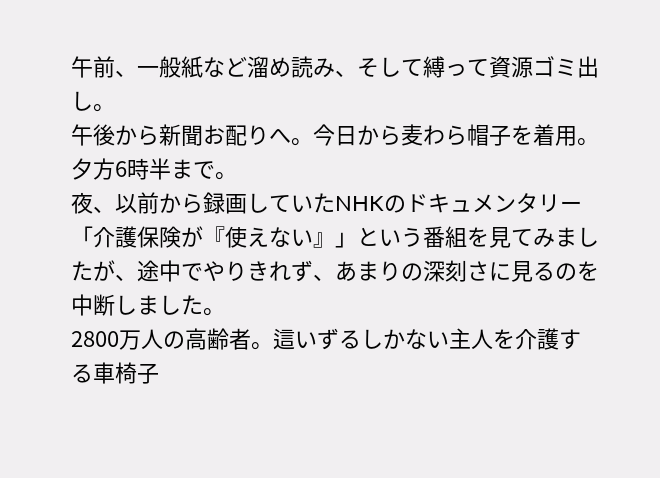午前、一般紙など溜め読み、そして縛って資源ゴミ出し。
午後から新聞お配りへ。今日から麦わら帽子を着用。
夕方6時半まで。
夜、以前から録画していたNHKのドキュメンタリー「介護保険が『使えない』」という番組を見てみましたが、途中でやりきれず、あまりの深刻さに見るのを中断しました。
2800万人の高齢者。這いずるしかない主人を介護する車椅子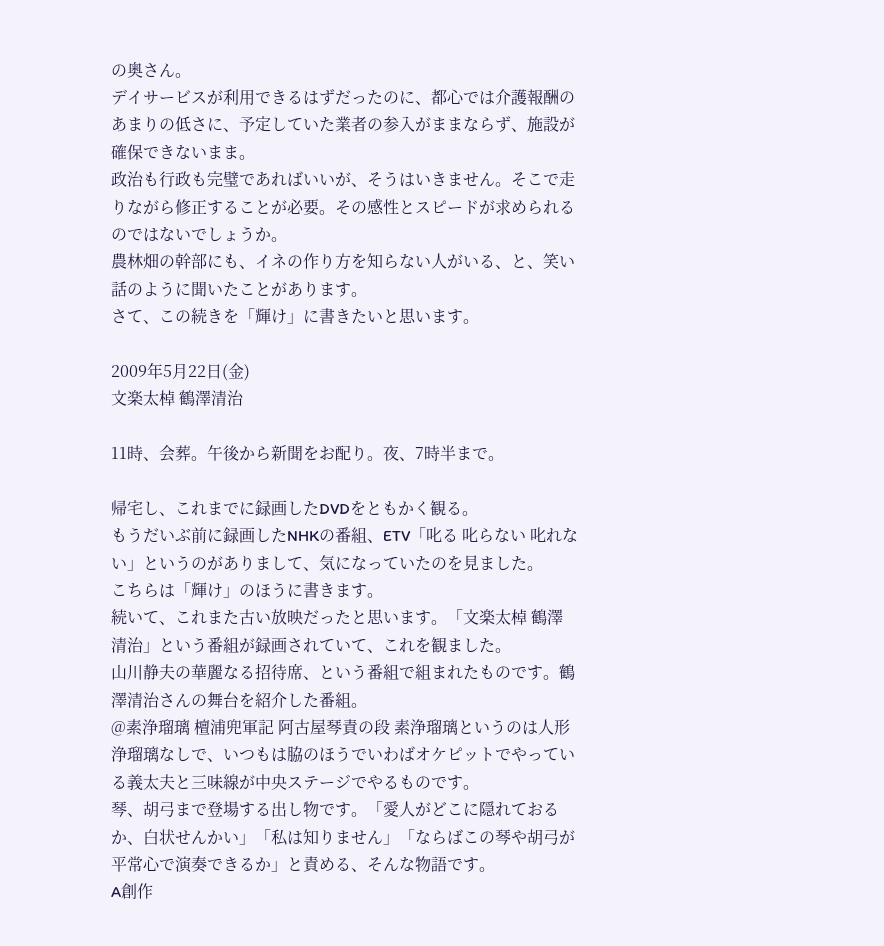の奥さん。
デイサービスが利用できるはずだったのに、都心では介護報酬のあまりの低さに、予定していた業者の参入がままならず、施設が確保できないまま。
政治も行政も完璧であればいいが、そうはいきません。そこで走りながら修正することが必要。その感性とスピードが求められるのではないでしょうか。
農林畑の幹部にも、イネの作り方を知らない人がいる、と、笑い話のように聞いたことがあります。
さて、この続きを「輝け」に書きたいと思います。

2009年5月22日(金)
文楽太棹 鶴澤清治

11時、会葬。午後から新聞をお配り。夜、7時半まで。

帰宅し、これまでに録画したDVDをともかく観る。
もうだいぶ前に録画したNHKの番組、ETV「叱る 叱らない 叱れない」というのがありまして、気になっていたのを見ました。
こちらは「輝け」のほうに書きます。
続いて、これまた古い放映だったと思います。「文楽太棹 鶴澤清治」という番組が録画されていて、これを観ました。
山川静夫の華麗なる招待席、という番組で組まれたものです。鶴澤清治さんの舞台を紹介した番組。
@素浄瑠璃 檀浦兜軍記 阿古屋琴責の段 素浄瑠璃というのは人形浄瑠璃なしで、いつもは脇のほうでいわばオケピットでやっている義太夫と三味線が中央ステージでやるものです。
琴、胡弓まで登場する出し物です。「愛人がどこに隠れておるか、白状せんかい」「私は知りません」「ならばこの琴や胡弓が平常心で演奏できるか」と責める、そんな物語です。
A創作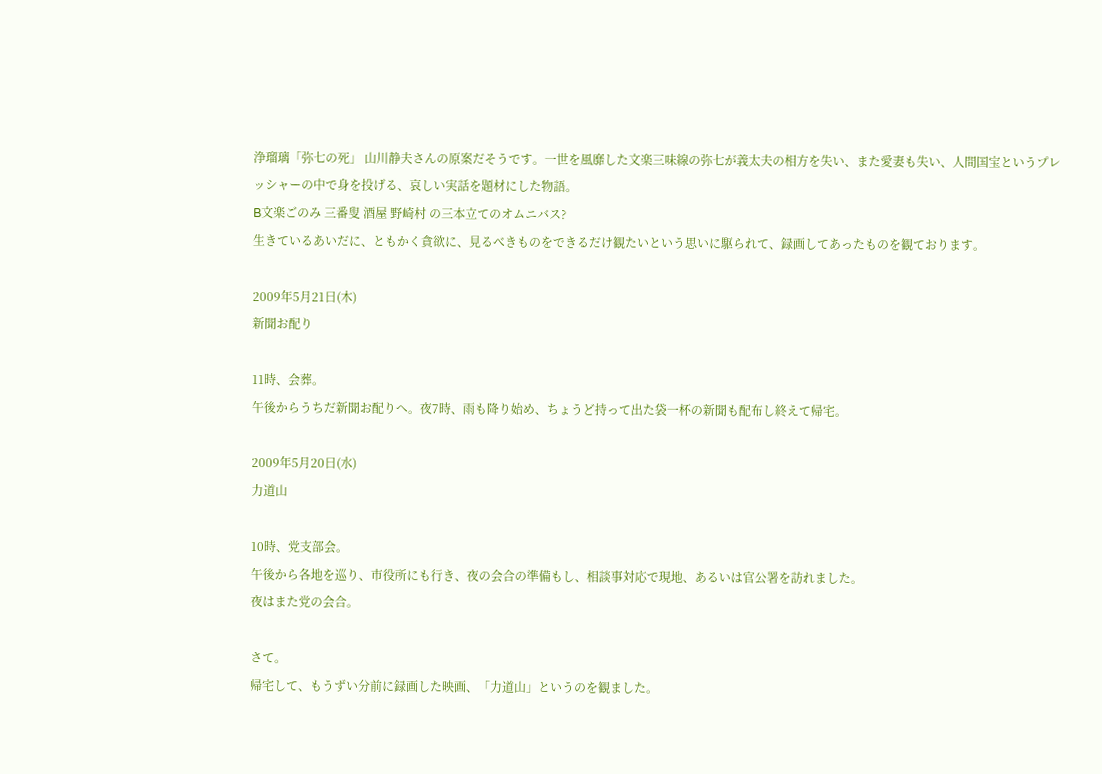浄瑠璃「弥七の死」 山川静夫さんの原案だそうです。一世を風靡した文楽三味線の弥七が義太夫の相方を失い、また愛妻も失い、人間国宝というプレッシャーの中で身を投げる、哀しい実話を題材にした物語。
B文楽ごのみ 三番叟 酒屋 野崎村 の三本立てのオムニバス?
生きているあいだに、ともかく貪欲に、見るべきものをできるだけ観たいという思いに駆られて、録画してあったものを観ております。

2009年5月21日(木)
新聞お配り

11時、会葬。
午後からうちだ新聞お配りへ。夜7時、雨も降り始め、ちょうど持って出た袋一杯の新聞も配布し終えて帰宅。

2009年5月20日(水)
力道山

10時、党支部会。
午後から各地を巡り、市役所にも行き、夜の会合の準備もし、相談事対応で現地、あるいは官公署を訪れました。
夜はまた党の会合。

さて。
帰宅して、もうずい分前に録画した映画、「力道山」というのを観ました。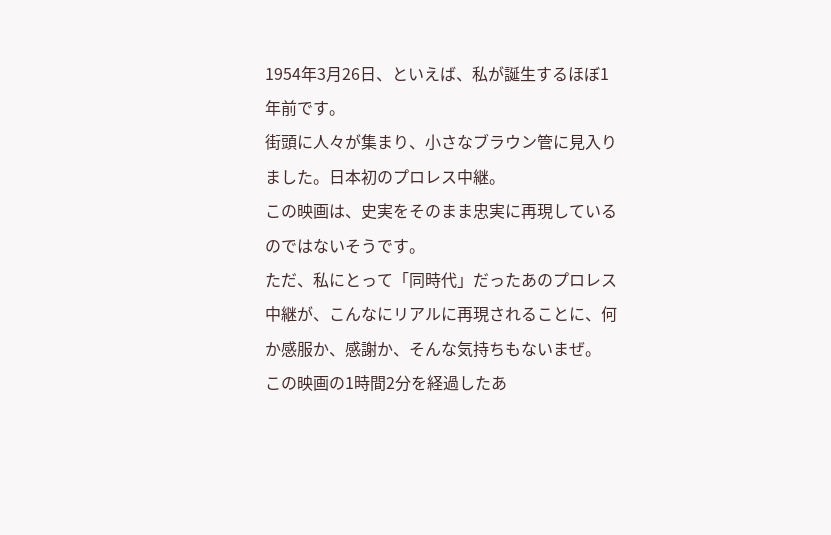1954年3月26日、といえば、私が誕生するほぼ1年前です。
街頭に人々が集まり、小さなブラウン管に見入りました。日本初のプロレス中継。
この映画は、史実をそのまま忠実に再現しているのではないそうです。
ただ、私にとって「同時代」だったあのプロレス中継が、こんなにリアルに再現されることに、何か感服か、感謝か、そんな気持ちもないまぜ。
この映画の1時間2分を経過したあ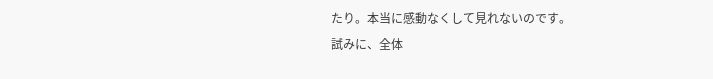たり。本当に感動なくして見れないのです。
試みに、全体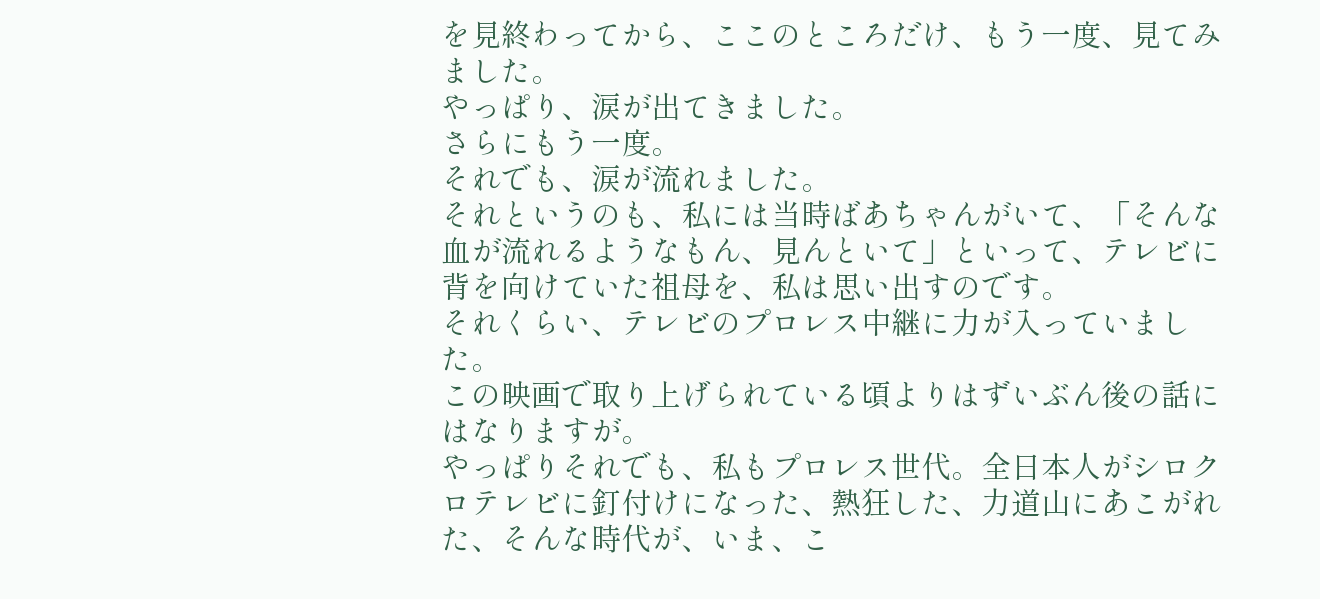を見終わってから、ここのところだけ、もう一度、見てみました。
やっぱり、涙が出てきました。
さらにもう一度。
それでも、涙が流れました。
それというのも、私には当時ばあちゃんがいて、「そんな血が流れるようなもん、見んといて」といって、テレビに背を向けていた祖母を、私は思い出すのです。
それくらい、テレビのプロレス中継に力が入っていました。
この映画で取り上げられている頃よりはずいぶん後の話にはなりますが。
やっぱりそれでも、私もプロレス世代。全日本人がシロクロテレビに釘付けになった、熱狂した、力道山にあこがれた、そんな時代が、いま、こ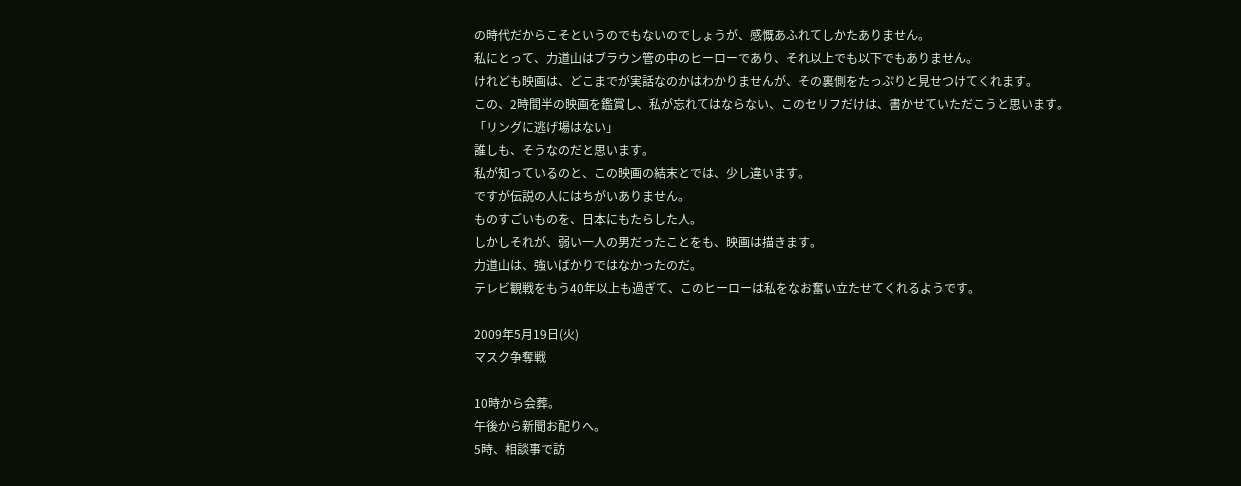の時代だからこそというのでもないのでしょうが、感慨あふれてしかたありません。
私にとって、力道山はブラウン管の中のヒーローであり、それ以上でも以下でもありません。
けれども映画は、どこまでが実話なのかはわかりませんが、その裏側をたっぷりと見せつけてくれます。
この、2時間半の映画を鑑賞し、私が忘れてはならない、このセリフだけは、書かせていただこうと思います。
「リングに逃げ場はない」
誰しも、そうなのだと思います。
私が知っているのと、この映画の結末とでは、少し違います。
ですが伝説の人にはちがいありません。
ものすごいものを、日本にもたらした人。
しかしそれが、弱い一人の男だったことをも、映画は描きます。
力道山は、強いばかりではなかったのだ。
テレビ観戦をもう40年以上も過ぎて、このヒーローは私をなお奮い立たせてくれるようです。

2009年5月19日(火)
マスク争奪戦

10時から会葬。
午後から新聞お配りへ。
5時、相談事で訪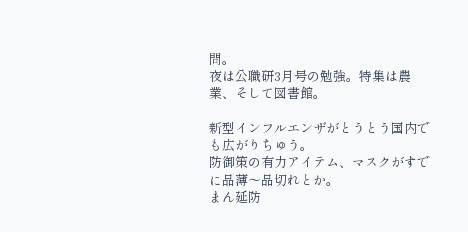問。
夜は公職研3月号の勉強。特集は農業、そして図書館。

新型インフルエンザがとうとう国内でも広がりちゅう。
防御策の有力アイテム、マスクがすでに品薄〜品切れとか。
まん延防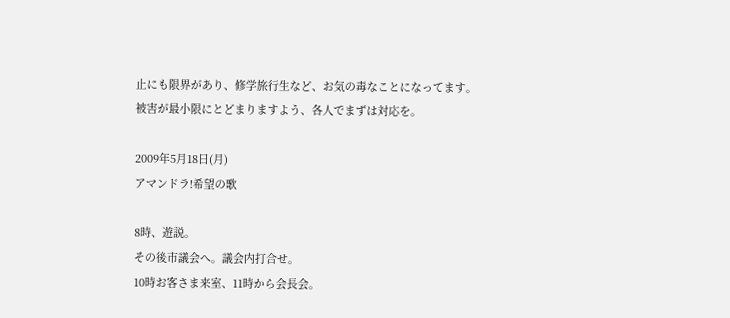止にも限界があり、修学旅行生など、お気の毒なことになってます。
被害が最小限にとどまりますよう、各人でまずは対応を。

2009年5月18日(月)
アマンドラ!希望の歌

8時、遊説。
その後市議会へ。議会内打合せ。
10時お客さま来室、11時から会長会。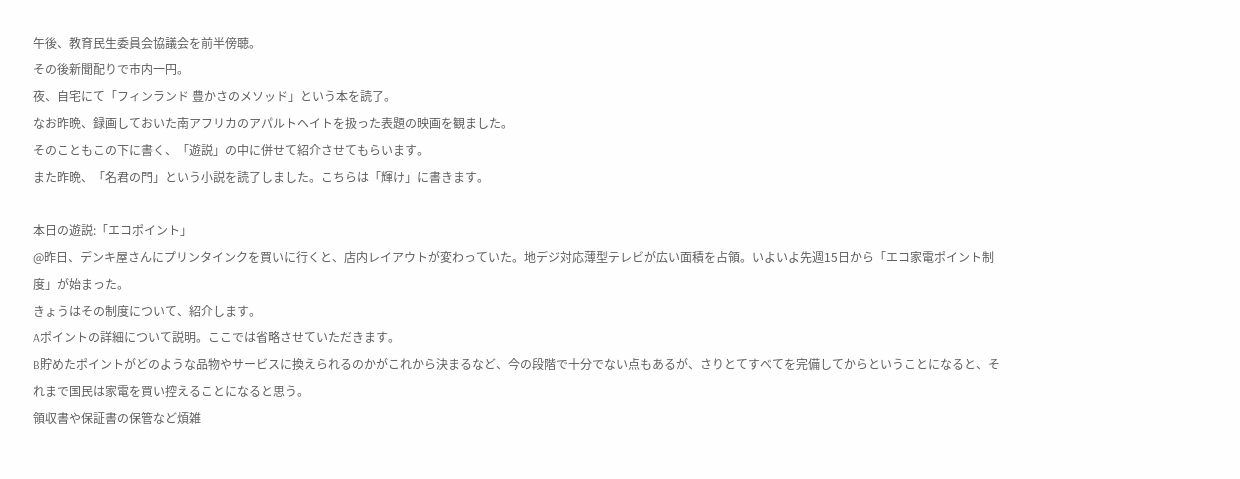午後、教育民生委員会協議会を前半傍聴。
その後新聞配りで市内一円。
夜、自宅にて「フィンランド 豊かさのメソッド」という本を読了。
なお昨晩、録画しておいた南アフリカのアパルトヘイトを扱った表題の映画を観ました。
そのこともこの下に書く、「遊説」の中に併せて紹介させてもらいます。
また昨晩、「名君の門」という小説を読了しました。こちらは「輝け」に書きます。

本日の遊説:「エコポイント」
@昨日、デンキ屋さんにプリンタインクを買いに行くと、店内レイアウトが変わっていた。地デジ対応薄型テレビが広い面積を占領。いよいよ先週15日から「エコ家電ポイント制度」が始まった。
きょうはその制度について、紹介します。
Aポイントの詳細について説明。ここでは省略させていただきます。
B貯めたポイントがどのような品物やサービスに換えられるのかがこれから決まるなど、今の段階で十分でない点もあるが、さりとてすべてを完備してからということになると、それまで国民は家電を買い控えることになると思う。
領収書や保証書の保管など煩雑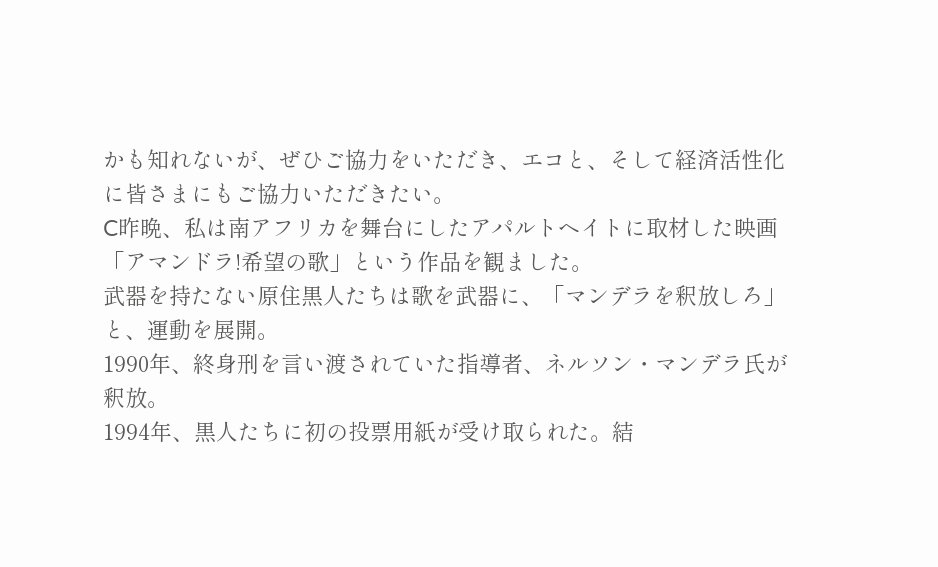かも知れないが、ぜひご協力をいただき、エコと、そして経済活性化に皆さまにもご協力いただきたい。
C昨晩、私は南アフリカを舞台にしたアパルトヘイトに取材した映画「アマンドラ!希望の歌」という作品を観ました。
武器を持たない原住黒人たちは歌を武器に、「マンデラを釈放しろ」と、運動を展開。
1990年、終身刑を言い渡されていた指導者、ネルソン・マンデラ氏が釈放。
1994年、黒人たちに初の投票用紙が受け取られた。結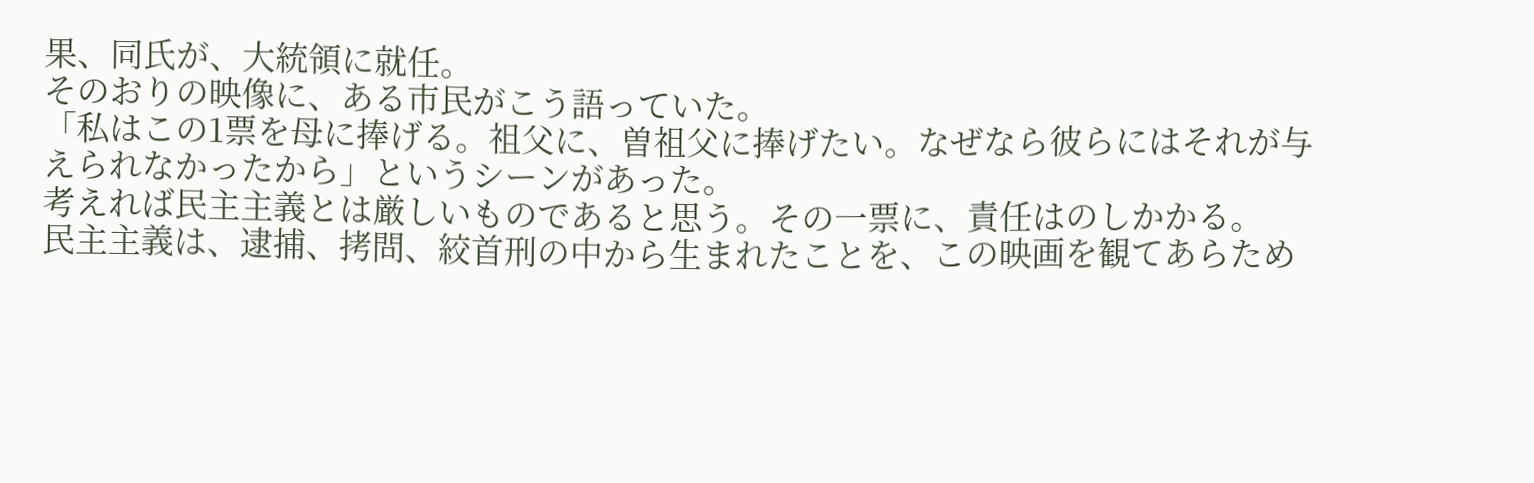果、同氏が、大統領に就任。
そのおりの映像に、ある市民がこう語っていた。
「私はこの1票を母に捧げる。祖父に、曽祖父に捧げたい。なぜなら彼らにはそれが与えられなかったから」というシーンがあった。
考えれば民主主義とは厳しいものであると思う。その一票に、責任はのしかかる。
民主主義は、逮捕、拷問、絞首刑の中から生まれたことを、この映画を観てあらため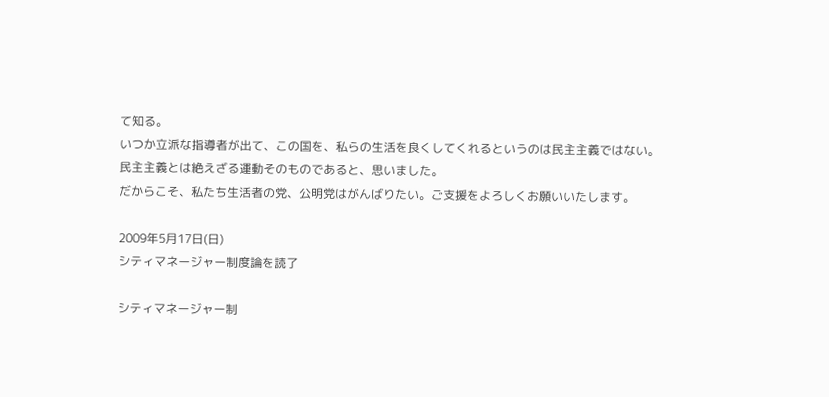て知る。
いつか立派な指導者が出て、この国を、私らの生活を良くしてくれるというのは民主主義ではない。
民主主義とは絶えざる運動そのものであると、思いました。
だからこそ、私たち生活者の党、公明党はがんばりたい。ご支援をよろしくお願いいたします。

2009年5月17日(日)
シティマネージャー制度論を読了

シティマネージャー制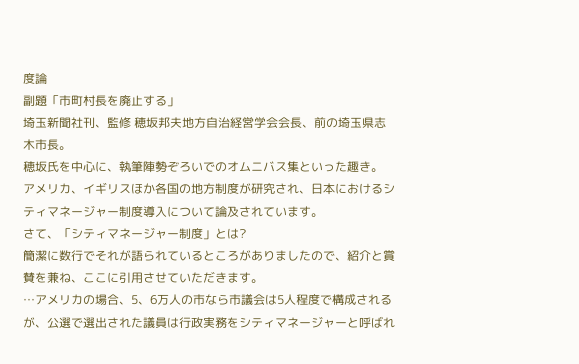度論
副題「市町村長を廃止する」
埼玉新聞社刊、監修 穂坂邦夫地方自治経営学会会長、前の埼玉県志木市長。
穂坂氏を中心に、執筆陣勢ぞろいでのオムニバス集といった趣き。
アメリカ、イギリスほか各国の地方制度が研究され、日本におけるシティマネージャー制度導入について論及されています。
さて、「シティマネージャー制度」とは?
簡潔に数行でそれが語られているところがありましたので、紹介と賞賛を兼ね、ここに引用させていただきます。
…アメリカの場合、5、6万人の市なら市議会は5人程度で構成されるが、公選で選出された議員は行政実務をシティマネージャーと呼ばれ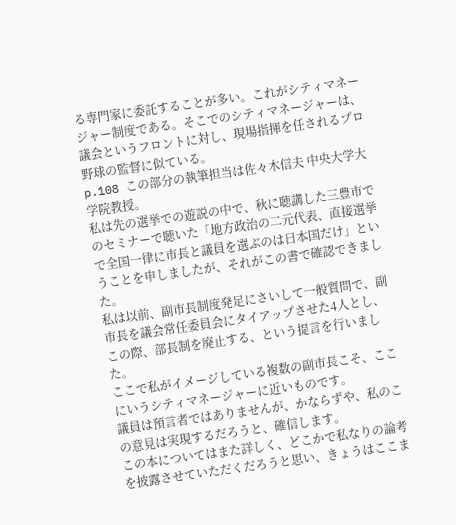る専門家に委託することが多い。これがシティマネージャー制度である。そこでのシティマネージャーは、議会というフロントに対し、現場指揮を任されるプロ野球の監督に似ている。
p.108 この部分の執筆担当は佐々木信夫 中央大学大学院教授。
私は先の選挙での遊説の中で、秋に聴講した三豊市でのセミナーで聴いた「地方政治の二元代表、直接選挙で全国一律に市長と議員を選ぶのは日本国だけ」ということを申しましたが、それがこの書で確認できました。
私は以前、副市長制度発足にさいして一般質問で、副市長を議会常任委員会にタイアップさせた4人とし、この際、部長制を廃止する、という提言を行いました。
ここで私がイメージしている複数の副市長こそ、ここにいうシティマネージャーに近いものです。
議員は預言者ではありませんが、かならずや、私のこの意見は実現するだろうと、確信します。
この本についてはまた詳しく、どこかで私なりの論考を披露させていただくだろうと思い、きょうはここま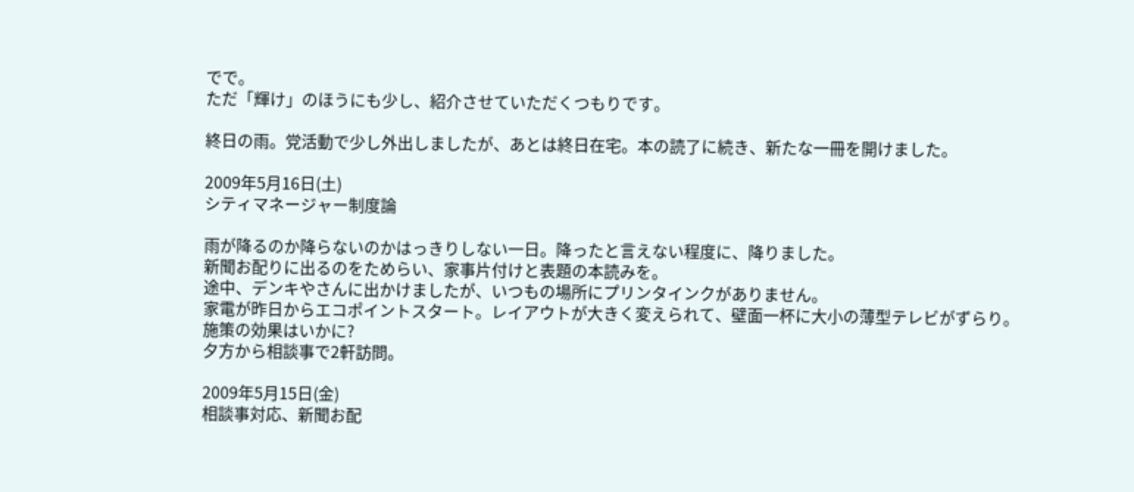でで。
ただ「輝け」のほうにも少し、紹介させていただくつもりです。

終日の雨。党活動で少し外出しましたが、あとは終日在宅。本の読了に続き、新たな一冊を開けました。

2009年5月16日(土)
シティマネージャー制度論

雨が降るのか降らないのかはっきりしない一日。降ったと言えない程度に、降りました。
新聞お配りに出るのをためらい、家事片付けと表題の本読みを。
途中、デンキやさんに出かけましたが、いつもの場所にプリンタインクがありません。
家電が昨日からエコポイントスタート。レイアウトが大きく変えられて、壁面一杯に大小の薄型テレビがずらり。
施策の効果はいかに?
夕方から相談事で2軒訪問。

2009年5月15日(金)
相談事対応、新聞お配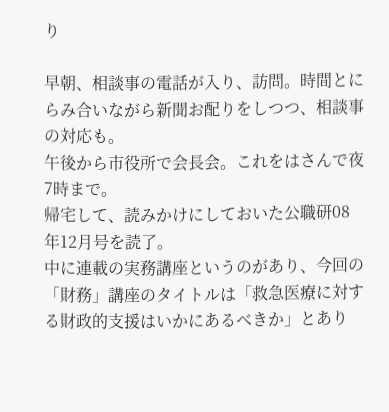り

早朝、相談事の電話が入り、訪問。時間とにらみ合いながら新聞お配りをしつつ、相談事の対応も。
午後から市役所で会長会。これをはさんで夜7時まで。
帰宅して、読みかけにしておいた公職研08年12月号を読了。
中に連載の実務講座というのがあり、今回の「財務」講座のタイトルは「救急医療に対する財政的支援はいかにあるべきか」とあり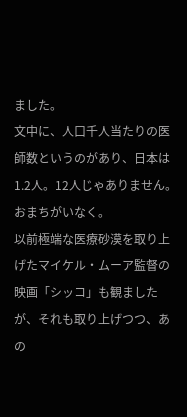ました。
文中に、人口千人当たりの医師数というのがあり、日本は1.2人。12人じゃありません。おまちがいなく。
以前極端な医療砂漠を取り上げたマイケル・ムーア監督の映画「シッコ」も観ましたが、それも取り上げつつ、あの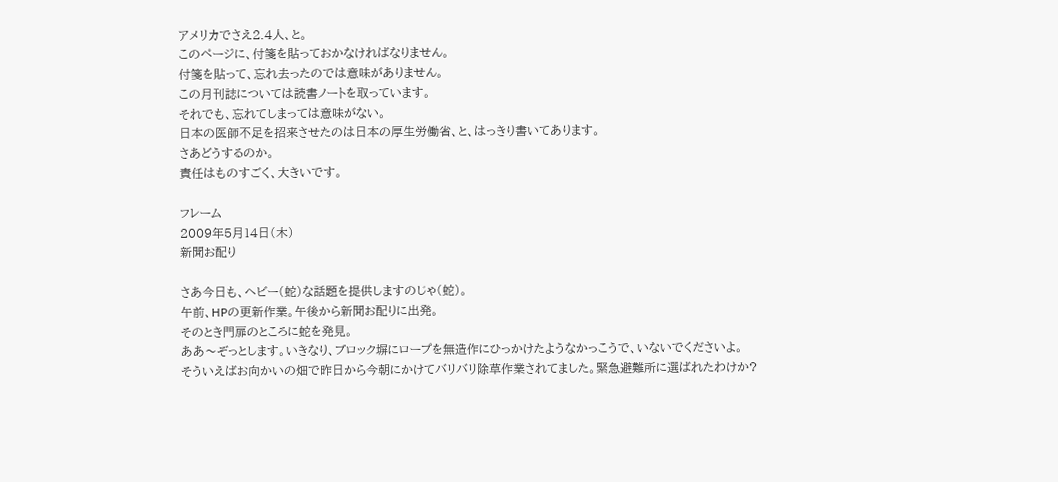アメリカでさえ2.4人、と。
このページに、付箋を貼っておかなければなりません。
付箋を貼って、忘れ去ったのでは意味がありません。
この月刊誌については読書ノートを取っています。
それでも、忘れてしまっては意味がない。
日本の医師不足を招来させたのは日本の厚生労働省、と、はっきり書いてあります。
さあどうするのか。
責任はものすごく、大きいです。

フレーム
2009年5月14日(木)
新聞お配り

さあ今日も、ヘビー(蛇)な話題を提供しますのじゃ(蛇)。
午前、HPの更新作業。午後から新聞お配りに出発。
そのとき門扉のところに蛇を発見。
ああ〜ぞっとします。いきなり、ブロック塀にロープを無造作にひっかけたようなかっこうで、いないでくださいよ。
そういえばお向かいの畑で昨日から今朝にかけてバリバリ除草作業されてました。緊急避難所に選ばれたわけか?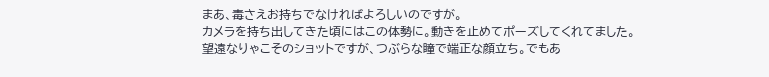まあ、毒さえお持ちでなければよろしいのですが。
カメラを持ち出してきた頃にはこの体勢に。動きを止めてポーズしてくれてました。
望遠なりゃこそのショットですが、つぶらな瞳で端正な顔立ち。でもあ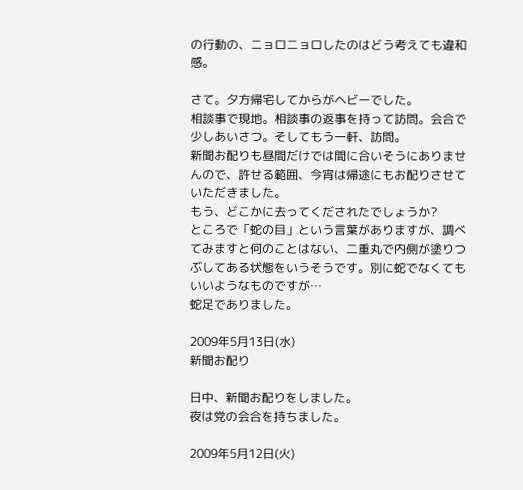の行動の、ニョロニョロしたのはどう考えても違和感。

さて。夕方帰宅してからがヘビーでした。
相談事で現地。相談事の返事を持って訪問。会合で少しあいさつ。そしてもう一軒、訪問。
新聞お配りも昼間だけでは間に合いそうにありませんので、許せる範囲、今宵は帰途にもお配りさせていただきました。
もう、どこかに去ってくだされたでしょうか?
ところで「蛇の目」という言葉がありますが、調べてみますと何のことはない、二重丸で内側が塗りつぶしてある状態をいうそうです。別に蛇でなくてもいいようなものですが…
蛇足でありました。

2009年5月13日(水)
新聞お配り

日中、新聞お配りをしました。
夜は党の会合を持ちました。

2009年5月12日(火)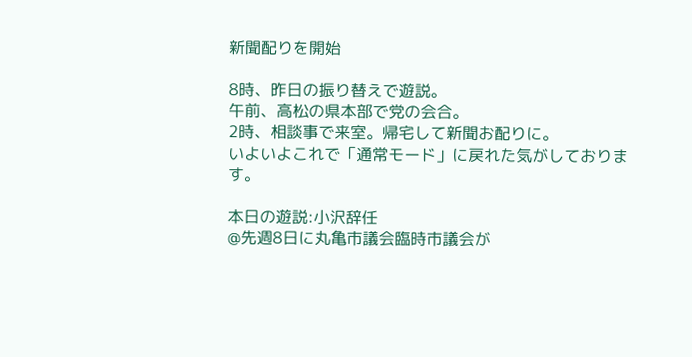新聞配りを開始

8時、昨日の振り替えで遊説。
午前、高松の県本部で党の会合。
2時、相談事で来室。帰宅して新聞お配りに。
いよいよこれで「通常モード」に戻れた気がしております。

本日の遊説:小沢辞任
@先週8日に丸亀市議会臨時市議会が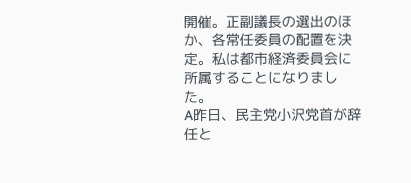開催。正副議長の選出のほか、各常任委員の配置を決定。私は都市経済委員会に所属することになりました。
A昨日、民主党小沢党首が辞任と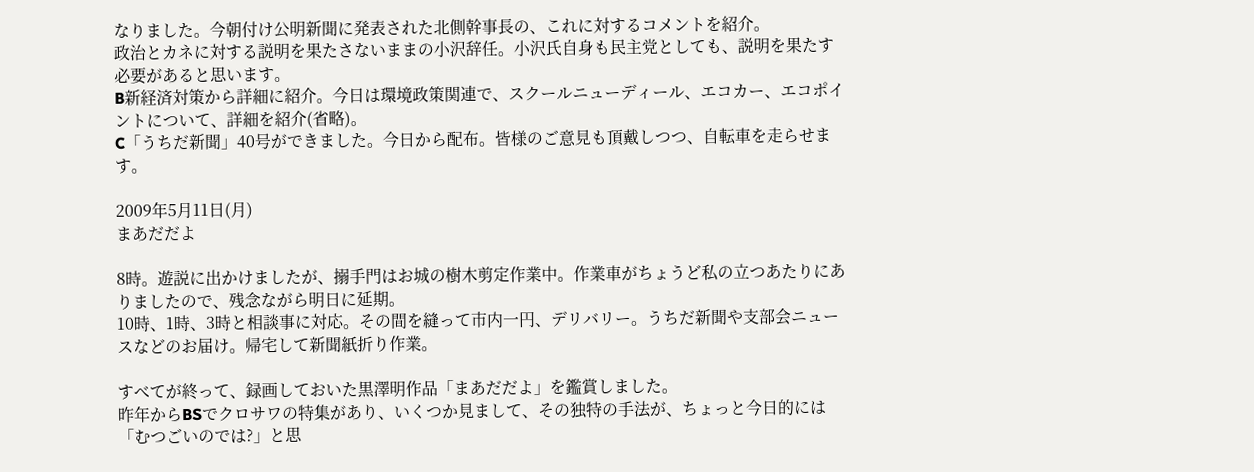なりました。今朝付け公明新聞に発表された北側幹事長の、これに対するコメントを紹介。
政治とカネに対する説明を果たさないままの小沢辞任。小沢氏自身も民主党としても、説明を果たす必要があると思います。
B新経済対策から詳細に紹介。今日は環境政策関連で、スクールニューディール、エコカー、エコポイントについて、詳細を紹介(省略)。
C「うちだ新聞」40号ができました。今日から配布。皆様のご意見も頂戴しつつ、自転車を走らせます。

2009年5月11日(月)
まあだだよ

8時。遊説に出かけましたが、搦手門はお城の樹木剪定作業中。作業車がちょうど私の立つあたりにありましたので、残念ながら明日に延期。
10時、1時、3時と相談事に対応。その間を縫って市内一円、デリバリー。うちだ新聞や支部会ニュースなどのお届け。帰宅して新聞紙折り作業。

すべてが終って、録画しておいた黒澤明作品「まあだだよ」を鑑賞しました。
昨年からBSでクロサワの特集があり、いくつか見まして、その独特の手法が、ちょっと今日的には「むつごいのでは?」と思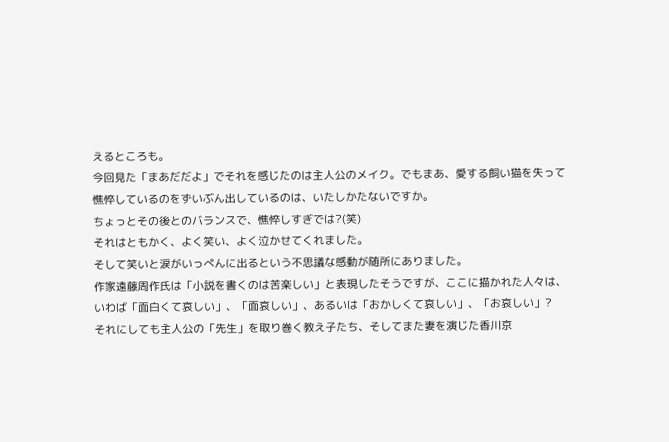えるところも。
今回見た「まあだだよ」でそれを感じたのは主人公のメイク。でもまあ、愛する飼い猫を失って憔悴しているのをずいぶん出しているのは、いたしかたないですか。
ちょっとその後とのバランスで、憔悴しすぎでは?(笑)
それはともかく、よく笑い、よく泣かせてくれました。
そして笑いと涙がいっぺんに出るという不思議な感動が随所にありました。
作家遠藤周作氏は「小説を書くのは苦楽しい」と表現したそうですが、ここに描かれた人々は、いわば「面白くて哀しい」、「面哀しい」、あるいは「おかしくて哀しい」、「お哀しい」?
それにしても主人公の「先生」を取り巻く教え子たち、そしてまた妻を演じた香川京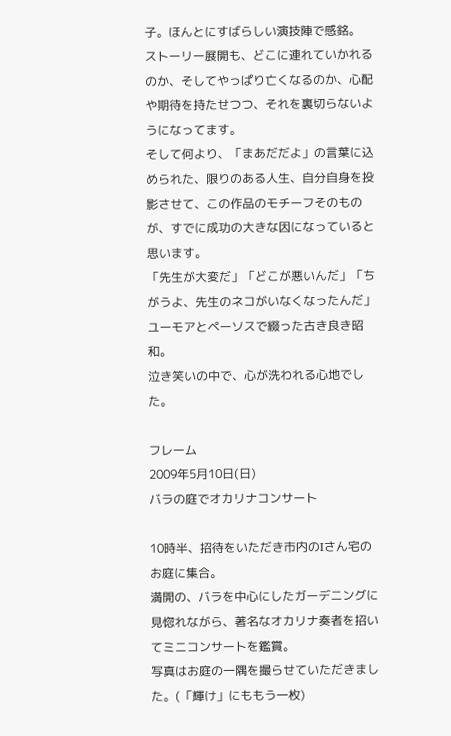子。ほんとにすばらしい演技陣で感銘。
ストーリー展開も、どこに連れていかれるのか、そしてやっぱり亡くなるのか、心配や期待を持たせつつ、それを裏切らないようになってます。
そして何より、「まあだだよ」の言葉に込められた、限りのある人生、自分自身を投影させて、この作品のモチーフそのものが、すでに成功の大きな因になっていると思います。
「先生が大変だ」「どこが悪いんだ」「ちがうよ、先生のネコがいなくなったんだ」
ユーモアとペーソスで綴った古き良き昭和。
泣き笑いの中で、心が洗われる心地でした。

フレーム
2009年5月10日(日)
バラの庭でオカリナコンサート

10時半、招待をいただき市内のIさん宅のお庭に集合。
満開の、バラを中心にしたガーデニングに見惚れながら、著名なオカリナ奏者を招いてミニコンサートを鑑賞。
写真はお庭の一隅を撮らせていただきました。(「輝け」にももう一枚)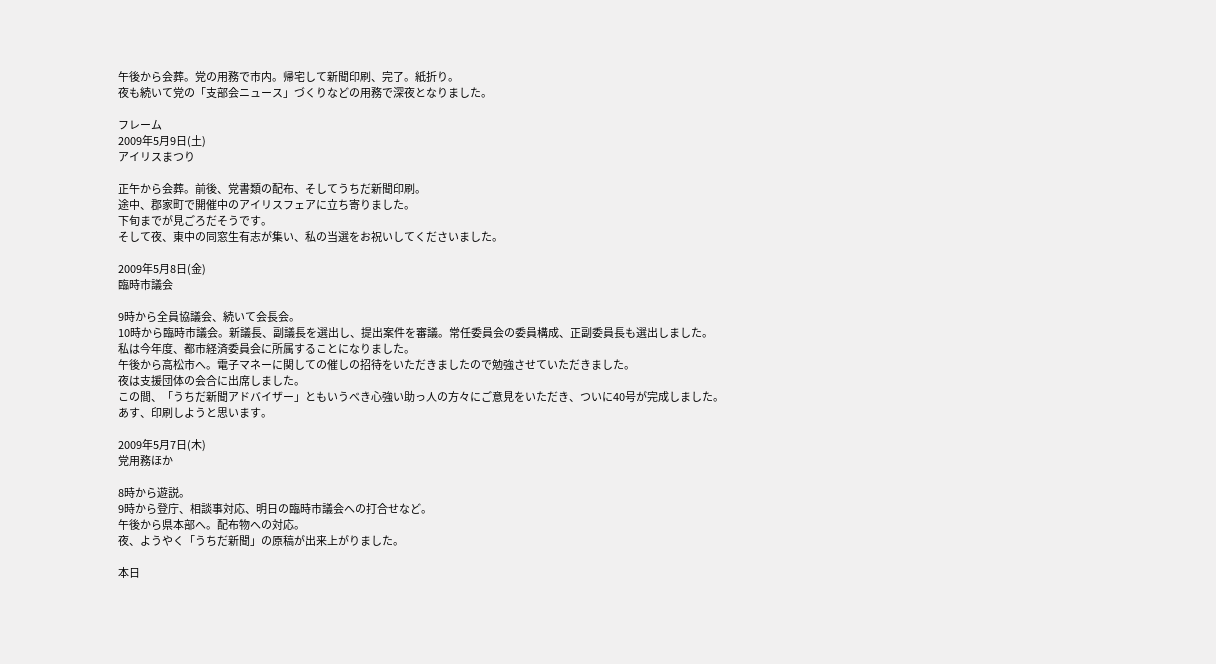午後から会葬。党の用務で市内。帰宅して新聞印刷、完了。紙折り。
夜も続いて党の「支部会ニュース」づくりなどの用務で深夜となりました。

フレーム
2009年5月9日(土)
アイリスまつり

正午から会葬。前後、党書類の配布、そしてうちだ新聞印刷。
途中、郡家町で開催中のアイリスフェアに立ち寄りました。
下旬までが見ごろだそうです。
そして夜、東中の同窓生有志が集い、私の当選をお祝いしてくださいました。

2009年5月8日(金)
臨時市議会

9時から全員協議会、続いて会長会。
10時から臨時市議会。新議長、副議長を選出し、提出案件を審議。常任委員会の委員構成、正副委員長も選出しました。
私は今年度、都市経済委員会に所属することになりました。
午後から高松市へ。電子マネーに関しての催しの招待をいただきましたので勉強させていただきました。
夜は支援団体の会合に出席しました。
この間、「うちだ新聞アドバイザー」ともいうべき心強い助っ人の方々にご意見をいただき、ついに40号が完成しました。
あす、印刷しようと思います。

2009年5月7日(木)
党用務ほか

8時から遊説。
9時から登庁、相談事対応、明日の臨時市議会への打合せなど。
午後から県本部へ。配布物への対応。
夜、ようやく「うちだ新聞」の原稿が出来上がりました。

本日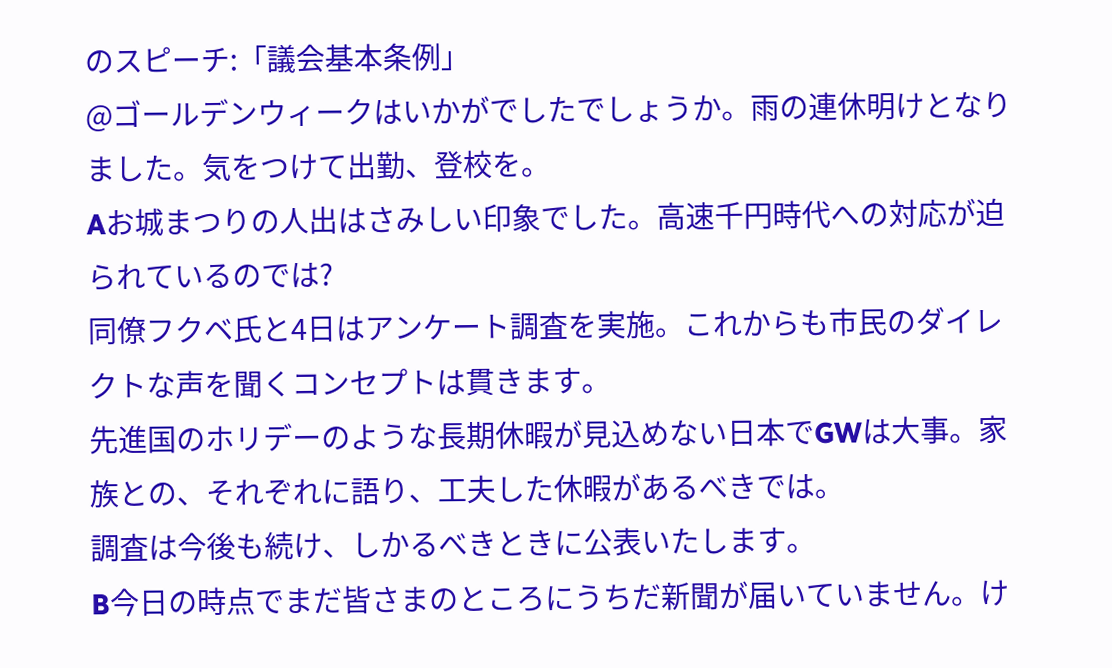のスピーチ:「議会基本条例」
@ゴールデンウィークはいかがでしたでしょうか。雨の連休明けとなりました。気をつけて出勤、登校を。
Aお城まつりの人出はさみしい印象でした。高速千円時代への対応が迫られているのでは?
同僚フクベ氏と4日はアンケート調査を実施。これからも市民のダイレクトな声を聞くコンセプトは貫きます。
先進国のホリデーのような長期休暇が見込めない日本でGWは大事。家族との、それぞれに語り、工夫した休暇があるべきでは。
調査は今後も続け、しかるべきときに公表いたします。
B今日の時点でまだ皆さまのところにうちだ新聞が届いていません。け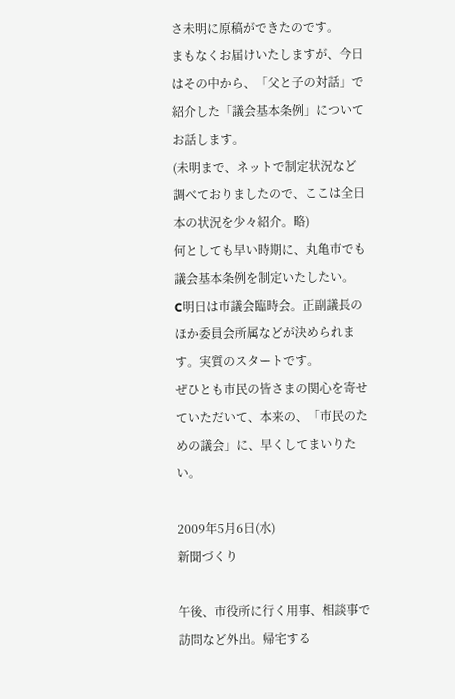さ未明に原稿ができたのです。
まもなくお届けいたしますが、今日はその中から、「父と子の対話」で紹介した「議会基本条例」についてお話します。
(未明まで、ネットで制定状況など調べておりましたので、ここは全日本の状況を少々紹介。略)
何としても早い時期に、丸亀市でも議会基本条例を制定いたしたい。
C明日は市議会臨時会。正副議長のほか委員会所属などが決められます。実質のスタートです。
ぜひとも市民の皆さまの関心を寄せていただいて、本来の、「市民のための議会」に、早くしてまいりたい。

2009年5月6日(水)
新聞づくり

午後、市役所に行く用事、相談事で訪問など外出。帰宅する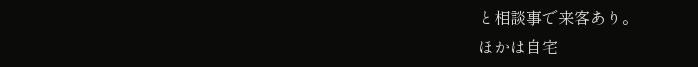と相談事で来客あり。
ほかは自宅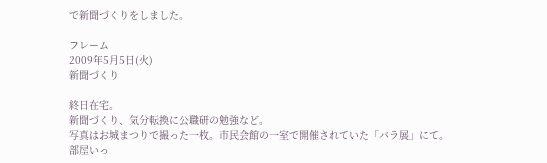で新聞づくりをしました。

フレーム
2009年5月5日(火)
新聞づくり

終日在宅。
新聞づくり、気分転換に公職研の勉強など。
写真はお城まつりで撮った一枚。市民会館の一室で開催されていた「バラ展」にて。
部屋いっ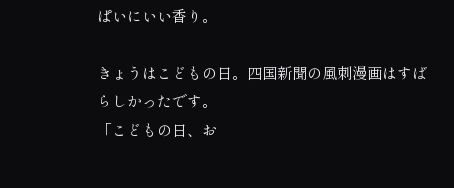ぱいにいい香り。

きょうはこどもの日。四国新聞の風刺漫画はすばらしかったです。
「こどもの日、お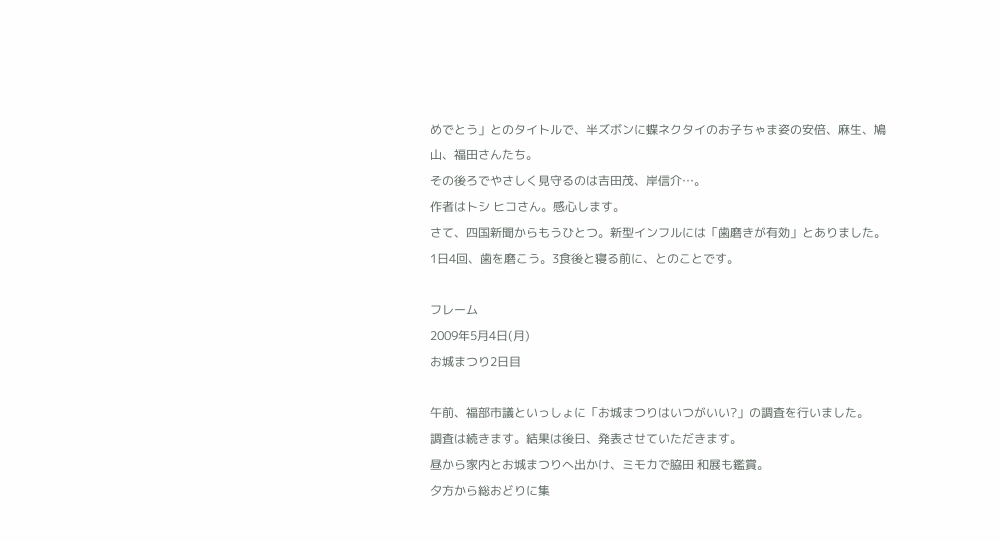めでとう」とのタイトルで、半ズボンに蝶ネクタイのお子ちゃま姿の安倍、麻生、鳩山、福田さんたち。
その後ろでやさしく見守るのは吉田茂、岸信介…。
作者はトシ ヒコさん。感心します。
さて、四国新聞からもうひとつ。新型インフルには「歯磨きが有効」とありました。
1日4回、歯を磨こう。3食後と寝る前に、とのことです。

フレーム
2009年5月4日(月)
お城まつり2日目

午前、福部市議といっしょに「お城まつりはいつがいい?」の調査を行いました。
調査は続きます。結果は後日、発表させていただきます。
昼から家内とお城まつりへ出かけ、ミモカで脇田 和展も鑑賞。
夕方から総おどりに集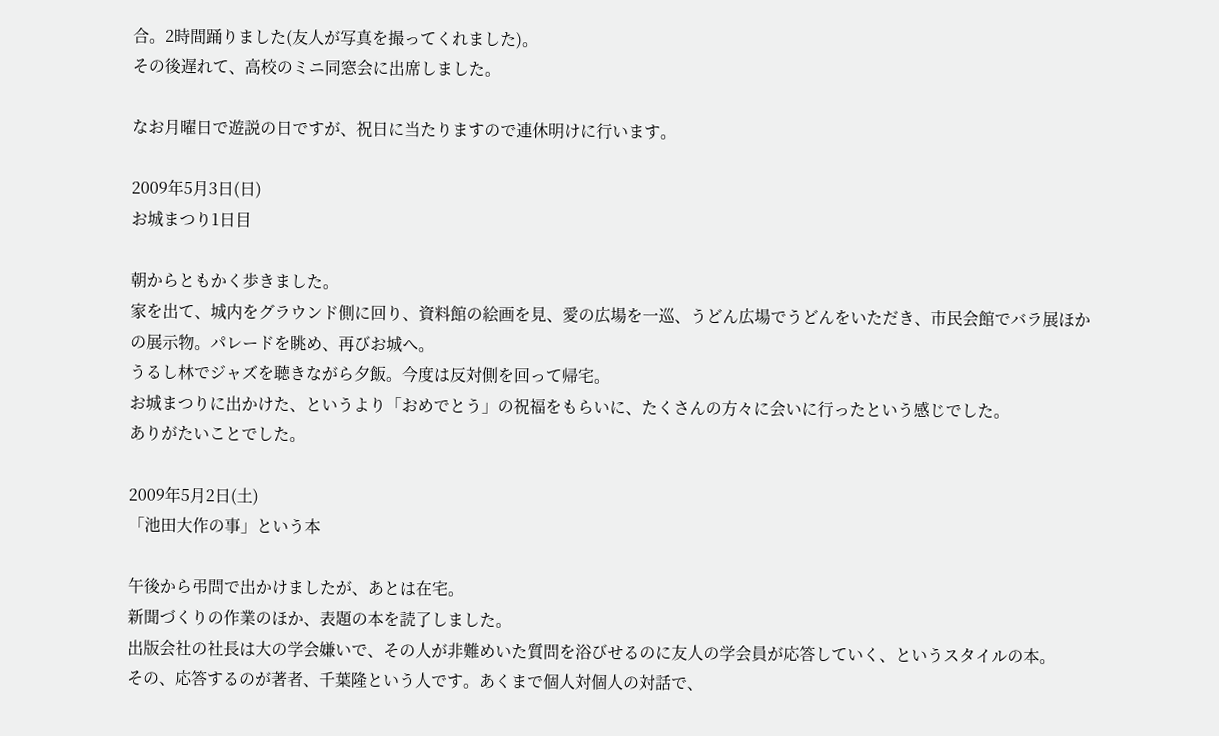合。2時間踊りました(友人が写真を撮ってくれました)。
その後遅れて、高校のミニ同窓会に出席しました。

なお月曜日で遊説の日ですが、祝日に当たりますので連休明けに行います。

2009年5月3日(日)
お城まつり1日目

朝からともかく歩きました。
家を出て、城内をグラウンド側に回り、資料館の絵画を見、愛の広場を一巡、うどん広場でうどんをいただき、市民会館でバラ展ほかの展示物。パレードを眺め、再びお城へ。
うるし林でジャズを聴きながら夕飯。今度は反対側を回って帰宅。
お城まつりに出かけた、というより「おめでとう」の祝福をもらいに、たくさんの方々に会いに行ったという感じでした。
ありがたいことでした。

2009年5月2日(土)
「池田大作の事」という本

午後から弔問で出かけましたが、あとは在宅。
新聞づくりの作業のほか、表題の本を読了しました。
出版会社の社長は大の学会嫌いで、その人が非難めいた質問を浴びせるのに友人の学会員が応答していく、というスタイルの本。
その、応答するのが著者、千葉隆という人です。あくまで個人対個人の対話で、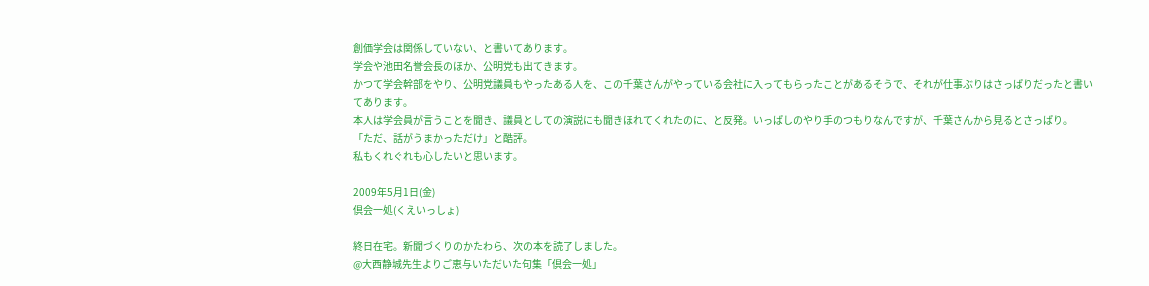創価学会は関係していない、と書いてあります。
学会や池田名誉会長のほか、公明党も出てきます。
かつて学会幹部をやり、公明党議員もやったある人を、この千葉さんがやっている会社に入ってもらったことがあるそうで、それが仕事ぶりはさっぱりだったと書いてあります。
本人は学会員が言うことを聞き、議員としての演説にも聞きほれてくれたのに、と反発。いっぱしのやり手のつもりなんですが、千葉さんから見るとさっぱり。
「ただ、話がうまかっただけ」と酷評。
私もくれぐれも心したいと思います。

2009年5月1日(金)
倶会一処(くえいっしょ)

終日在宅。新聞づくりのかたわら、次の本を読了しました。
@大西静城先生よりご恵与いただいた句集「倶会一処」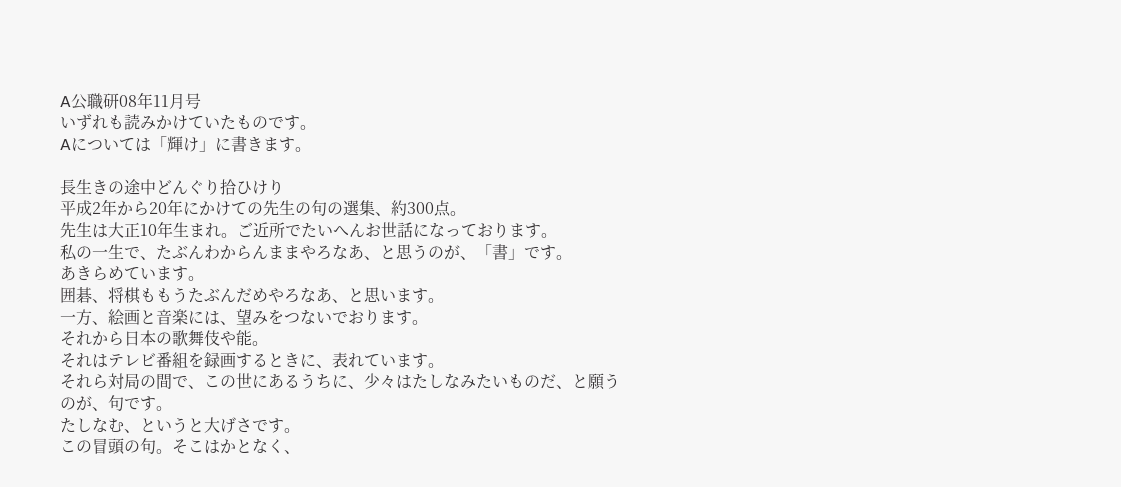A公職研08年11月号
いずれも読みかけていたものです。
Aについては「輝け」に書きます。

長生きの途中どんぐり拾ひけり
平成2年から20年にかけての先生の句の選集、約300点。
先生は大正10年生まれ。ご近所でたいへんお世話になっております。
私の一生で、たぶんわからんままやろなあ、と思うのが、「書」です。
あきらめています。
囲碁、将棋ももうたぶんだめやろなあ、と思います。
一方、絵画と音楽には、望みをつないでおります。
それから日本の歌舞伎や能。
それはテレビ番組を録画するときに、表れています。
それら対局の間で、この世にあるうちに、少々はたしなみたいものだ、と願うのが、句です。
たしなむ、というと大げさです。
この冒頭の句。そこはかとなく、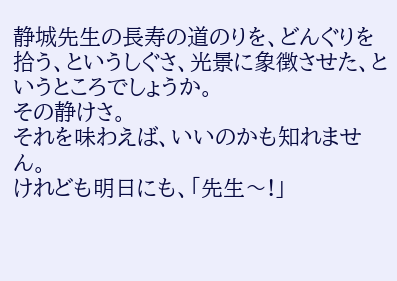静城先生の長寿の道のりを、どんぐりを拾う、というしぐさ、光景に象徴させた、というところでしょうか。
その静けさ。
それを味わえば、いいのかも知れません。
けれども明日にも、「先生〜!」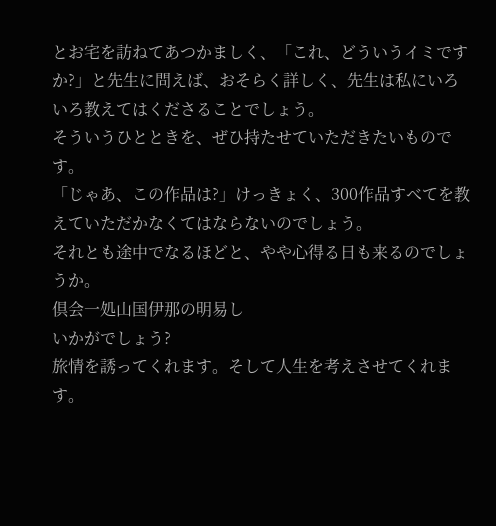とお宅を訪ねてあつかましく、「これ、どういうイミですか?」と先生に問えば、おそらく詳しく、先生は私にいろいろ教えてはくださることでしょう。
そういうひとときを、ぜひ持たせていただきたいものです。
「じゃあ、この作品は?」けっきょく、300作品すべてを教えていただかなくてはならないのでしょう。
それとも途中でなるほどと、やや心得る日も来るのでしょうか。
倶会一処山国伊那の明易し
いかがでしょう?
旅情を誘ってくれます。そして人生を考えさせてくれます。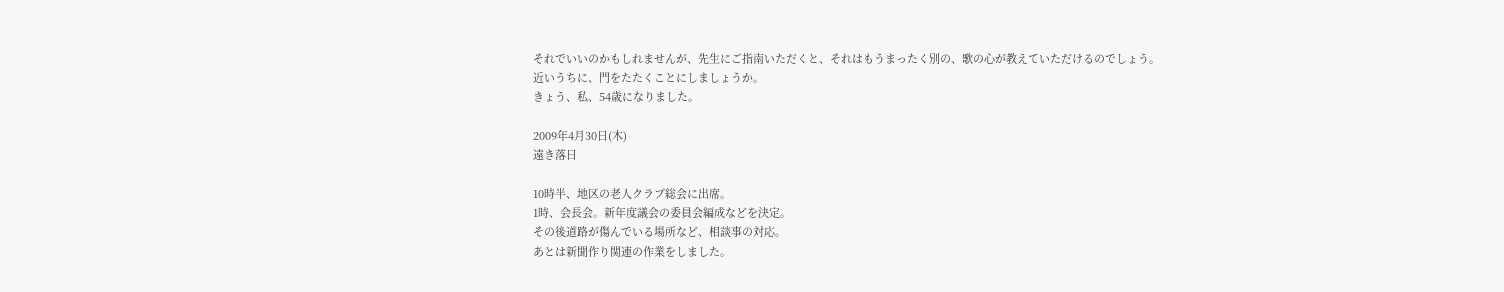それでいいのかもしれませんが、先生にご指南いただくと、それはもうまったく別の、歌の心が教えていただけるのでしょう。
近いうちに、門をたたくことにしましょうか。
きょう、私、54歳になりました。

2009年4月30日(木)
遠き落日

10時半、地区の老人クラブ総会に出席。
1時、会長会。新年度議会の委員会編成などを決定。
その後道路が傷んでいる場所など、相談事の対応。
あとは新聞作り関連の作業をしました。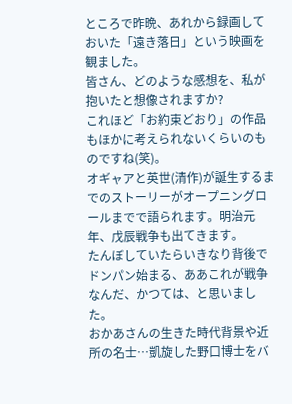ところで昨晩、あれから録画しておいた「遠き落日」という映画を観ました。
皆さん、どのような感想を、私が抱いたと想像されますか?
これほど「お約束どおり」の作品もほかに考えられないくらいのものですね(笑)。
オギャアと英世(清作)が誕生するまでのストーリーがオープニングロールまでで語られます。明治元年、戊辰戦争も出てきます。
たんぼしていたらいきなり背後でドンパン始まる、ああこれが戦争なんだ、かつては、と思いました。
おかあさんの生きた時代背景や近所の名士…凱旋した野口博士をバ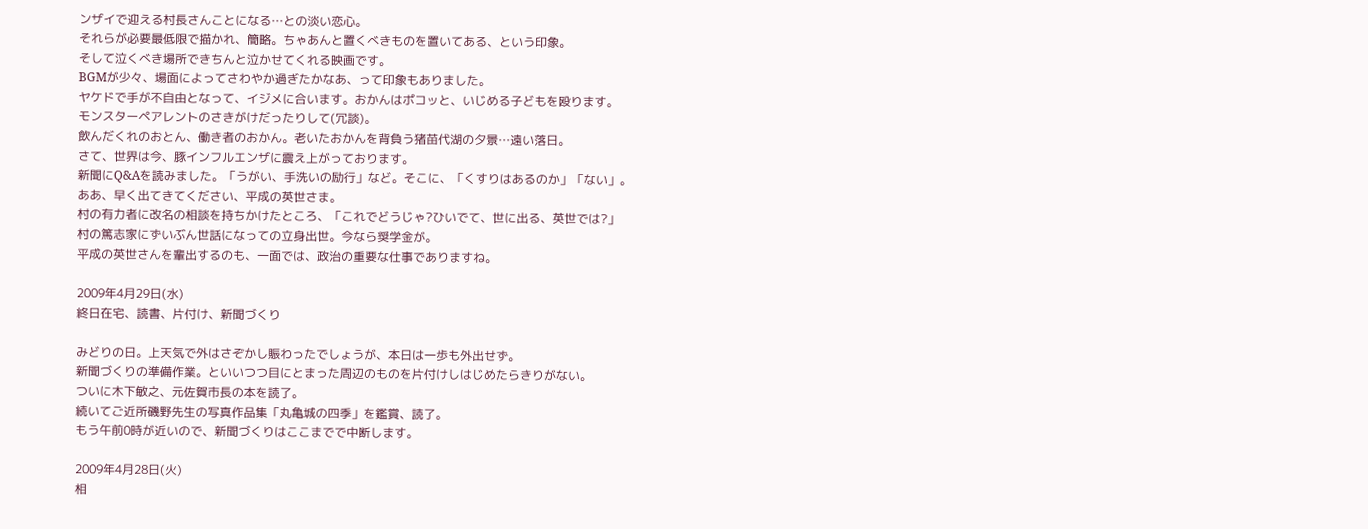ンザイで迎える村長さんことになる…との淡い恋心。
それらが必要最低限で描かれ、簡略。ちゃあんと置くべきものを置いてある、という印象。
そして泣くべき場所できちんと泣かせてくれる映画です。
BGMが少々、場面によってさわやか過ぎたかなあ、って印象もありました。
ヤケドで手が不自由となって、イジメに合います。おかんはポコッと、いじめる子どもを殴ります。
モンスターペアレントのさきがけだったりして(冗談)。
飲んだくれのおとん、働き者のおかん。老いたおかんを背負う猪苗代湖の夕景…遠い落日。
さて、世界は今、豚インフルエンザに震え上がっております。
新聞にQ&Aを読みました。「うがい、手洗いの励行」など。そこに、「くすりはあるのか」「ない」。
ああ、早く出てきてください、平成の英世さま。
村の有力者に改名の相談を持ちかけたところ、「これでどうじゃ?ひいでて、世に出る、英世では?」
村の篤志家にずいぶん世話になっての立身出世。今なら奨学金が。
平成の英世さんを輩出するのも、一面では、政治の重要な仕事でありますね。

2009年4月29日(水)
終日在宅、読書、片付け、新聞づくり

みどりの日。上天気で外はさぞかし賑わったでしょうが、本日は一歩も外出せず。
新聞づくりの準備作業。といいつつ目にとまった周辺のものを片付けしはじめたらきりがない。
ついに木下敏之、元佐賀市長の本を読了。
続いてご近所磯野先生の写真作品集「丸亀城の四季」を鑑賞、読了。
もう午前0時が近いので、新聞づくりはここまでで中断します。

2009年4月28日(火)
相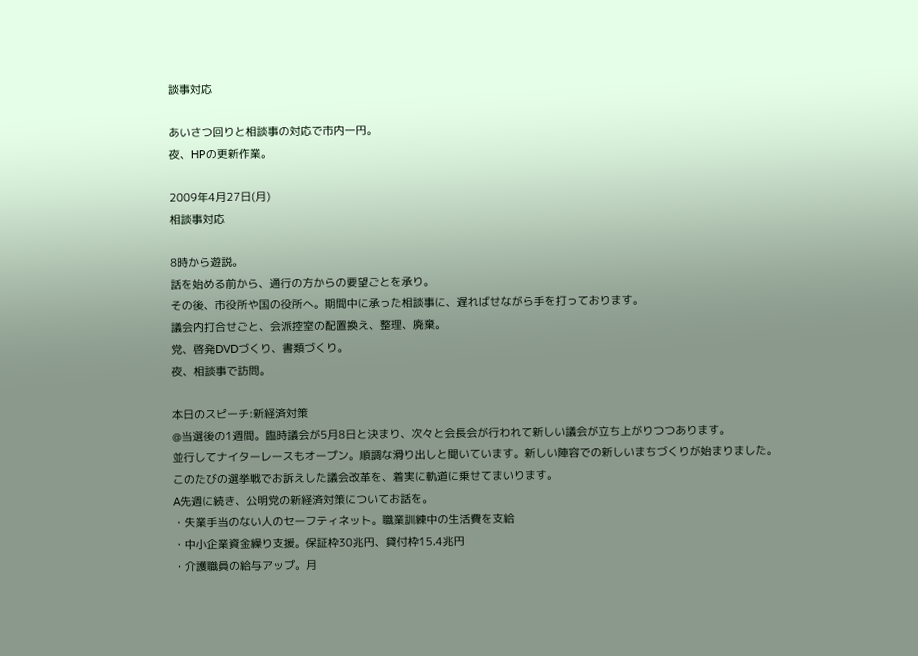談事対応

あいさつ回りと相談事の対応で市内一円。
夜、HPの更新作業。

2009年4月27日(月)
相談事対応

8時から遊説。
話を始める前から、通行の方からの要望ごとを承り。
その後、市役所や国の役所へ。期間中に承った相談事に、遅ればせながら手を打っております。
議会内打合せごと、会派控室の配置換え、整理、廃棄。
党、啓発DVDづくり、書類づくり。
夜、相談事で訪問。

本日のスピーチ:新経済対策
@当選後の1週間。臨時議会が5月8日と決まり、次々と会長会が行われて新しい議会が立ち上がりつつあります。
並行してナイターレースもオープン。順調な滑り出しと聞いています。新しい陣容での新しいまちづくりが始まりました。
このたびの選挙戦でお訴えした議会改革を、着実に軌道に乗せてまいります。
A先週に続き、公明党の新経済対策についてお話を。
・失業手当のない人のセーフティネット。職業訓練中の生活費を支給
・中小企業資金繰り支援。保証枠30兆円、貸付枠15.4兆円
・介護職員の給与アップ。月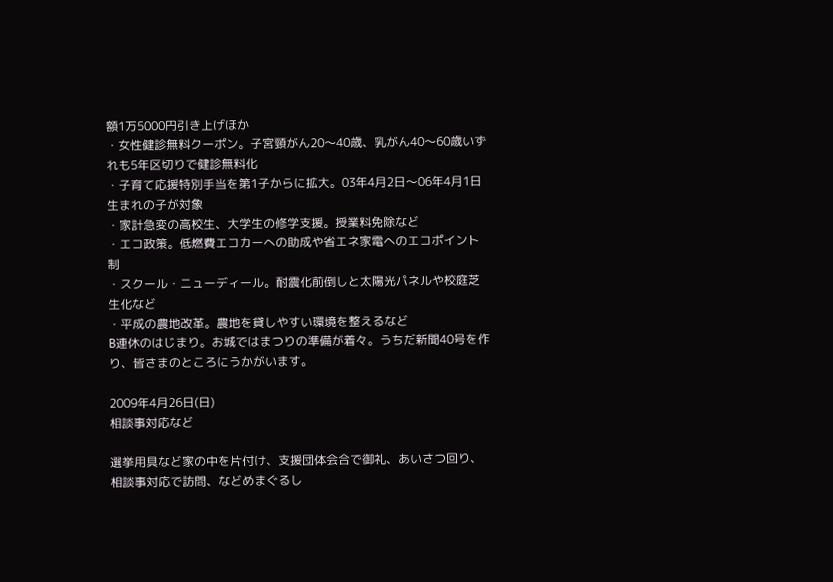額1万5000円引き上げほか
・女性健診無料クーポン。子宮頸がん20〜40歳、乳がん40〜60歳いずれも5年区切りで健診無料化
・子育て応援特別手当を第1子からに拡大。03年4月2日〜06年4月1日生まれの子が対象
・家計急変の高校生、大学生の修学支援。授業料免除など
・エコ政策。低燃費エコカーへの助成や省エネ家電へのエコポイント制
・スクール・ニューディール。耐震化前倒しと太陽光パネルや校庭芝生化など
・平成の農地改革。農地を貸しやすい環境を整えるなど
B連休のはじまり。お城ではまつりの準備が着々。うちだ新聞40号を作り、皆さまのところにうかがいます。

2009年4月26日(日)
相談事対応など

選挙用具など家の中を片付け、支援団体会合で御礼、あいさつ回り、相談事対応で訪問、などめまぐるし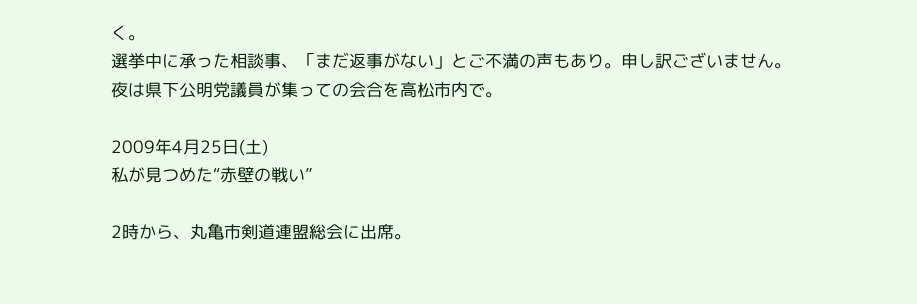く。
選挙中に承った相談事、「まだ返事がない」とご不満の声もあり。申し訳ございません。
夜は県下公明党議員が集っての会合を高松市内で。

2009年4月25日(土)
私が見つめた“赤壁の戦い”

2時から、丸亀市剣道連盟総会に出席。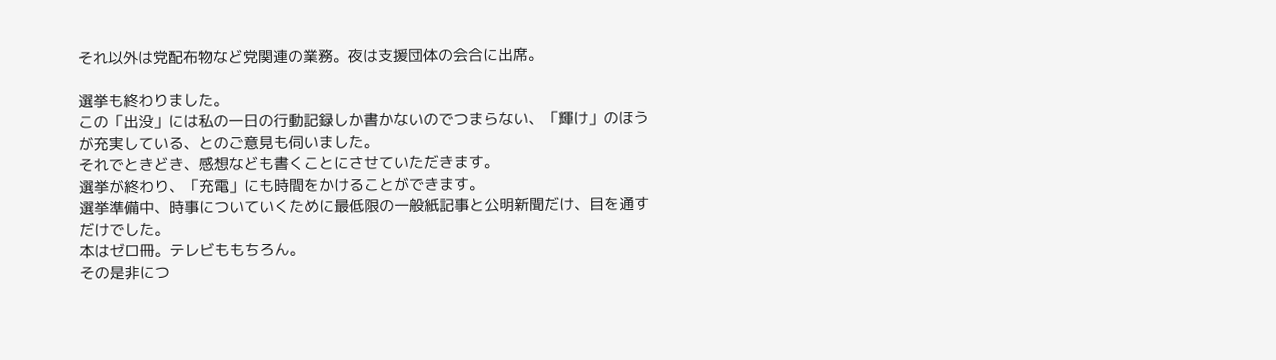それ以外は党配布物など党関連の業務。夜は支援団体の会合に出席。

選挙も終わりました。
この「出没」には私の一日の行動記録しか書かないのでつまらない、「輝け」のほうが充実している、とのご意見も伺いました。
それでときどき、感想なども書くことにさせていただきます。
選挙が終わり、「充電」にも時間をかけることができます。
選挙準備中、時事についていくために最低限の一般紙記事と公明新聞だけ、目を通すだけでした。
本はゼロ冊。テレビももちろん。
その是非につ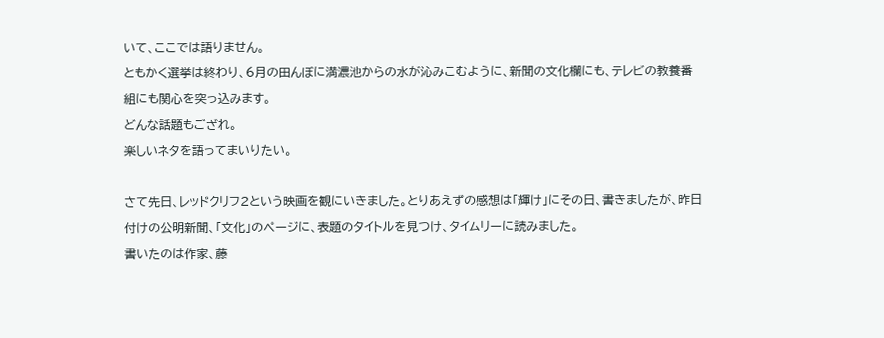いて、ここでは語りません。
ともかく選挙は終わり、6月の田んぼに満濃池からの水が沁みこむように、新聞の文化欄にも、テレビの教養番組にも関心を突っ込みます。
どんな話題もござれ。
楽しいネタを語ってまいりたい。

さて先日、レッドクリフ2という映画を観にいきました。とりあえずの感想は「輝け」にその日、書きましたが、昨日付けの公明新聞、「文化」のページに、表題のタイトルを見つけ、タイムリーに読みました。
書いたのは作家、藤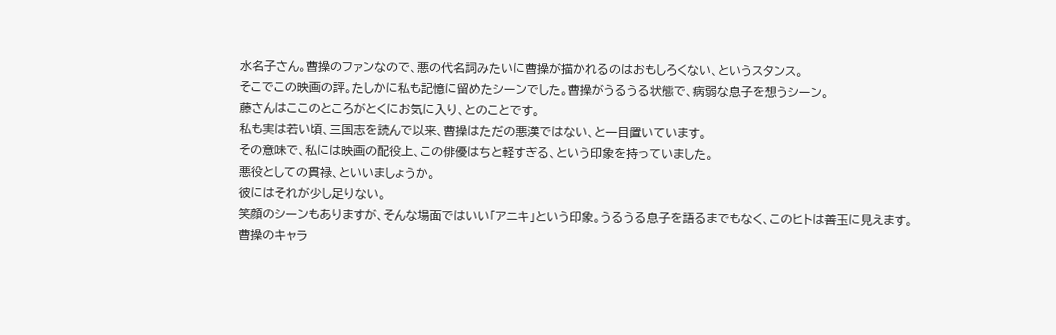水名子さん。曹操のファンなので、悪の代名詞みたいに曹操が描かれるのはおもしろくない、というスタンス。
そこでこの映画の評。たしかに私も記憶に留めたシーンでした。曹操がうるうる状態で、病弱な息子を想うシーン。
藤さんはここのところがとくにお気に入り、とのことです。
私も実は若い頃、三国志を読んで以来、曹操はただの悪漢ではない、と一目置いています。
その意味で、私には映画の配役上、この俳優はちと軽すぎる、という印象を持っていました。
悪役としての貫禄、といいましょうか。
彼にはそれが少し足りない。
笑顔のシーンもありますが、そんな場面ではいい「アニキ」という印象。うるうる息子を語るまでもなく、このヒトは善玉に見えます。
曹操のキャラ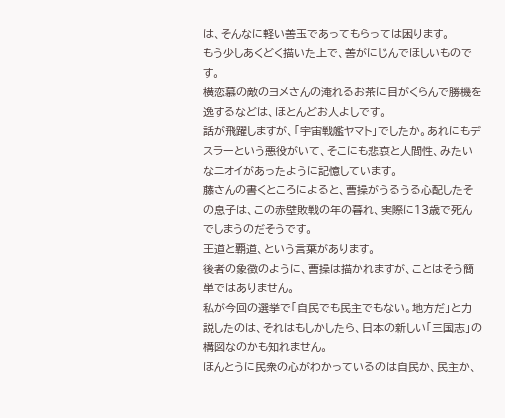は、そんなに軽い善玉であってもらっては困ります。
もう少しあくどく描いた上で、善がにじんでほしいものです。
横恋慕の敵のヨメさんの淹れるお茶に目がくらんで勝機を逸するなどは、ほとんどお人よしです。
話が飛躍しますが、「宇宙戦艦ヤマト」でしたか。あれにもデスラーという悪役がいて、そこにも悲哀と人間性、みたいなニオイがあったように記憶しています。
藤さんの書くところによると、曹操がうるうる心配したその息子は、この赤壁敗戦の年の暮れ、実際に13歳で死んでしまうのだそうです。
王道と覇道、という言葉があります。
後者の象徴のように、曹操は描かれますが、ことはそう簡単ではありません。
私が今回の選挙で「自民でも民主でもない。地方だ」と力説したのは、それはもしかしたら、日本の新しい「三国志」の構図なのかも知れません。
ほんとうに民衆の心がわかっているのは自民か、民主か、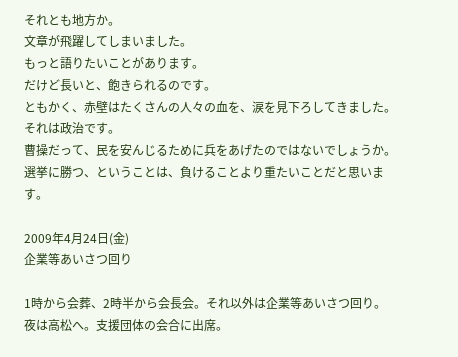それとも地方か。
文章が飛躍してしまいました。
もっと語りたいことがあります。
だけど長いと、飽きられるのです。
ともかく、赤壁はたくさんの人々の血を、涙を見下ろしてきました。
それは政治です。
曹操だって、民を安んじるために兵をあげたのではないでしょうか。
選挙に勝つ、ということは、負けることより重たいことだと思います。

2009年4月24日(金)
企業等あいさつ回り

1時から会葬、2時半から会長会。それ以外は企業等あいさつ回り。
夜は高松へ。支援団体の会合に出席。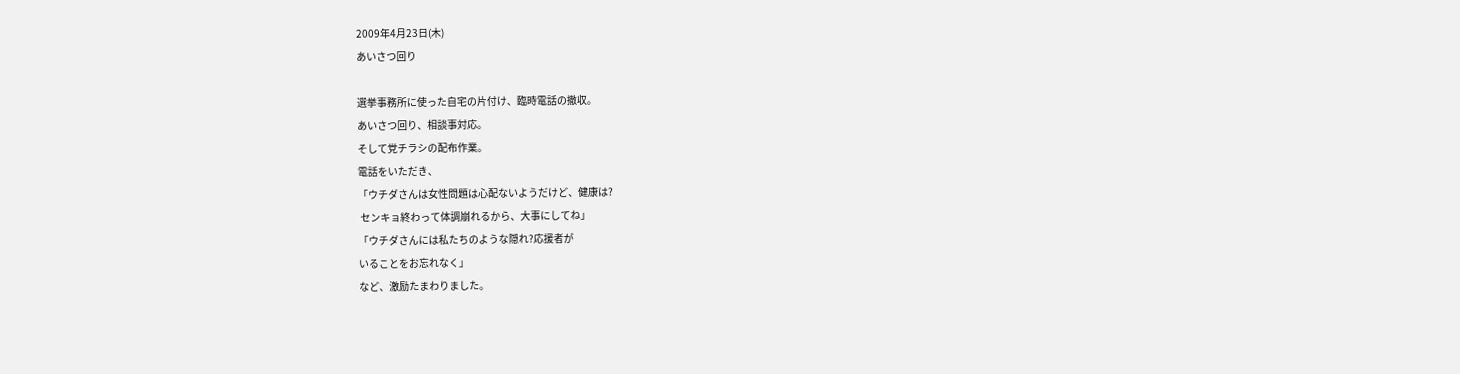2009年4月23日(木)
あいさつ回り

選挙事務所に使った自宅の片付け、臨時電話の撤収。
あいさつ回り、相談事対応。
そして党チラシの配布作業。
電話をいただき、
「ウチダさんは女性問題は心配ないようだけど、健康は?
 センキョ終わって体調崩れるから、大事にしてね」
「ウチダさんには私たちのような隠れ?応援者が
いることをお忘れなく」
など、激励たまわりました。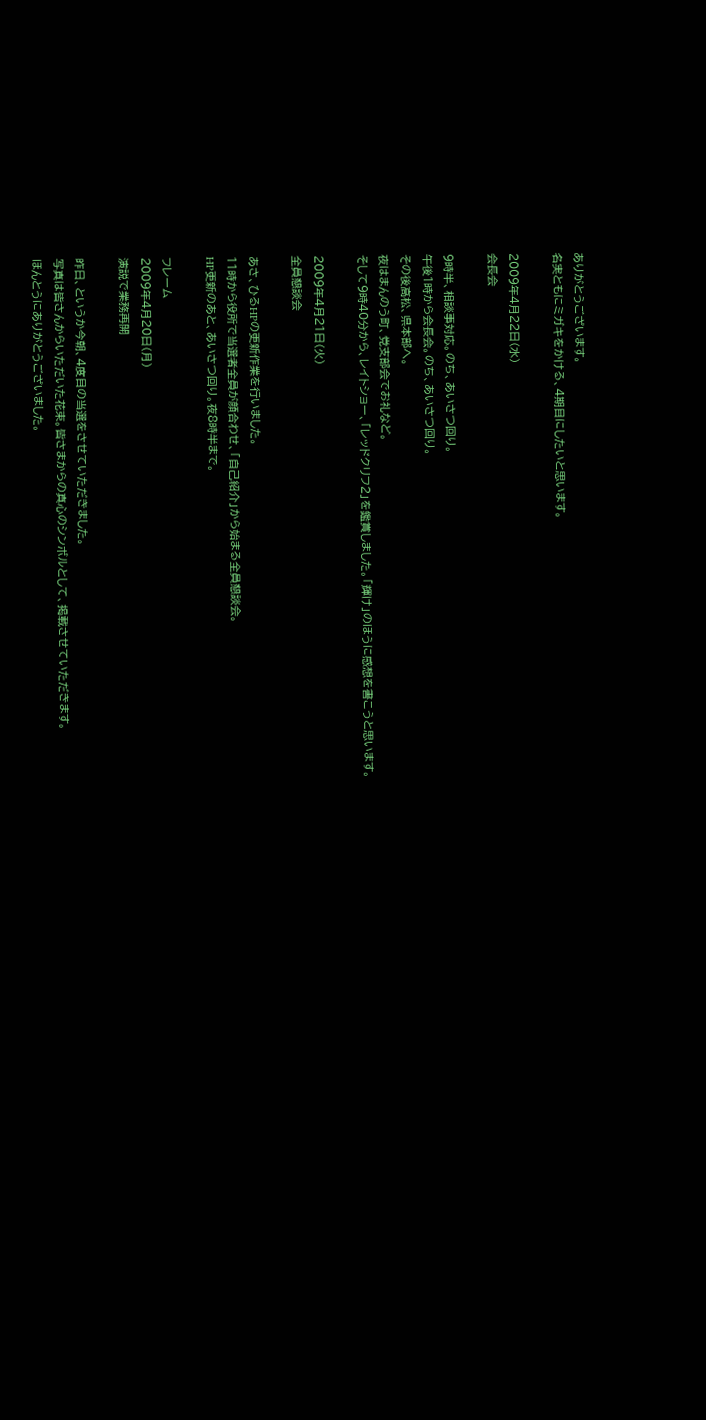ありがとうございます。
名実ともにミガキをかける、4期目にしたいと思います。

2009年4月22日(水)
会長会

9時半、相談事対応。のち、あいさつ回り。
午後1時から会長会。のち、あいさつ回り。
その後高松、県本部へ。
夜はまんのう町、党支部会でお礼など。
そして9時40分から、レイトショー、「レッドクリフ2」を鑑賞しました。「輝け」のほうに感想を書こうと思います。

2009年4月21日(火)
全員懇談会

あさ、ひるHPの更新作業を行いました。
11時から役所で当選者全員が顔合わせ、「自己紹介」から始まる全員懇談会。
HP更新のあと、あいさつ回り。夜8時半まで。

フレーム
2009年4月20日(月)
演説で業務再開

昨日、というか今朝、4度目の当選をさせていただきました。
写真は皆さんからいただいた花束。皆さまからの真心のシンボルとして、掲載させていただきます。
ほんとうにありがとうございました。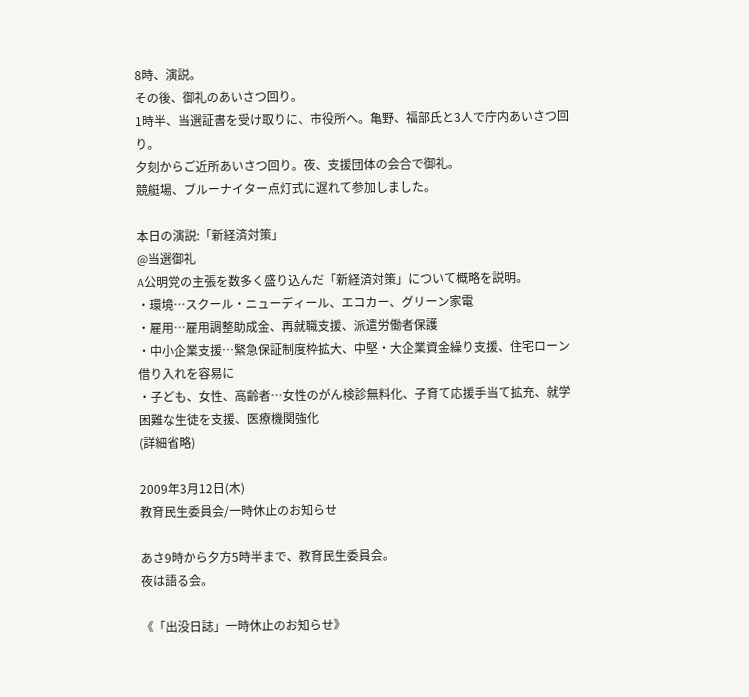8時、演説。
その後、御礼のあいさつ回り。
1時半、当選証書を受け取りに、市役所へ。亀野、福部氏と3人で庁内あいさつ回り。
夕刻からご近所あいさつ回り。夜、支援団体の会合で御礼。
競艇場、ブルーナイター点灯式に遅れて参加しました。

本日の演説:「新経済対策」
@当選御礼
A公明党の主張を数多く盛り込んだ「新経済対策」について概略を説明。
・環境…スクール・ニューディール、エコカー、グリーン家電
・雇用…雇用調整助成金、再就職支援、派遣労働者保護
・中小企業支援…緊急保証制度枠拡大、中堅・大企業資金繰り支援、住宅ローン借り入れを容易に
・子ども、女性、高齢者…女性のがん検診無料化、子育て応援手当て拡充、就学困難な生徒を支援、医療機関強化
(詳細省略)

2009年3月12日(木)
教育民生委員会/一時休止のお知らせ

あさ9時から夕方5時半まで、教育民生委員会。
夜は語る会。

《「出没日誌」一時休止のお知らせ》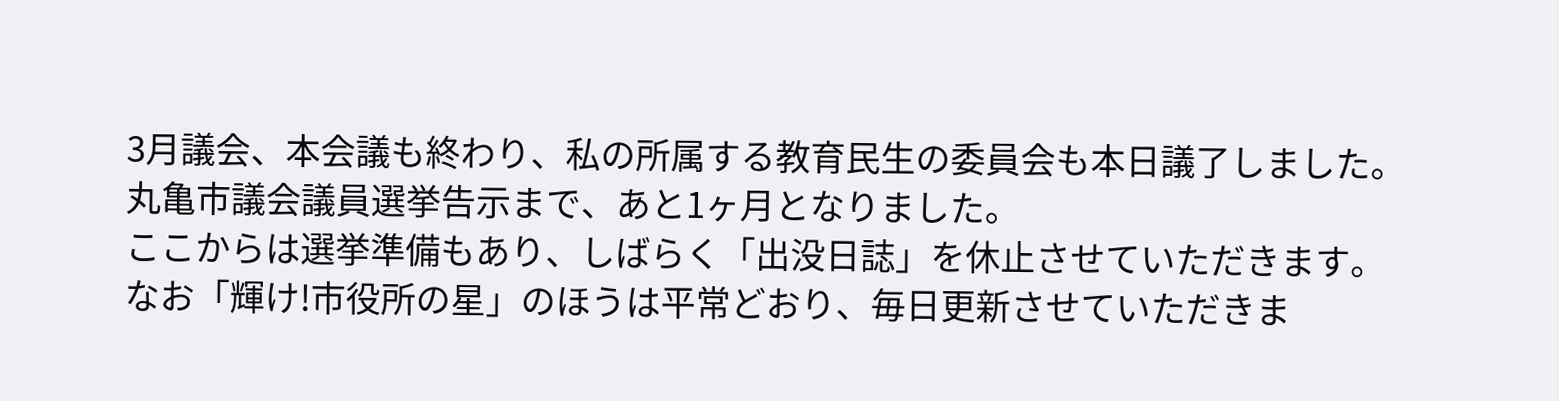3月議会、本会議も終わり、私の所属する教育民生の委員会も本日議了しました。
丸亀市議会議員選挙告示まで、あと1ヶ月となりました。
ここからは選挙準備もあり、しばらく「出没日誌」を休止させていただきます。
なお「輝け!市役所の星」のほうは平常どおり、毎日更新させていただきま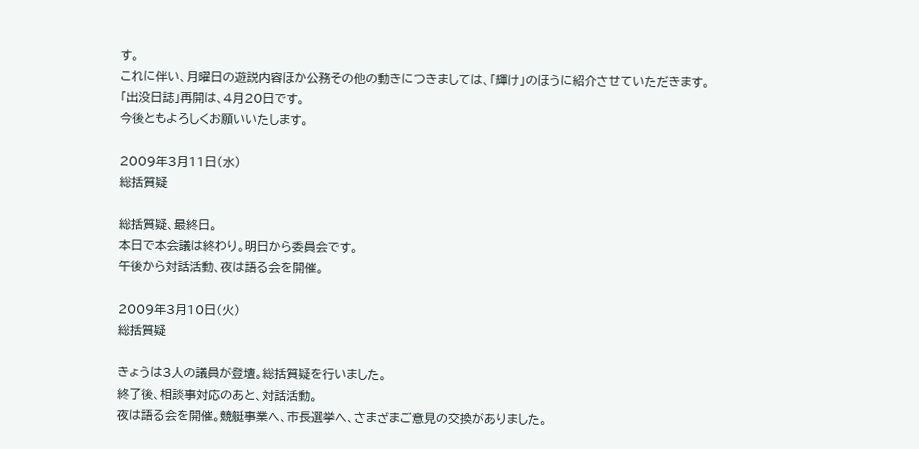す。
これに伴い、月曜日の遊説内容ほか公務その他の動きにつきましては、「輝け」のほうに紹介させていただきます。
「出没日誌」再開は、4月20日です。
今後ともよろしくお願いいたします。

2009年3月11日(水)
総括質疑

総括質疑、最終日。
本日で本会議は終わり。明日から委員会です。
午後から対話活動、夜は語る会を開催。

2009年3月10日(火)
総括質疑

きょうは3人の議員が登壇。総括質疑を行いました。
終了後、相談事対応のあと、対話活動。
夜は語る会を開催。競艇事業へ、市長選挙へ、さまざまご意見の交換がありました。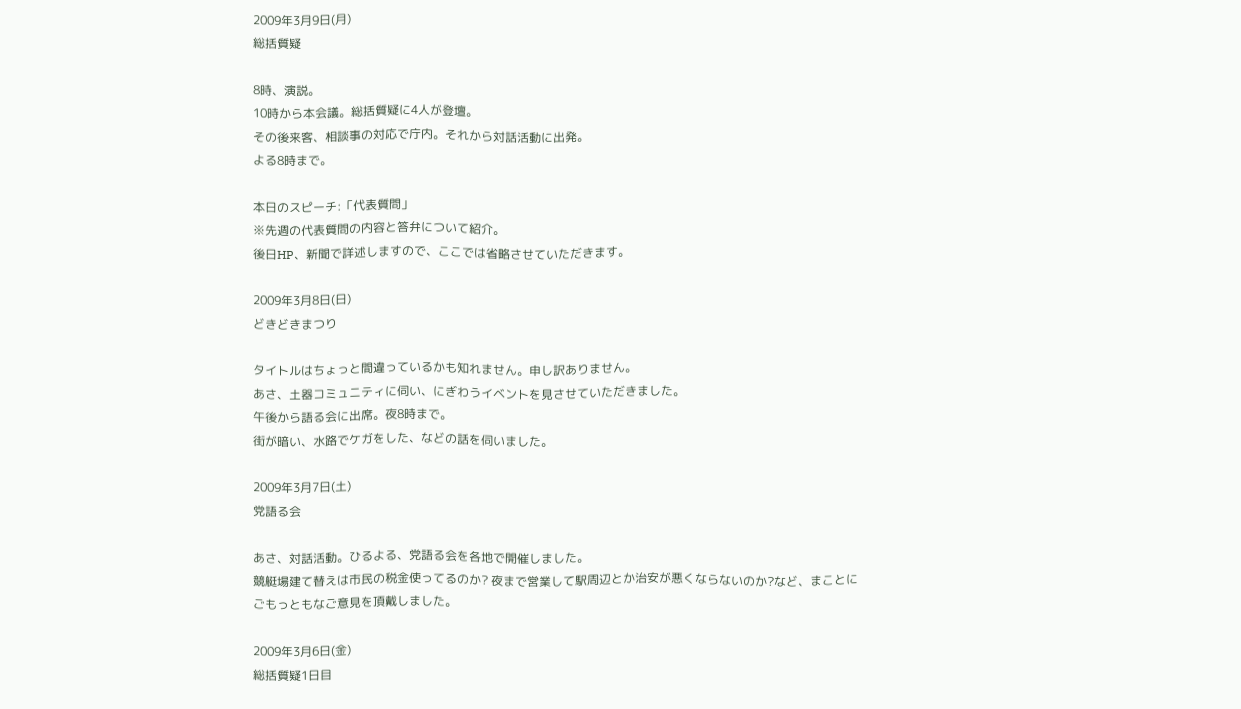2009年3月9日(月)
総括質疑

8時、演説。
10時から本会議。総括質疑に4人が登壇。
その後来客、相談事の対応で庁内。それから対話活動に出発。
よる8時まで。

本日のスピーチ:「代表質問」
※先週の代表質問の内容と答弁について紹介。
後日HP、新聞で詳述しますので、ここでは省略させていただきます。

2009年3月8日(日)
どきどきまつり

タイトルはちょっと間違っているかも知れません。申し訳ありません。
あさ、土器コミュニティに伺い、にぎわうイベントを見させていただきました。
午後から語る会に出席。夜8時まで。
街が暗い、水路でケガをした、などの話を伺いました。

2009年3月7日(土)
党語る会

あさ、対話活動。ひるよる、党語る会を各地で開催しました。
競艇場建て替えは市民の税金使ってるのか? 夜まで営業して駅周辺とか治安が悪くならないのか?など、まことにごもっともなご意見を頂戴しました。

2009年3月6日(金)
総括質疑1日目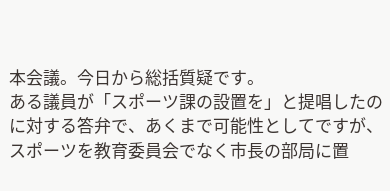本会議。今日から総括質疑です。
ある議員が「スポーツ課の設置を」と提唱したのに対する答弁で、あくまで可能性としてですが、スポーツを教育委員会でなく市長の部局に置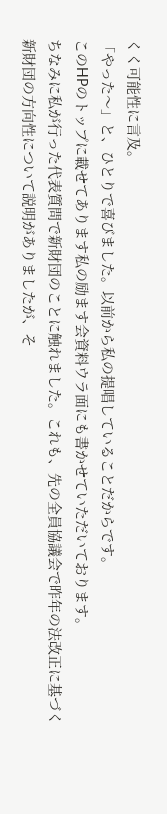くく可能性に言及。
「やった〜」と、ひとりで喜びました。以前から私の提唱していることだからです。
このHPのトップに載せてあります私の励ます会資料ウラ面にも書かせていただいております。
ちなみに私が行った代表質問で新財団のことに触れました。これも、先の全員協議会で昨年の法改正に基づく新財団の方向性について説明がありましたが、そ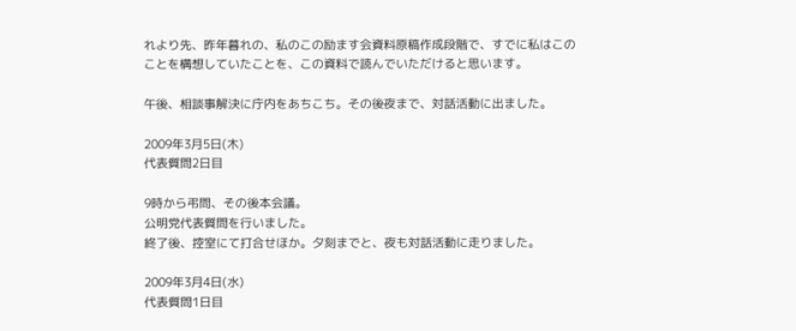れより先、昨年暮れの、私のこの励ます会資料原稿作成段階で、すでに私はこのことを構想していたことを、この資料で読んでいただけると思います。

午後、相談事解決に庁内をあちこち。その後夜まで、対話活動に出ました。

2009年3月5日(木)
代表質問2日目

9時から弔問、その後本会議。
公明党代表質問を行いました。
終了後、控室にて打合せほか。夕刻までと、夜も対話活動に走りました。

2009年3月4日(水)
代表質問1日目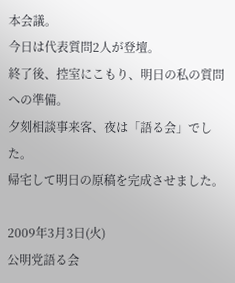本会議。
今日は代表質問2人が登壇。
終了後、控室にこもり、明日の私の質問への準備。
夕刻相談事来客、夜は「語る会」でした。
帰宅して明日の原稿を完成させました。

2009年3月3日(火)
公明党語る会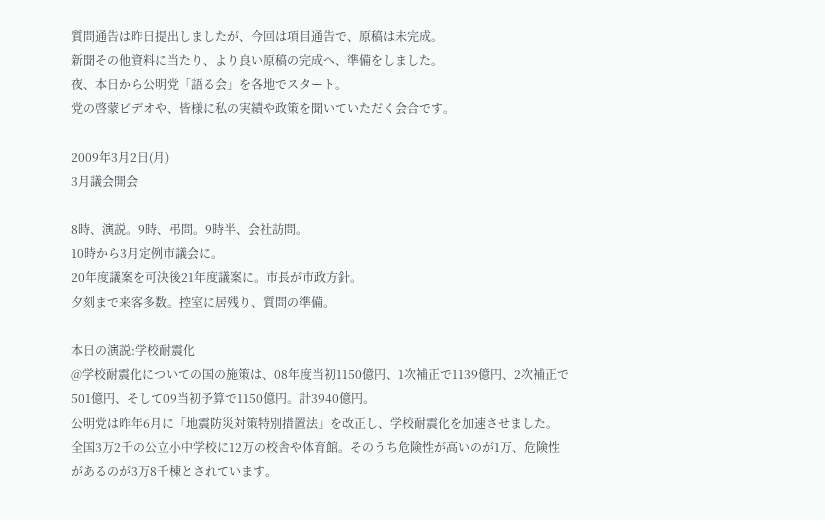質問通告は昨日提出しましたが、今回は項目通告で、原稿は未完成。
新聞その他資料に当たり、より良い原稿の完成へ、準備をしました。
夜、本日から公明党「語る会」を各地でスタート。
党の啓蒙ビデオや、皆様に私の実績や政策を聞いていただく会合です。

2009年3月2日(月)
3月議会開会

8時、演説。9時、弔問。9時半、会社訪問。
10時から3月定例市議会に。
20年度議案を可決後21年度議案に。市長が市政方針。
夕刻まで来客多数。控室に居残り、質問の準備。

本日の演説:学校耐震化
@学校耐震化についての国の施策は、08年度当初1150億円、1次補正で1139億円、2次補正で501億円、そして09当初予算で1150億円。計3940億円。
公明党は昨年6月に「地震防災対策特別措置法」を改正し、学校耐震化を加速させました。
全国3万2千の公立小中学校に12万の校舎や体育館。そのうち危険性が高いのが1万、危険性があるのが3万8千棟とされています。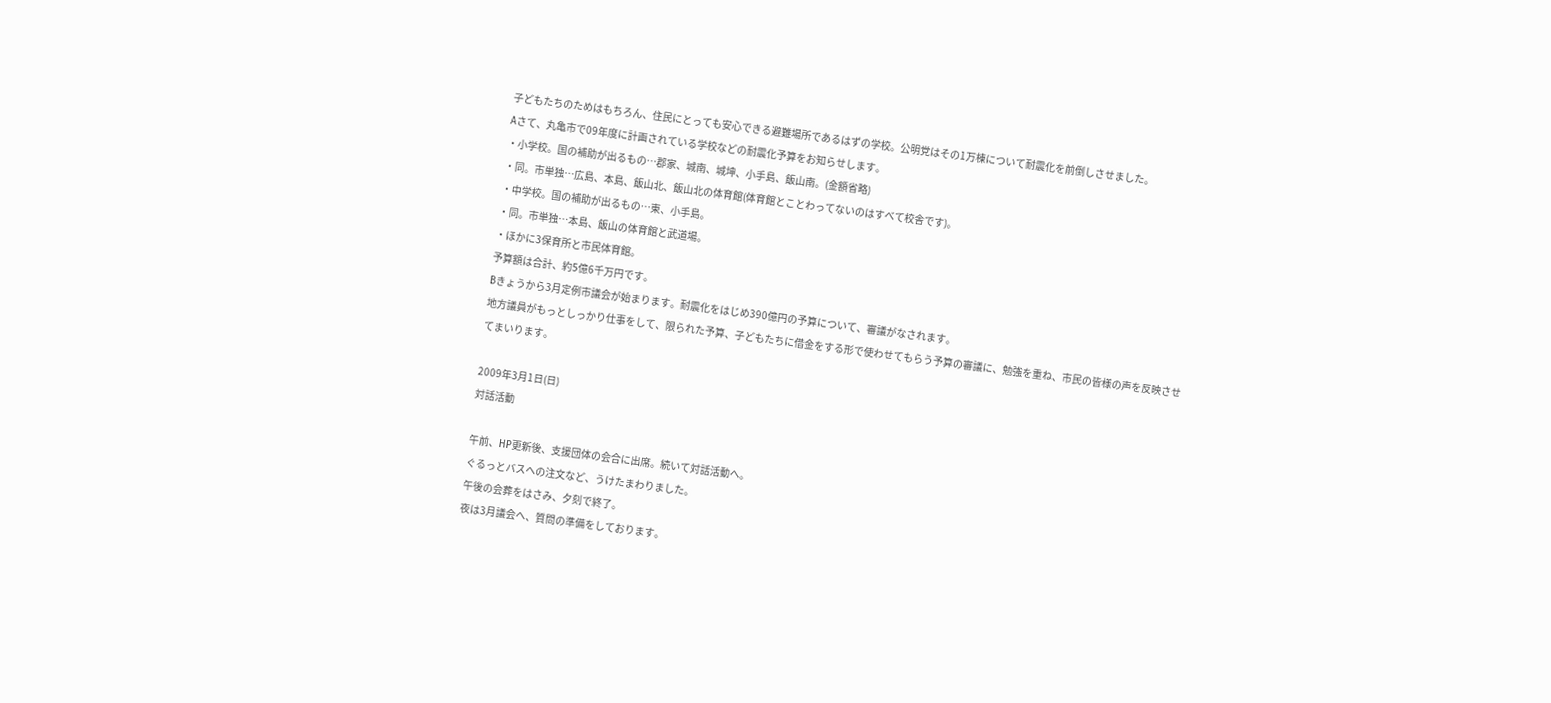子どもたちのためはもちろん、住民にとっても安心できる避難場所であるはずの学校。公明党はその1万棟について耐震化を前倒しさせました。
Aさて、丸亀市で09年度に計画されている学校などの耐震化予算をお知らせします。
・小学校。国の補助が出るもの…郡家、城南、城坤、小手島、飯山南。(金額省略)
・同。市単独…広島、本島、飯山北、飯山北の体育館(体育館とことわってないのはすべて校舎です)。
・中学校。国の補助が出るもの…東、小手島。
・同。市単独…本島、飯山の体育館と武道場。
・ほかに3保育所と市民体育館。
予算額は合計、約5億6千万円です。
Bきょうから3月定例市議会が始まります。耐震化をはじめ390億円の予算について、審議がなされます。
地方議員がもっとしっかり仕事をして、限られた予算、子どもたちに借金をする形で使わせてもらう予算の審議に、勉強を重ね、市民の皆様の声を反映させてまいります。

2009年3月1日(日)
対話活動

午前、HP更新後、支援団体の会合に出席。続いて対話活動へ。
ぐるっとバスへの注文など、うけたまわりました。
午後の会葬をはさみ、夕刻で終了。
夜は3月議会へ、質問の準備をしております。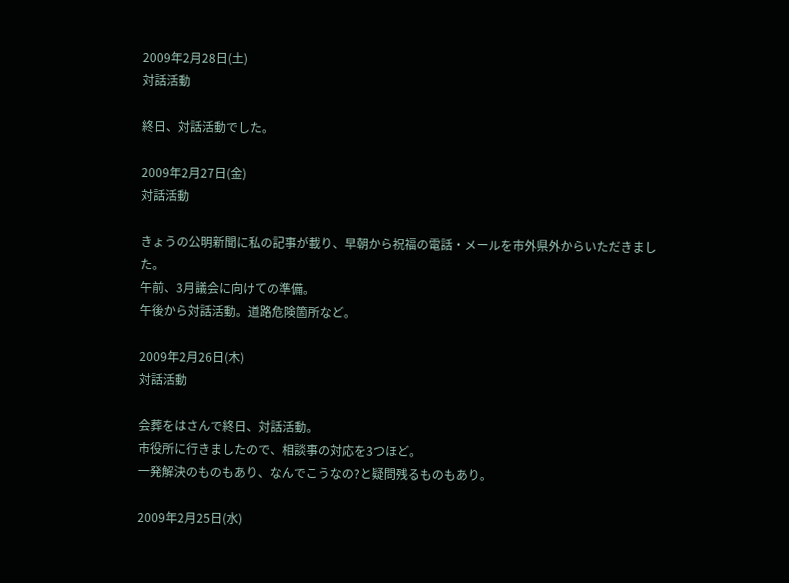2009年2月28日(土)
対話活動

終日、対話活動でした。

2009年2月27日(金)
対話活動

きょうの公明新聞に私の記事が載り、早朝から祝福の電話・メールを市外県外からいただきました。
午前、3月議会に向けての準備。
午後から対話活動。道路危険箇所など。

2009年2月26日(木)
対話活動

会葬をはさんで終日、対話活動。
市役所に行きましたので、相談事の対応を3つほど。
一発解決のものもあり、なんでこうなの?と疑問残るものもあり。

2009年2月25日(水)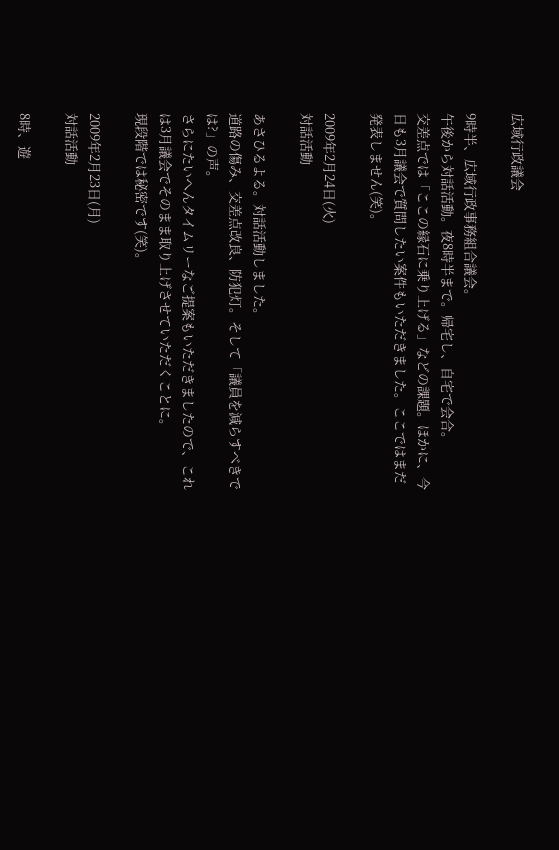広域行政議会

9時半、広域行政事務組合議会。
午後から対話活動。夜8時半まで。帰宅し、自宅で会合。
交差点では「ここの縁石に乗り上げる」などの課題。ほかに、今日も3月議会で質問したい案件もいただきました。ここではまだ発表しません(笑)。

2009年2月24日(火)
対話活動

あさひるよる。対話活動しました。
道路の傷み、交差点改良、防犯灯。そして「議員を減らすべきでは?」の声。
さらにたいへんタイムリーなご提案もいただきましたので、これは3月議会でそのまま取り上げさせていただくことに。
現段階では秘密です(笑)。

2009年2月23日(月)
対話活動

8時、遊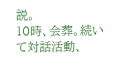説。
10時、会葬。続いて対話活動、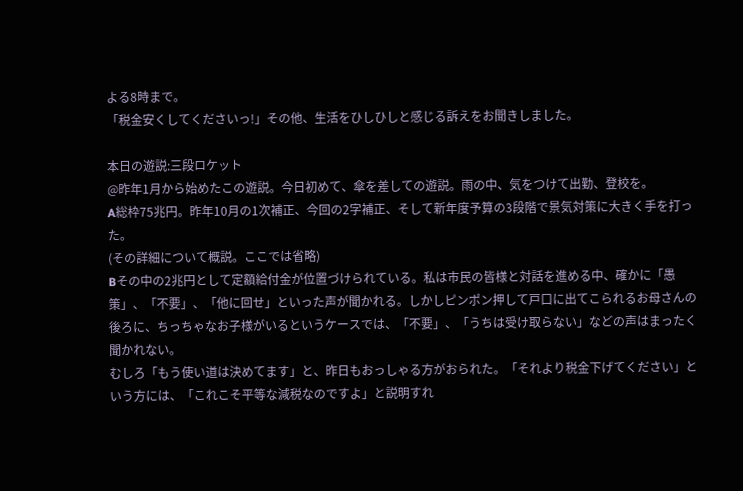よる8時まで。
「税金安くしてくださいっ!」その他、生活をひしひしと感じる訴えをお聞きしました。

本日の遊説:三段ロケット
@昨年1月から始めたこの遊説。今日初めて、傘を差しての遊説。雨の中、気をつけて出勤、登校を。
A総枠75兆円。昨年10月の1次補正、今回の2字補正、そして新年度予算の3段階で景気対策に大きく手を打った。
(その詳細について概説。ここでは省略)
Bその中の2兆円として定額給付金が位置づけられている。私は市民の皆様と対話を進める中、確かに「愚策」、「不要」、「他に回せ」といった声が聞かれる。しかしピンポン押して戸口に出てこられるお母さんの後ろに、ちっちゃなお子様がいるというケースでは、「不要」、「うちは受け取らない」などの声はまったく聞かれない。
むしろ「もう使い道は決めてます」と、昨日もおっしゃる方がおられた。「それより税金下げてください」という方には、「これこそ平等な減税なのですよ」と説明すれ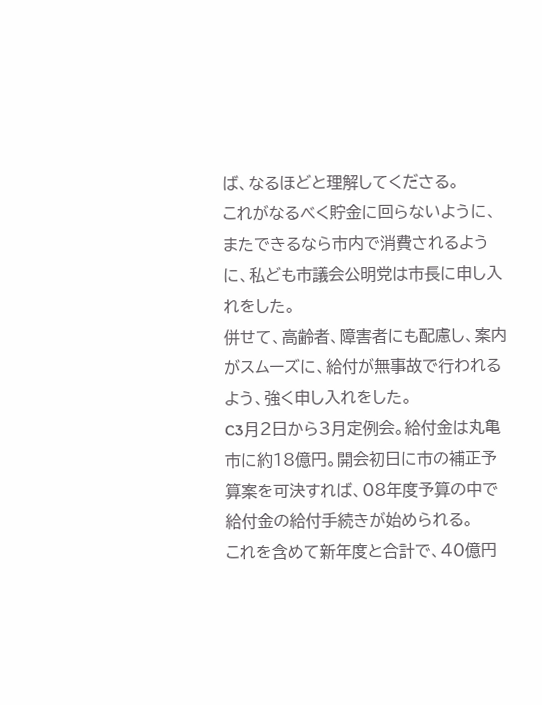ば、なるほどと理解してくださる。
これがなるべく貯金に回らないように、またできるなら市内で消費されるように、私ども市議会公明党は市長に申し入れをした。
併せて、高齢者、障害者にも配慮し、案内がスムーズに、給付が無事故で行われるよう、強く申し入れをした。
C3月2日から3月定例会。給付金は丸亀市に約18億円。開会初日に市の補正予算案を可決すれば、08年度予算の中で給付金の給付手続きが始められる。
これを含めて新年度と合計で、40億円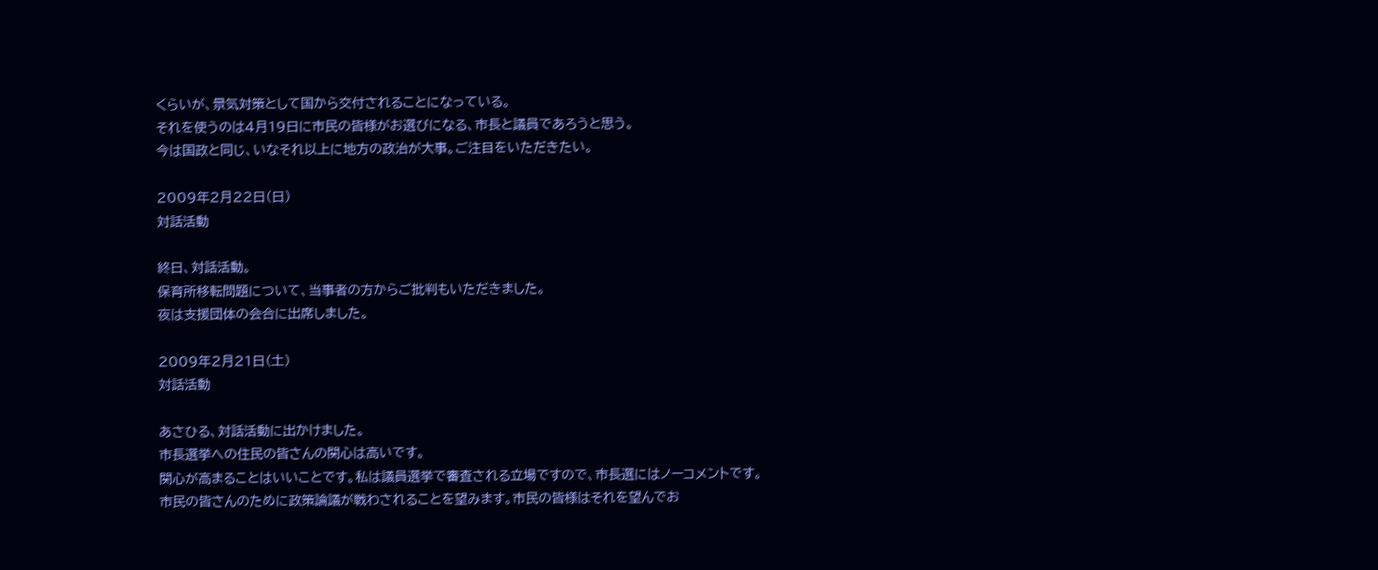くらいが、景気対策として国から交付されることになっている。
それを使うのは4月19日に市民の皆様がお選びになる、市長と議員であろうと思う。
今は国政と同じ、いなそれ以上に地方の政治が大事。ご注目をいただきたい。

2009年2月22日(日)
対話活動

終日、対話活動。
保育所移転問題について、当事者の方からご批判もいただきました。
夜は支援団体の会合に出席しました。

2009年2月21日(土)
対話活動

あさひる、対話活動に出かけました。
市長選挙への住民の皆さんの関心は高いです。
関心が高まることはいいことです。私は議員選挙で審査される立場ですので、市長選にはノーコメントです。
市民の皆さんのために政策論議が戦わされることを望みます。市民の皆様はそれを望んでお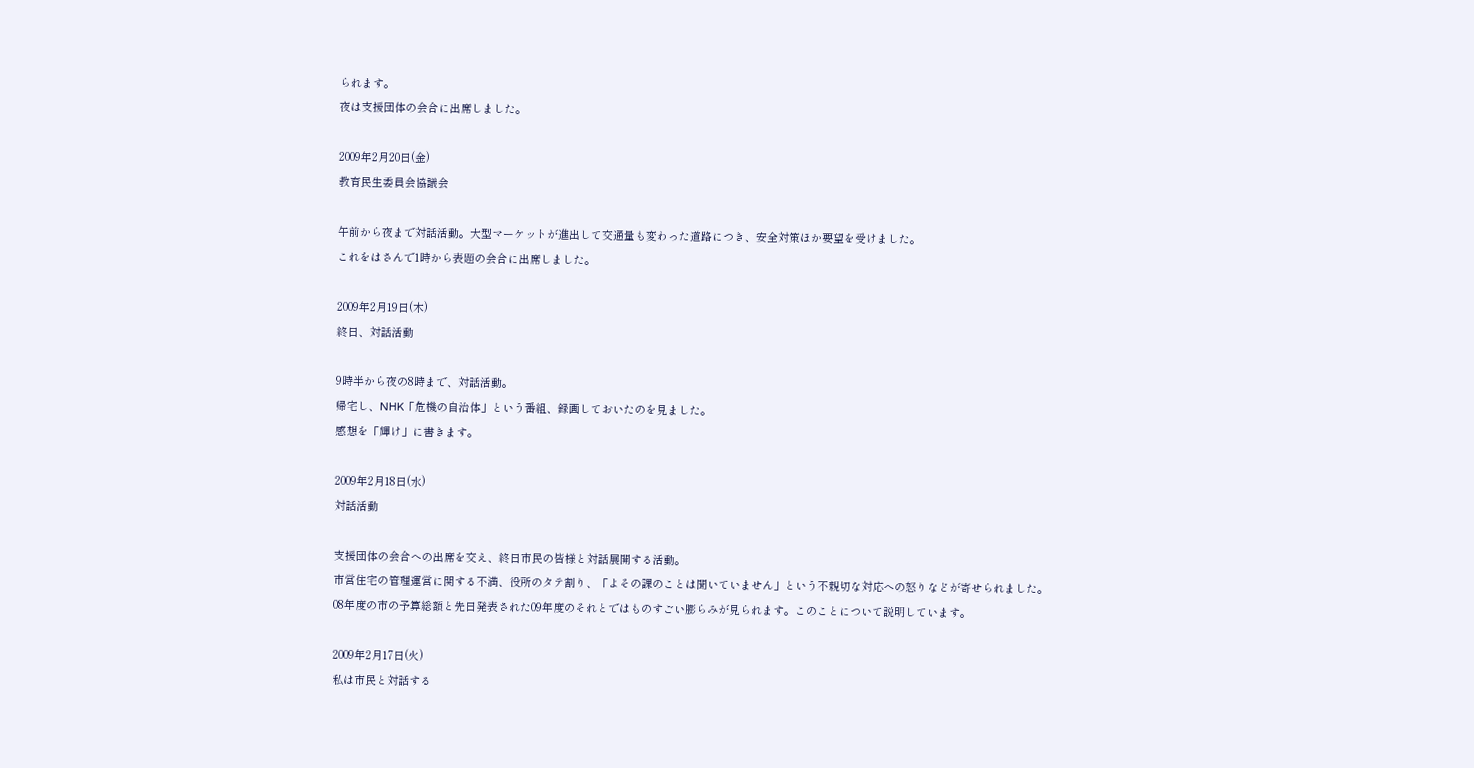られます。
夜は支援団体の会合に出席しました。

2009年2月20日(金)
教育民生委員会協議会

午前から夜まで対話活動。大型マーケットが進出して交通量も変わった道路につき、安全対策ほか要望を受けました。
これをはさんで1時から表題の会合に出席しました。

2009年2月19日(木)
終日、対話活動

9時半から夜の8時まで、対話活動。
帰宅し、NHK「危機の自治体」という番組、録画しておいたのを見ました。
感想を「輝け」に書きます。

2009年2月18日(水)
対話活動

支援団体の会合への出席を交え、終日市民の皆様と対話展開する活動。
市営住宅の管理運営に関する不満、役所のタテ割り、「よその課のことは聞いていません」という不親切な対応への怒りなどが寄せられました。
08年度の市の予算総額と先日発表された09年度のそれとではものすごい膨らみが見られます。このことについて説明しています。

2009年2月17日(火)
私は市民と対話する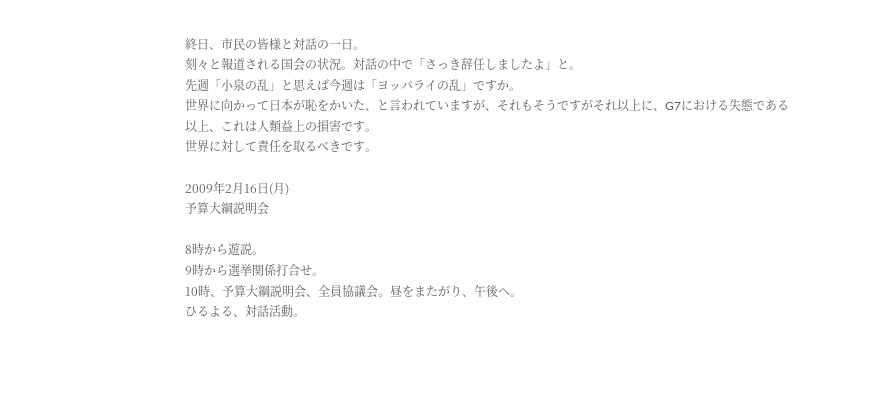終日、市民の皆様と対話の一日。
刻々と報道される国会の状況。対話の中で「さっき辞任しましたよ」と。
先週「小泉の乱」と思えば今週は「ヨッパライの乱」ですか。
世界に向かって日本が恥をかいた、と言われていますが、それもそうですがそれ以上に、G7における失態である以上、これは人類益上の損害です。
世界に対して責任を取るべきです。

2009年2月16日(月)
予算大綱説明会

8時から遊説。
9時から選挙関係打合せ。
10時、予算大綱説明会、全員協議会。昼をまたがり、午後へ。
ひるよる、対話活動。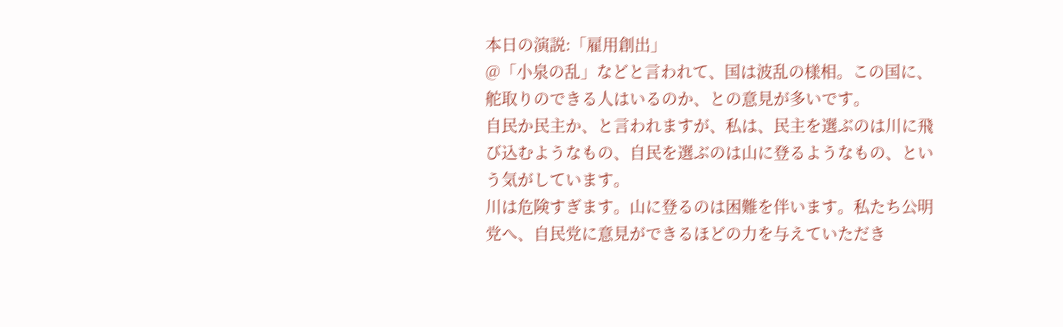本日の演説:「雇用創出」
@「小泉の乱」などと言われて、国は波乱の様相。この国に、舵取りのできる人はいるのか、との意見が多いです。
自民か民主か、と言われますが、私は、民主を選ぶのは川に飛び込むようなもの、自民を選ぶのは山に登るようなもの、という気がしています。
川は危険すぎます。山に登るのは困難を伴います。私たち公明党へ、自民党に意見ができるほどの力を与えていただき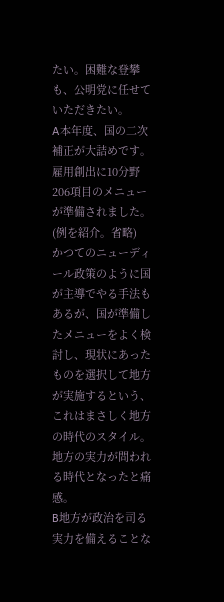たい。困難な登攀も、公明党に任せていただきたい。
A本年度、国の二次補正が大詰めです。雇用創出に10分野206項目のメニューが準備されました。
(例を紹介。省略)
かつてのニューディール政策のように国が主導でやる手法もあるが、国が準備したメニューをよく検討し、現状にあったものを選択して地方が実施するという、これはまさしく地方の時代のスタイル。
地方の実力が問われる時代となったと痛感。
B地方が政治を司る実力を備えることな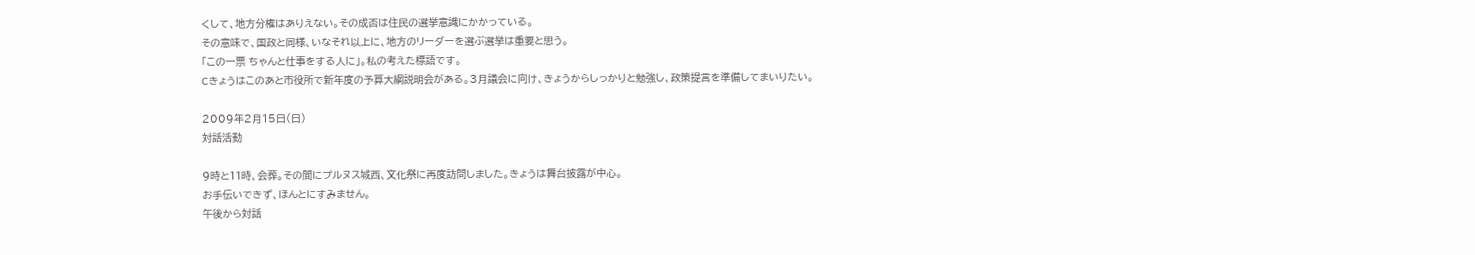くして、地方分権はありえない。その成否は住民の選挙意識にかかっている。
その意味で、国政と同様、いなそれ以上に、地方のリーダーを選ぶ選挙は重要と思う。
「この一票 ちゃんと仕事をする人に」。私の考えた標語です。
Cきょうはこのあと市役所で新年度の予算大綱説明会がある。3月議会に向け、きょうからしっかりと勉強し、政策提言を準備してまいりたい。

2009年2月15日(日)
対話活動

9時と11時、会葬。その間にプルヌス城西、文化祭に再度訪問しました。きょうは舞台披露が中心。
お手伝いできず、ほんとにすみません。
午後から対話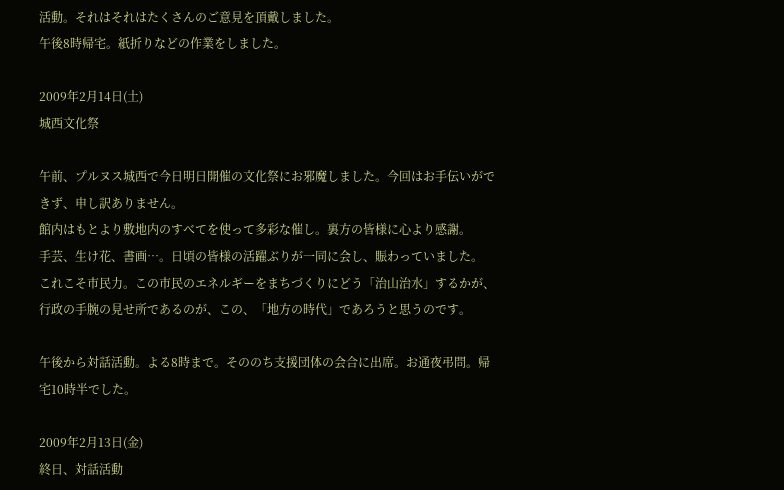活動。それはそれはたくさんのご意見を頂戴しました。
午後8時帰宅。紙折りなどの作業をしました。

2009年2月14日(土)
城西文化祭

午前、プルヌス城西で今日明日開催の文化祭にお邪魔しました。今回はお手伝いができず、申し訳ありません。
館内はもとより敷地内のすべてを使って多彩な催し。裏方の皆様に心より感謝。
手芸、生け花、書画…。日頃の皆様の活躍ぶりが一同に会し、賑わっていました。
これこそ市民力。この市民のエネルギーをまちづくりにどう「治山治水」するかが、行政の手腕の見せ所であるのが、この、「地方の時代」であろうと思うのです。

午後から対話活動。よる8時まで。そののち支援団体の会合に出席。お通夜弔問。帰宅10時半でした。

2009年2月13日(金)
終日、対話活動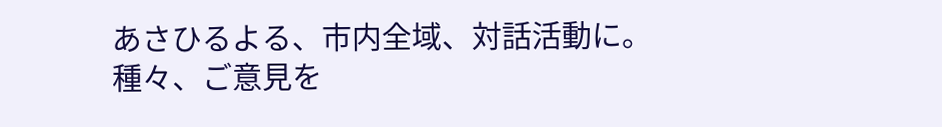あさひるよる、市内全域、対話活動に。
種々、ご意見を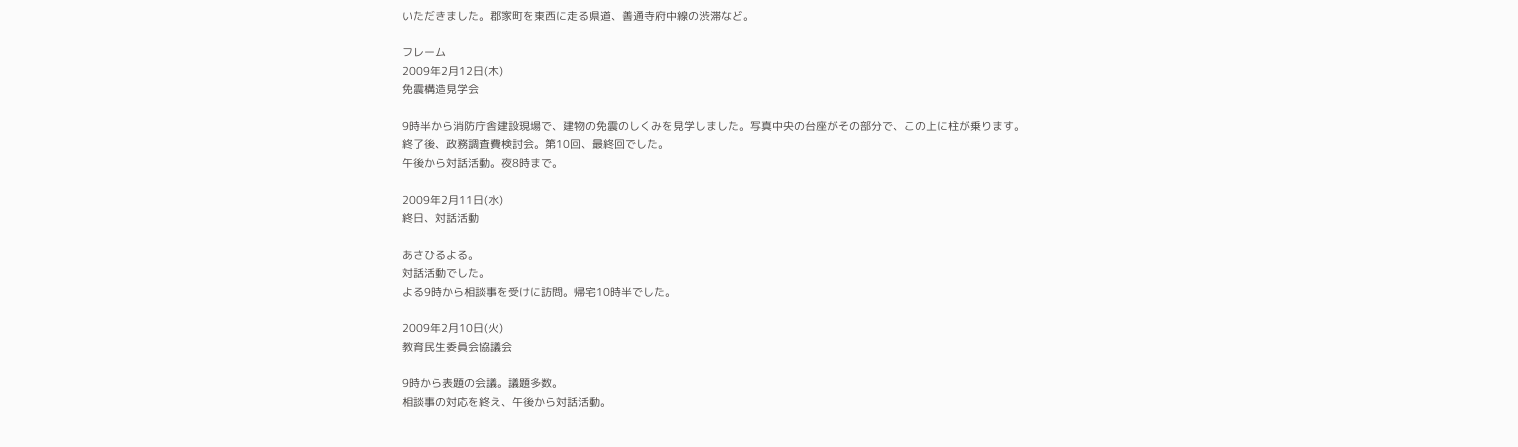いただきました。郡家町を東西に走る県道、善通寺府中線の渋滞など。

フレーム
2009年2月12日(木)
免震構造見学会

9時半から消防庁舎建設現場で、建物の免震のしくみを見学しました。写真中央の台座がその部分で、この上に柱が乗ります。
終了後、政務調査費検討会。第10回、最終回でした。
午後から対話活動。夜8時まで。

2009年2月11日(水)
終日、対話活動

あさひるよる。
対話活動でした。
よる9時から相談事を受けに訪問。帰宅10時半でした。

2009年2月10日(火)
教育民生委員会協議会

9時から表題の会議。議題多数。
相談事の対応を終え、午後から対話活動。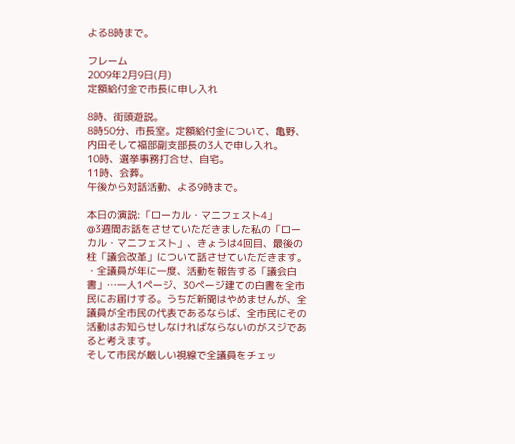よる8時まで。

フレーム
2009年2月9日(月)
定額給付金で市長に申し入れ

8時、街頭遊説。
8時50分、市長室。定額給付金について、亀野、内田そして福部副支部長の3人で申し入れ。
10時、選挙事務打合せ、自宅。
11時、会葬。
午後から対話活動、よる9時まで。

本日の演説:「ローカル・マニフェスト4」
@3週間お話をさせていただきました私の「ローカル・マニフェスト」、きょうは4回目、最後の柱「議会改革」について話させていただきます。
・全議員が年に一度、活動を報告する「議会白書」…一人1ページ、30ページ建ての白書を全市民にお届けする。うちだ新聞はやめませんが、全議員が全市民の代表であるならば、全市民にその活動はお知らせしなければならないのがスジであると考えます。
そして市民が厳しい視線で全議員をチェッ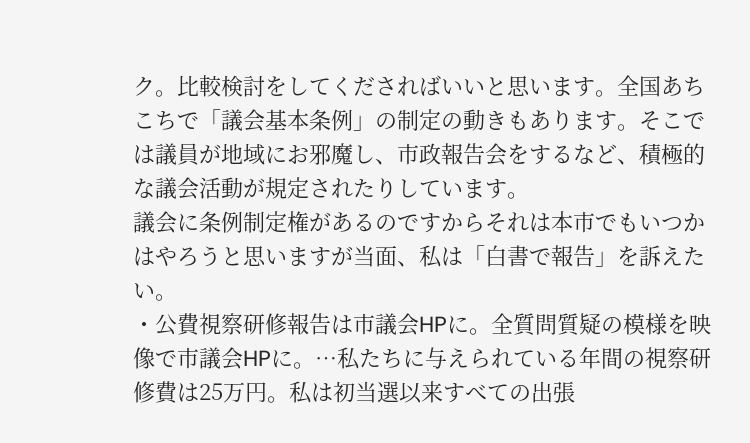ク。比較検討をしてくださればいいと思います。全国あちこちで「議会基本条例」の制定の動きもあります。そこでは議員が地域にお邪魔し、市政報告会をするなど、積極的な議会活動が規定されたりしています。
議会に条例制定権があるのですからそれは本市でもいつかはやろうと思いますが当面、私は「白書で報告」を訴えたい。
・公費視察研修報告は市議会HPに。全質問質疑の模様を映像で市議会HPに。…私たちに与えられている年間の視察研修費は25万円。私は初当選以来すべての出張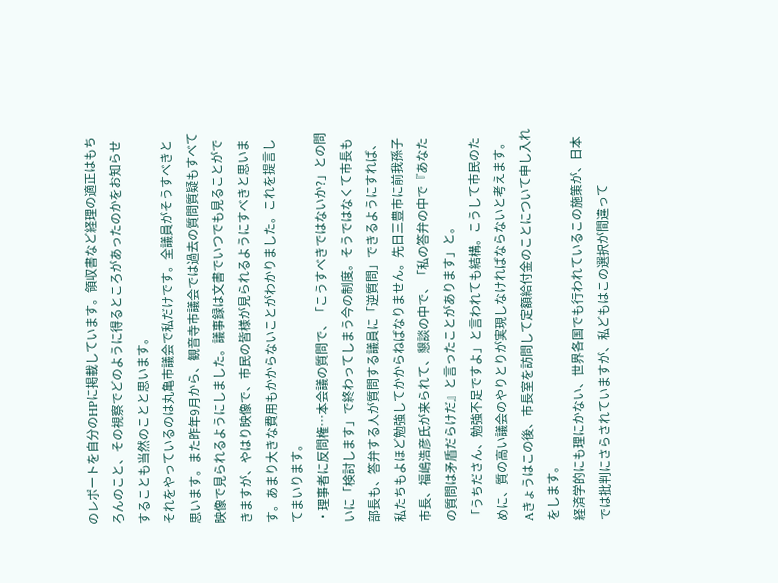のレポートを自分のHPに掲載しています。領収書など経理の適正はもちろんのこと、その視察でどのように得るところがあったのかをお知らせすることも当然のことと思います。
それをやっているのは丸亀市議会で私だけです。全議員がそうすべきと思います。また昨年9月から、観音寺市議会では過去の質問質疑もすべて映像で見られるようにしました。議事録は文書でいつでも見ることができますが、やはり映像で、市民の皆様が見られるようにすべきと思います。あまり大きな費用もかからないことがわかりました。これを提言してまいります。
・理事者に反問権…本会議の質問で、「こうすべきではないか?」との問いに「検討します」で終わってしまう今の制度。そうではなくて市長も部長も、答弁する人が質問する議員に「逆質問」できるようにすれば、私たちもよほど勉強してかからねばなりません。先日三豊市に前我孫子市長、福嶋浩彦氏が来られて、懇談の中で、「私の答弁の中で『あなたの質問は矛盾だらけだ』と言ったことがあります」と。
「うちださん、勉強不足ですよ」と言われても結構。こうして市民のために、質の高い議会のやりとりが実現しなければならないと考えます。
Aきょうはこの後、市長室を訪問して定額給付金のことについて申し入れをします。
経済学的にも理にかない、世界各国でも行われているこの施策が、日本では批判にさらされていますが、私どもはこの選択が間違って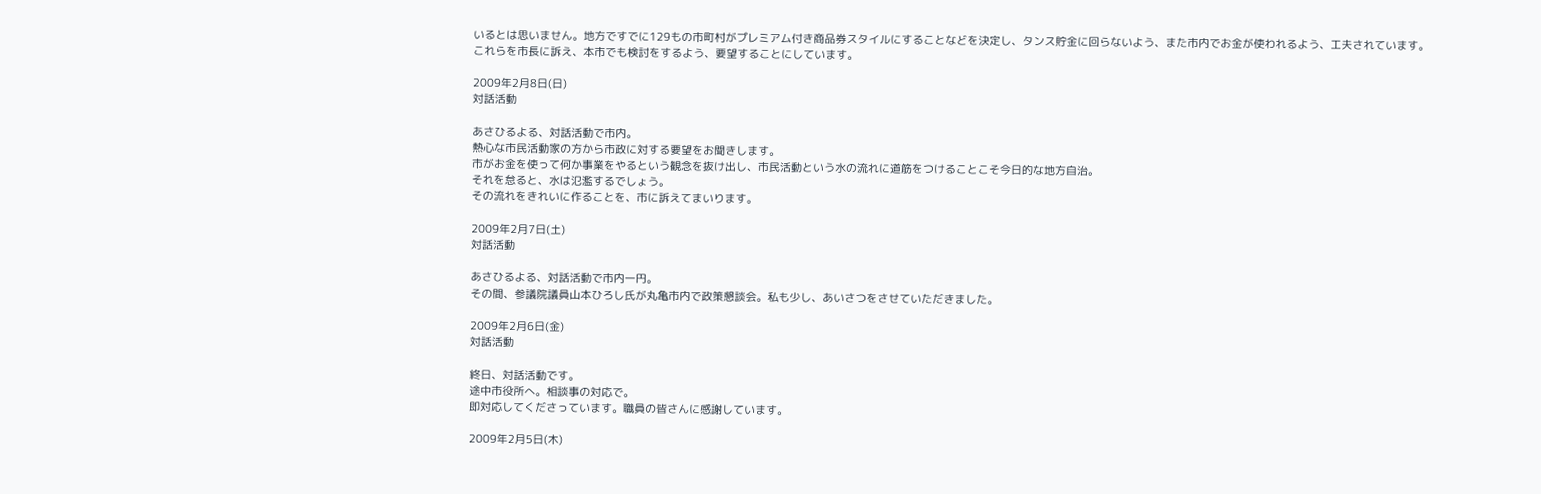いるとは思いません。地方ですでに129もの市町村がプレミアム付き商品券スタイルにすることなどを決定し、タンス貯金に回らないよう、また市内でお金が使われるよう、工夫されています。
これらを市長に訴え、本市でも検討をするよう、要望することにしています。

2009年2月8日(日)
対話活動

あさひるよる、対話活動で市内。
熱心な市民活動家の方から市政に対する要望をお聞きします。
市がお金を使って何か事業をやるという観念を抜け出し、市民活動という水の流れに道筋をつけることこそ今日的な地方自治。
それを怠ると、水は氾濫するでしょう。
その流れをきれいに作ることを、市に訴えてまいります。

2009年2月7日(土)
対話活動

あさひるよる、対話活動で市内一円。
その間、参議院議員山本ひろし氏が丸亀市内で政策懇談会。私も少し、あいさつをさせていただきました。

2009年2月6日(金)
対話活動

終日、対話活動です。
途中市役所へ。相談事の対応で。
即対応してくださっています。職員の皆さんに感謝しています。

2009年2月5日(木)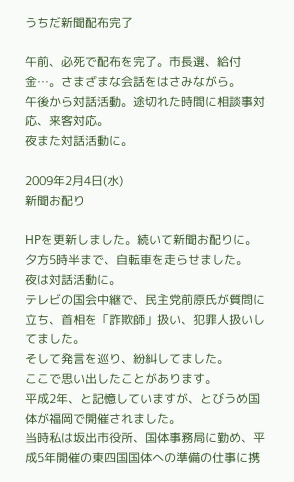うちだ新聞配布完了

午前、必死で配布を完了。市長選、給付金…。さまざまな会話をはさみながら。
午後から対話活動。途切れた時間に相談事対応、来客対応。
夜また対話活動に。

2009年2月4日(水)
新聞お配り

HPを更新しました。続いて新聞お配りに。
夕方5時半まで、自転車を走らせました。
夜は対話活動に。
テレビの国会中継で、民主党前原氏が質問に立ち、首相を「詐欺師」扱い、犯罪人扱いしてました。
そして発言を巡り、紛糾してました。
ここで思い出したことがあります。
平成2年、と記憶していますが、とびうめ国体が福岡で開催されました。
当時私は坂出市役所、国体事務局に勤め、平成5年開催の東四国国体への準備の仕事に携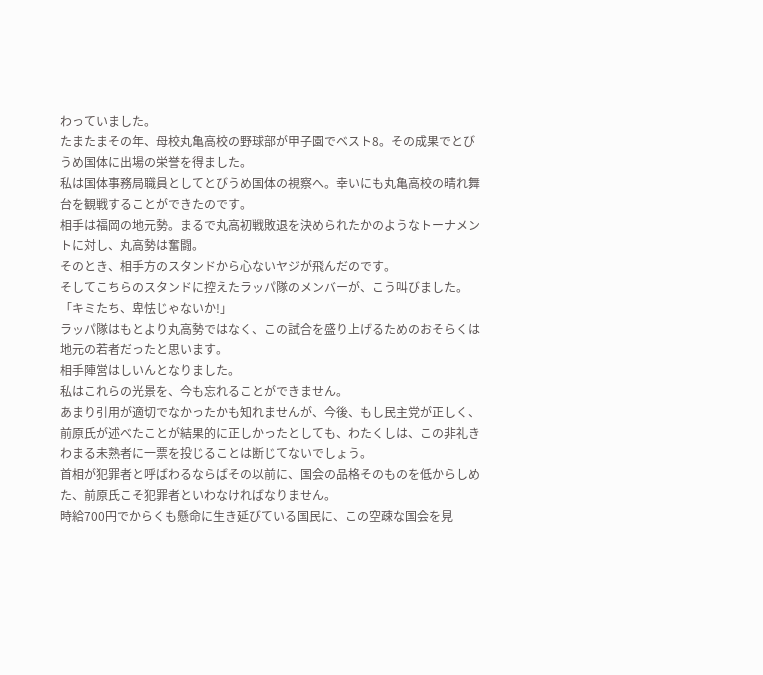わっていました。
たまたまその年、母校丸亀高校の野球部が甲子園でベスト8。その成果でとびうめ国体に出場の栄誉を得ました。
私は国体事務局職員としてとびうめ国体の視察へ。幸いにも丸亀高校の晴れ舞台を観戦することができたのです。
相手は福岡の地元勢。まるで丸高初戦敗退を決められたかのようなトーナメントに対し、丸高勢は奮闘。
そのとき、相手方のスタンドから心ないヤジが飛んだのです。
そしてこちらのスタンドに控えたラッパ隊のメンバーが、こう叫びました。
「キミたち、卑怯じゃないか!」
ラッパ隊はもとより丸高勢ではなく、この試合を盛り上げるためのおそらくは地元の若者だったと思います。
相手陣営はしいんとなりました。
私はこれらの光景を、今も忘れることができません。
あまり引用が適切でなかったかも知れませんが、今後、もし民主党が正しく、前原氏が述べたことが結果的に正しかったとしても、わたくしは、この非礼きわまる未熟者に一票を投じることは断じてないでしょう。
首相が犯罪者と呼ばわるならばその以前に、国会の品格そのものを低からしめた、前原氏こそ犯罪者といわなければなりません。
時給700円でからくも懸命に生き延びている国民に、この空疎な国会を見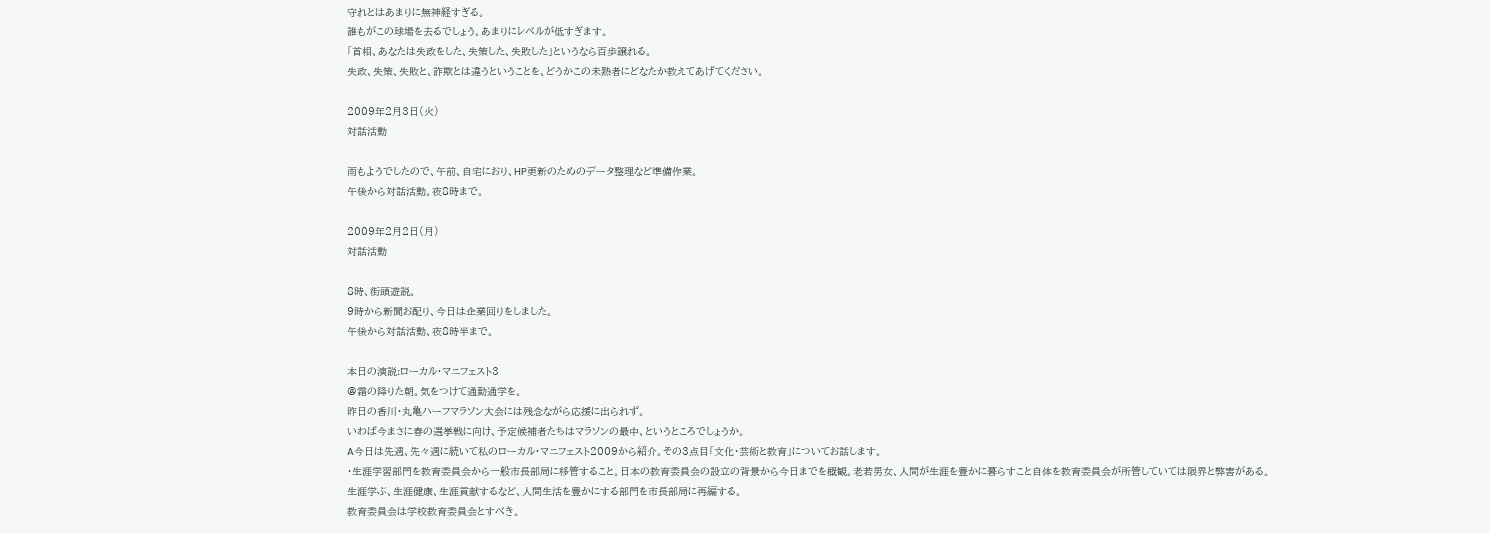守れとはあまりに無神経すぎる。
誰もがこの球場を去るでしょう。あまりにレベルが低すぎます。
「首相、あなたは失政をした、失策した、失敗した」というなら百歩譲れる。
失政、失策、失敗と、詐欺とは違うということを、どうかこの未熟者にどなたか教えてあげてください。

2009年2月3日(火)
対話活動

雨もようでしたので、午前、自宅におり、HP更新のためのデータ整理など準備作業。
午後から対話活動。夜8時まで。

2009年2月2日(月)
対話活動

8時、街頭遊説。
9時から新聞お配り、今日は企業回りをしました。
午後から対話活動、夜8時半まで。

本日の演説:ローカル・マニフェスト3
@霜の降りた朝。気をつけて通勤通学を。
昨日の香川・丸亀ハーフマラソン大会には残念ながら応援に出られず。
いわば今まさに春の選挙戦に向け、予定候補者たちはマラソンの最中、というところでしょうか。
A今日は先週、先々週に続いて私のローカル・マニフェスト2009から紹介。その3点目「文化・芸術と教育」についてお話します。
・生涯学習部門を教育委員会から一般市長部局に移管すること。日本の教育委員会の設立の背景から今日までを概観。老若男女、人間が生涯を豊かに暮らすこと自体を教育委員会が所管していては限界と弊害がある。
生涯学ぶ、生涯健康、生涯貢献するなど、人間生活を豊かにする部門を市長部局に再編する。
教育委員会は学校教育委員会とすべき。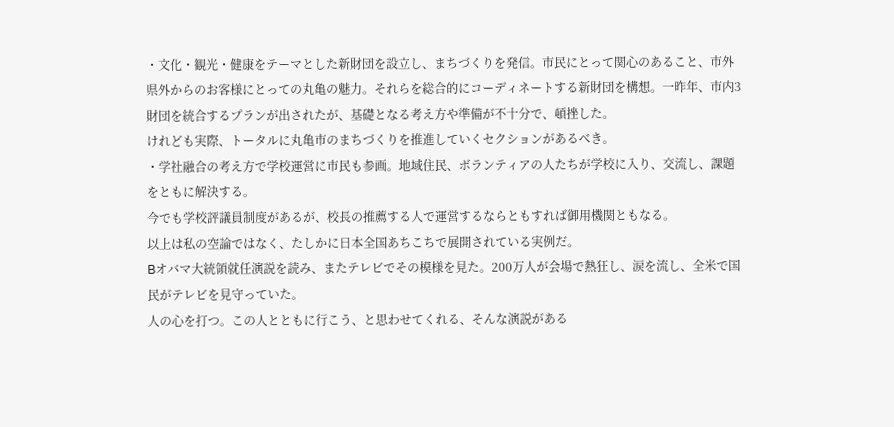・文化・観光・健康をテーマとした新財団を設立し、まちづくりを発信。市民にとって関心のあること、市外県外からのお客様にとっての丸亀の魅力。それらを総合的にコーディネートする新財団を構想。一昨年、市内3財団を統合するプランが出されたが、基礎となる考え方や準備が不十分で、頓挫した。
けれども実際、トータルに丸亀市のまちづくりを推進していくセクションがあるべき。
・学社融合の考え方で学校運営に市民も参画。地域住民、ボランティアの人たちが学校に入り、交流し、課題をともに解決する。
今でも学校評議員制度があるが、校長の推薦する人で運営するならともすれば御用機関ともなる。
以上は私の空論ではなく、たしかに日本全国あちこちで展開されている実例だ。
Bオバマ大統領就任演説を読み、またテレビでその模様を見た。200万人が会場で熱狂し、涙を流し、全米で国民がテレビを見守っていた。
人の心を打つ。この人とともに行こう、と思わせてくれる、そんな演説がある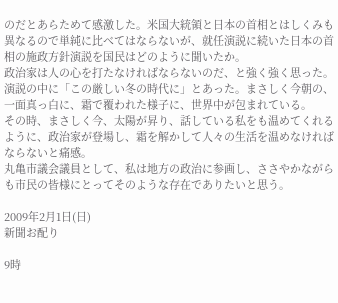のだとあらためて感激した。米国大統領と日本の首相とはしくみも異なるので単純に比べてはならないが、就任演説に続いた日本の首相の施政方針演説を国民はどのように聞いたか。
政治家は人の心を打たなければならないのだ、と強く強く思った。
演説の中に「この厳しい冬の時代に」とあった。まさしく今朝の、一面真っ白に、霜で覆われた様子に、世界中が包まれている。
その時、まさしく今、太陽が昇り、話している私をも温めてくれるように、政治家が登場し、霜を解かして人々の生活を温めなければならないと痛感。
丸亀市議会議員として、私は地方の政治に参画し、ささやかながらも市民の皆様にとってそのような存在でありたいと思う。

2009年2月1日(日)
新聞お配り

9時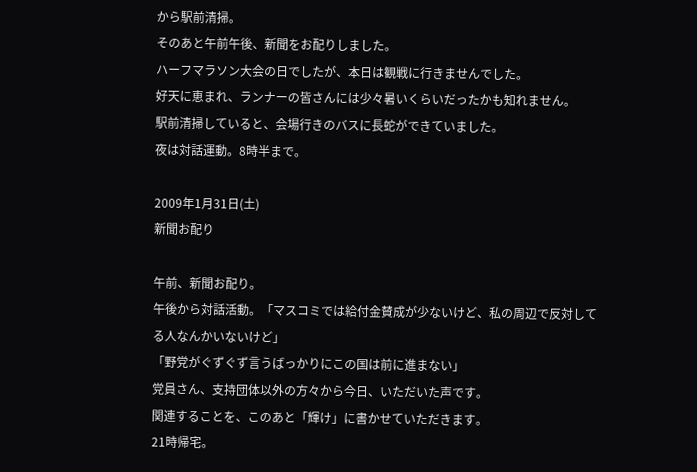から駅前清掃。
そのあと午前午後、新聞をお配りしました。
ハーフマラソン大会の日でしたが、本日は観戦に行きませんでした。
好天に恵まれ、ランナーの皆さんには少々暑いくらいだったかも知れません。
駅前清掃していると、会場行きのバスに長蛇ができていました。
夜は対話運動。8時半まで。

2009年1月31日(土)
新聞お配り

午前、新聞お配り。
午後から対話活動。「マスコミでは給付金賛成が少ないけど、私の周辺で反対してる人なんかいないけど」
「野党がぐずぐず言うばっかりにこの国は前に進まない」
党員さん、支持団体以外の方々から今日、いただいた声です。
関連することを、このあと「輝け」に書かせていただきます。
21時帰宅。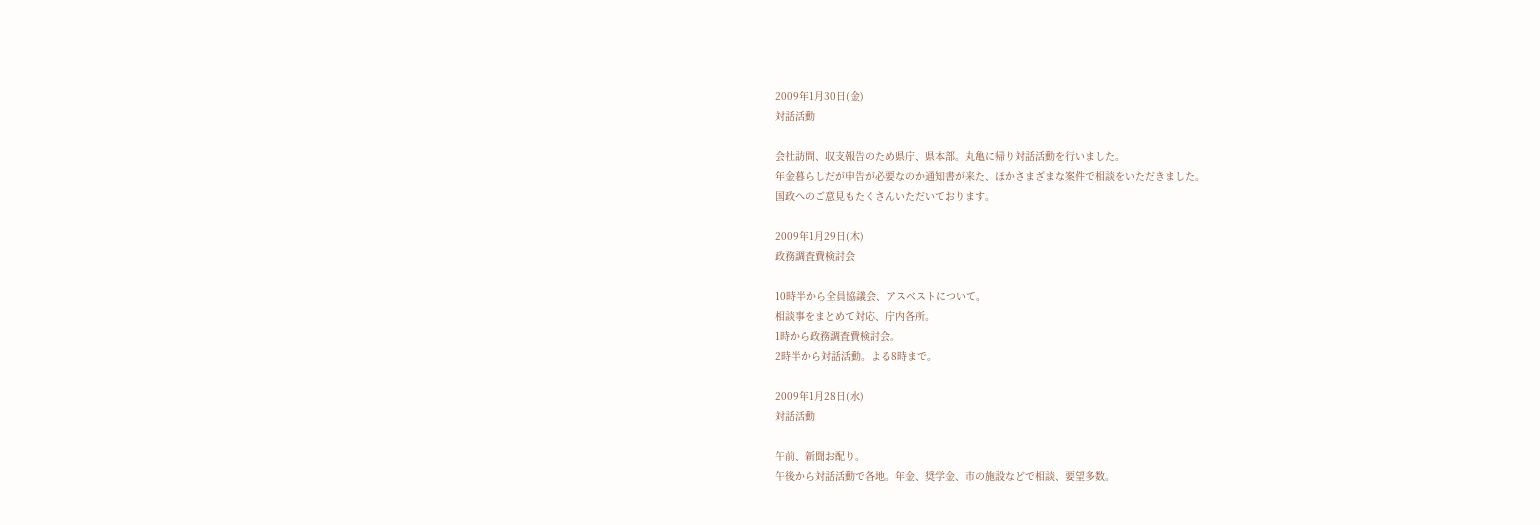2009年1月30日(金)
対話活動

会社訪問、収支報告のため県庁、県本部。丸亀に帰り対話活動を行いました。
年金暮らしだが申告が必要なのか通知書が来た、ほかさまざまな案件で相談をいただきました。
国政へのご意見もたくさんいただいております。

2009年1月29日(木)
政務調査費検討会

10時半から全員協議会、アスベストについて。
相談事をまとめて対応、庁内各所。
1時から政務調査費検討会。
2時半から対話活動。よる8時まで。

2009年1月28日(水)
対話活動

午前、新聞お配り。
午後から対話活動で各地。年金、奨学金、市の施設などで相談、要望多数。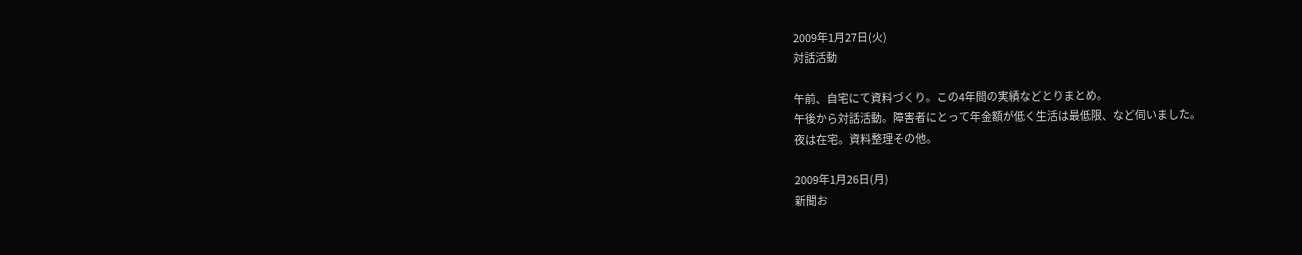2009年1月27日(火)
対話活動

午前、自宅にて資料づくり。この4年間の実績などとりまとめ。
午後から対話活動。障害者にとって年金額が低く生活は最低限、など伺いました。
夜は在宅。資料整理その他。

2009年1月26日(月)
新聞お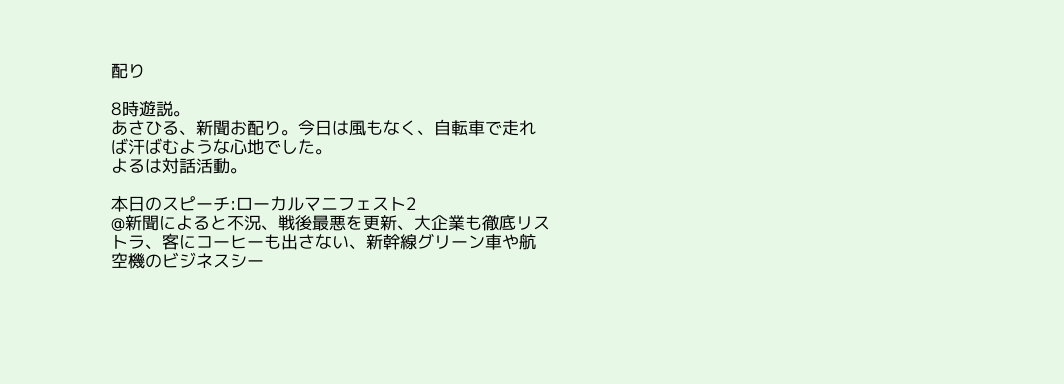配り

8時遊説。
あさひる、新聞お配り。今日は風もなく、自転車で走れば汗ばむような心地でした。
よるは対話活動。

本日のスピーチ:ローカルマニフェスト2
@新聞によると不況、戦後最悪を更新、大企業も徹底リストラ、客にコーヒーも出さない、新幹線グリーン車や航空機のビジネスシー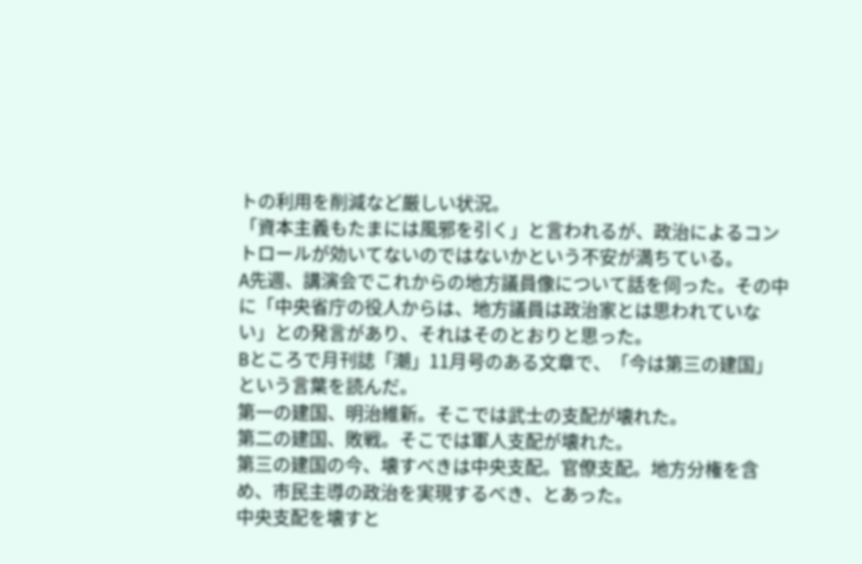トの利用を削減など厳しい状況。
「資本主義もたまには風邪を引く」と言われるが、政治によるコントロールが効いてないのではないかという不安が満ちている。
A先週、講演会でこれからの地方議員像について話を伺った。その中に「中央省庁の役人からは、地方議員は政治家とは思われていない」との発言があり、それはそのとおりと思った。
Bところで月刊誌「潮」11月号のある文章で、「今は第三の建国」という言葉を読んだ。
第一の建国、明治維新。そこでは武士の支配が壊れた。
第二の建国、敗戦。そこでは軍人支配が壊れた。
第三の建国の今、壊すべきは中央支配。官僚支配。地方分権を含め、市民主導の政治を実現するべき、とあった。
中央支配を壊すと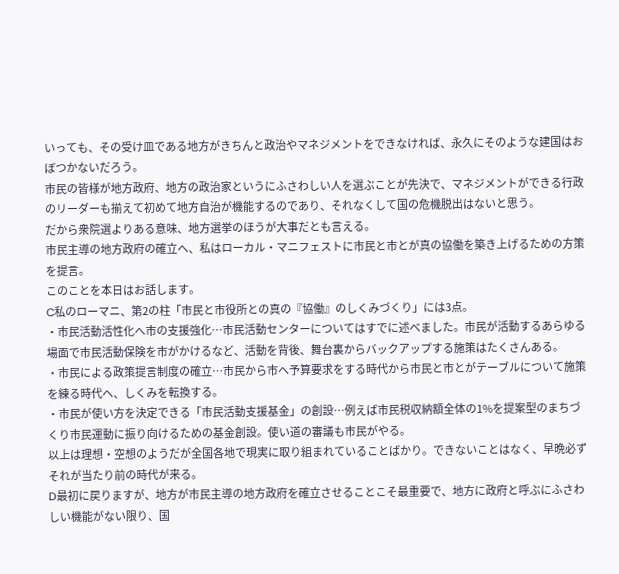いっても、その受け皿である地方がきちんと政治やマネジメントをできなければ、永久にそのような建国はおぼつかないだろう。
市民の皆様が地方政府、地方の政治家というにふさわしい人を選ぶことが先決で、マネジメントができる行政のリーダーも揃えて初めて地方自治が機能するのであり、それなくして国の危機脱出はないと思う。
だから衆院選よりある意味、地方選挙のほうが大事だとも言える。
市民主導の地方政府の確立へ、私はローカル・マニフェストに市民と市とが真の協働を築き上げるための方策を提言。
このことを本日はお話します。
C私のローマニ、第2の柱「市民と市役所との真の『協働』のしくみづくり」には3点。
・市民活動活性化へ市の支援強化…市民活動センターについてはすでに述べました。市民が活動するあらゆる場面で市民活動保険を市がかけるなど、活動を背後、舞台裏からバックアップする施策はたくさんある。
・市民による政策提言制度の確立…市民から市へ予算要求をする時代から市民と市とがテーブルについて施策を練る時代へ、しくみを転換する。
・市民が使い方を決定できる「市民活動支援基金」の創設…例えば市民税収納額全体の1%を提案型のまちづくり市民運動に振り向けるための基金創設。使い道の審議も市民がやる。
以上は理想・空想のようだが全国各地で現実に取り組まれていることばかり。できないことはなく、早晩必ずそれが当たり前の時代が来る。
D最初に戻りますが、地方が市民主導の地方政府を確立させることこそ最重要で、地方に政府と呼ぶにふさわしい機能がない限り、国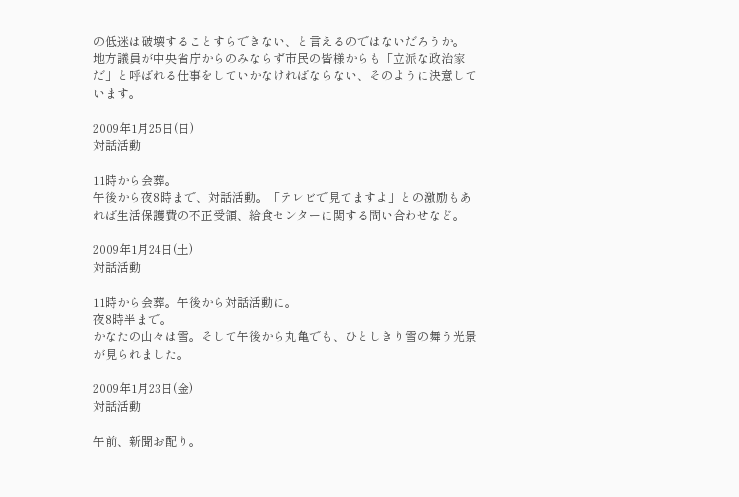の低迷は破壊することすらできない、と言えるのではないだろうか。
地方議員が中央省庁からのみならず市民の皆様からも「立派な政治家だ」と呼ばれる仕事をしていかなければならない、そのように決意しています。

2009年1月25日(日)
対話活動

11時から会葬。
午後から夜8時まで、対話活動。「テレビで見てますよ」との激励もあれば生活保護費の不正受領、給食センターに関する問い合わせなど。

2009年1月24日(土)
対話活動

11時から会葬。午後から対話活動に。
夜8時半まで。
かなたの山々は雪。そして午後から丸亀でも、ひとしきり雪の舞う光景が見られました。

2009年1月23日(金)
対話活動

午前、新聞お配り。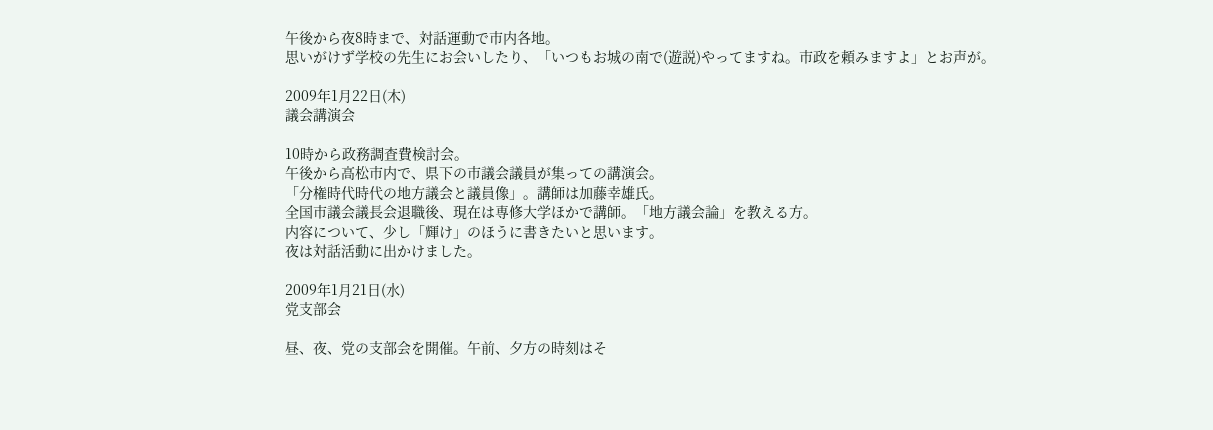午後から夜8時まで、対話運動で市内各地。
思いがけず学校の先生にお会いしたり、「いつもお城の南で(遊説)やってますね。市政を頼みますよ」とお声が。

2009年1月22日(木)
議会講演会

10時から政務調査費検討会。
午後から高松市内で、県下の市議会議員が集っての講演会。
「分権時代時代の地方議会と議員像」。講師は加藤幸雄氏。
全国市議会議長会退職後、現在は専修大学ほかで講師。「地方議会論」を教える方。
内容について、少し「輝け」のほうに書きたいと思います。
夜は対話活動に出かけました。

2009年1月21日(水)
党支部会

昼、夜、党の支部会を開催。午前、夕方の時刻はそ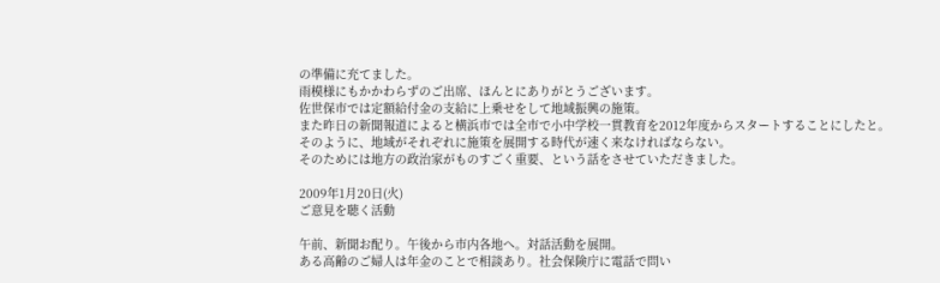の準備に充てました。
雨模様にもかかわらずのご出席、ほんとにありがとうございます。
佐世保市では定額給付金の支給に上乗せをして地域振興の施策。
また昨日の新聞報道によると横浜市では全市で小中学校一貫教育を2012年度からスタートすることにしたと。
そのように、地域がそれぞれに施策を展開する時代が速く来なければならない。
そのためには地方の政治家がものすごく重要、という話をさせていただきました。

2009年1月20日(火)
ご意見を聴く活動

午前、新聞お配り。午後から市内各地へ。対話活動を展開。
ある高齢のご婦人は年金のことで相談あり。社会保険庁に電話で問い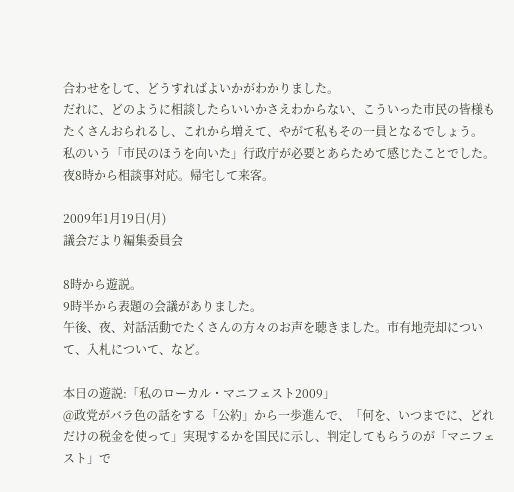合わせをして、どうすればよいかがわかりました。
だれに、どのように相談したらいいかさえわからない、こういった市民の皆様もたくさんおられるし、これから増えて、やがて私もその一員となるでしょう。
私のいう「市民のほうを向いた」行政庁が必要とあらためて感じたことでした。
夜8時から相談事対応。帰宅して来客。

2009年1月19日(月)
議会だより編集委員会

8時から遊説。
9時半から表題の会議がありました。
午後、夜、対話活動でたくさんの方々のお声を聴きました。市有地売却について、入札について、など。

本日の遊説:「私のローカル・マニフェスト2009」
@政党がバラ色の話をする「公約」から一歩進んで、「何を、いつまでに、どれだけの税金を使って」実現するかを国民に示し、判定してもらうのが「マニフェスト」で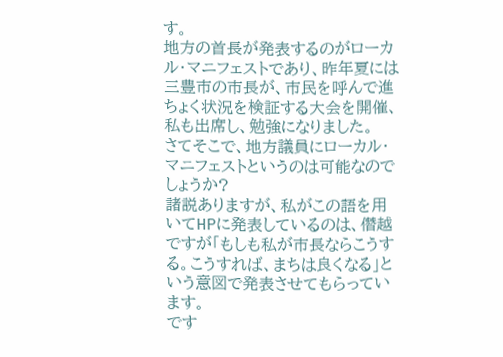す。
地方の首長が発表するのがローカル・マニフェストであり、昨年夏には三豊市の市長が、市民を呼んで進ちょく状況を検証する大会を開催、私も出席し、勉強になりました。
さてそこで、地方議員にローカル・マニフェストというのは可能なのでしょうか?
諸説ありますが、私がこの語を用いてHPに発表しているのは、僭越ですが「もしも私が市長ならこうする。こうすれば、まちは良くなる」という意図で発表させてもらっています。
です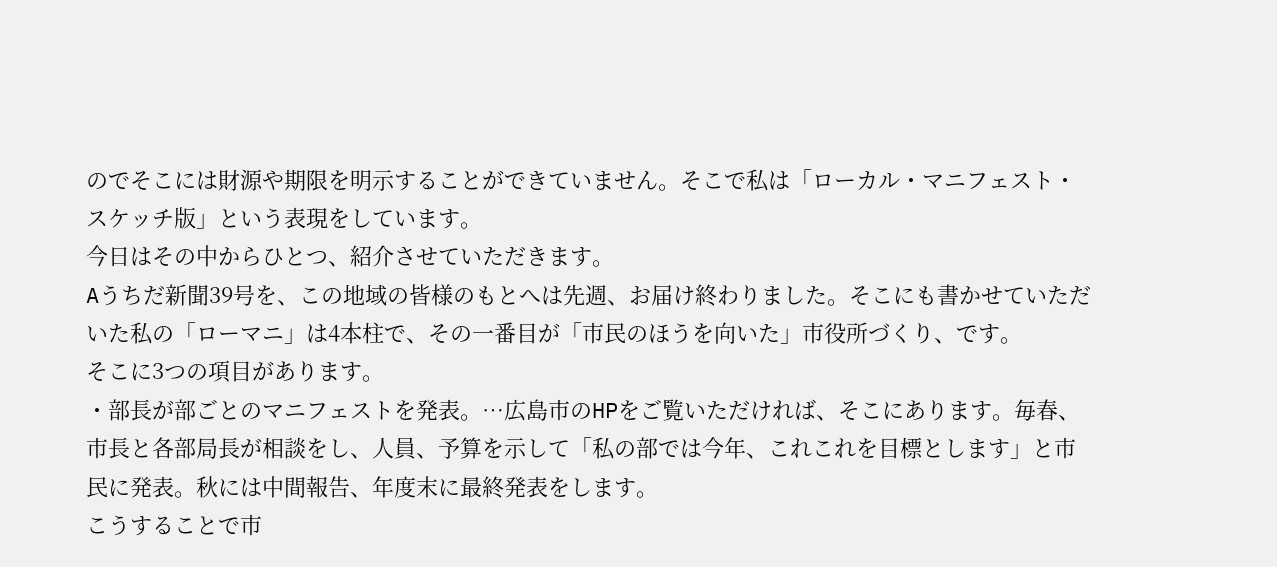のでそこには財源や期限を明示することができていません。そこで私は「ローカル・マニフェスト・スケッチ版」という表現をしています。
今日はその中からひとつ、紹介させていただきます。
Aうちだ新聞39号を、この地域の皆様のもとへは先週、お届け終わりました。そこにも書かせていただいた私の「ローマニ」は4本柱で、その一番目が「市民のほうを向いた」市役所づくり、です。
そこに3つの項目があります。
・部長が部ごとのマニフェストを発表。…広島市のHPをご覧いただければ、そこにあります。毎春、市長と各部局長が相談をし、人員、予算を示して「私の部では今年、これこれを目標とします」と市民に発表。秋には中間報告、年度末に最終発表をします。
こうすることで市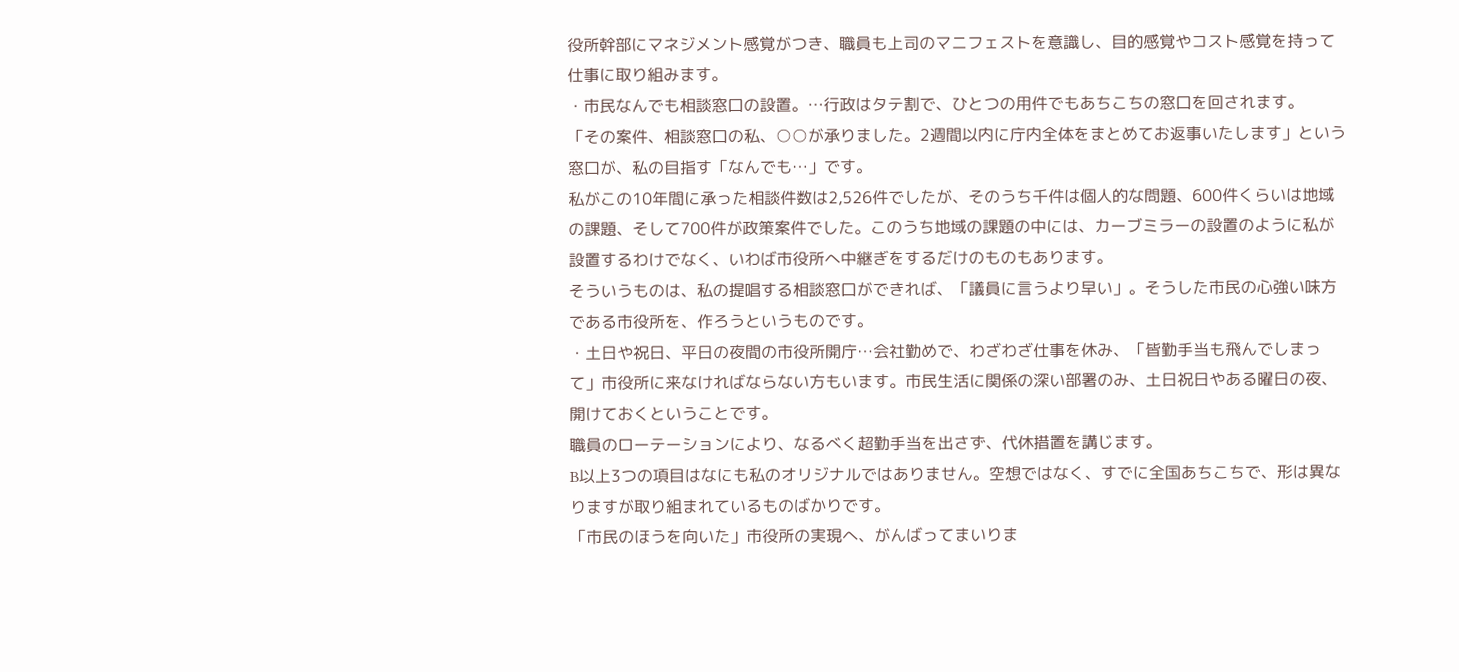役所幹部にマネジメント感覚がつき、職員も上司のマニフェストを意識し、目的感覚やコスト感覚を持って仕事に取り組みます。
・市民なんでも相談窓口の設置。…行政はタテ割で、ひとつの用件でもあちこちの窓口を回されます。
「その案件、相談窓口の私、○○が承りました。2週間以内に庁内全体をまとめてお返事いたします」という窓口が、私の目指す「なんでも…」です。
私がこの10年間に承った相談件数は2,526件でしたが、そのうち千件は個人的な問題、600件くらいは地域の課題、そして700件が政策案件でした。このうち地域の課題の中には、カーブミラーの設置のように私が設置するわけでなく、いわば市役所へ中継ぎをするだけのものもあります。
そういうものは、私の提唱する相談窓口ができれば、「議員に言うより早い」。そうした市民の心強い味方である市役所を、作ろうというものです。
・土日や祝日、平日の夜間の市役所開庁…会社勤めで、わざわざ仕事を休み、「皆勤手当も飛んでしまって」市役所に来なければならない方もいます。市民生活に関係の深い部署のみ、土日祝日やある曜日の夜、開けておくということです。
職員のローテーションにより、なるべく超勤手当を出さず、代休措置を講じます。
B以上3つの項目はなにも私のオリジナルではありません。空想ではなく、すでに全国あちこちで、形は異なりますが取り組まれているものばかりです。
「市民のほうを向いた」市役所の実現へ、がんばってまいりま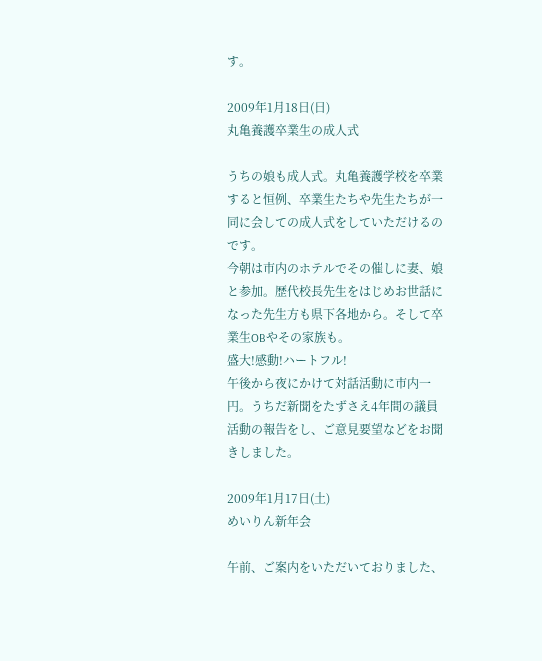す。

2009年1月18日(日)
丸亀養護卒業生の成人式

うちの娘も成人式。丸亀養護学校を卒業すると恒例、卒業生たちや先生たちが一同に会しての成人式をしていただけるのです。
今朝は市内のホテルでその催しに妻、娘と参加。歴代校長先生をはじめお世話になった先生方も県下各地から。そして卒業生OBやその家族も。
盛大!感動!ハートフル!
午後から夜にかけて対話活動に市内一円。うちだ新聞をたずさえ4年間の議員活動の報告をし、ご意見要望などをお聞きしました。

2009年1月17日(土)
めいりん新年会

午前、ご案内をいただいておりました、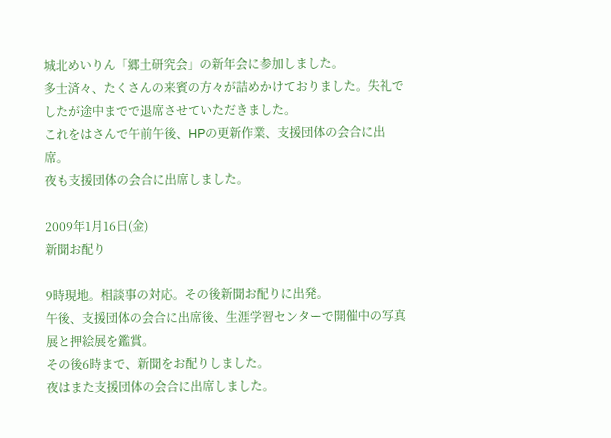城北めいりん「郷土研究会」の新年会に参加しました。
多士済々、たくさんの来賓の方々が詰めかけておりました。失礼でしたが途中までで退席させていただきました。
これをはさんで午前午後、HPの更新作業、支援団体の会合に出席。
夜も支援団体の会合に出席しました。

2009年1月16日(金)
新聞お配り

9時現地。相談事の対応。その後新聞お配りに出発。
午後、支援団体の会合に出席後、生涯学習センターで開催中の写真展と押絵展を鑑賞。
その後6時まで、新聞をお配りしました。
夜はまた支援団体の会合に出席しました。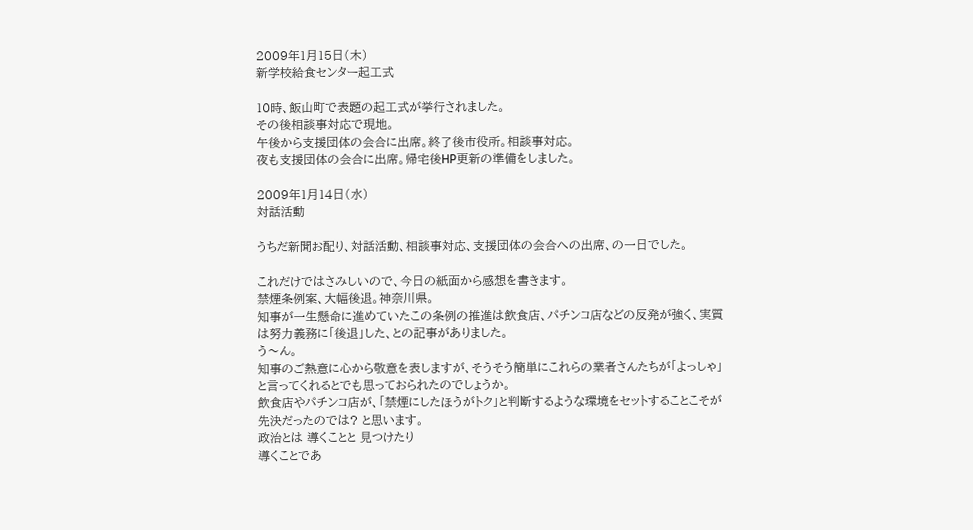2009年1月15日(木)
新学校給食センター起工式

10時、飯山町で表題の起工式が挙行されました。
その後相談事対応で現地。
午後から支援団体の会合に出席。終了後市役所。相談事対応。
夜も支援団体の会合に出席。帰宅後HP更新の準備をしました。

2009年1月14日(水)
対話活動

うちだ新聞お配り、対話活動、相談事対応、支援団体の会合への出席、の一日でした。

これだけではさみしいので、今日の紙面から感想を書きます。
禁煙条例案、大幅後退。神奈川県。
知事が一生懸命に進めていたこの条例の推進は飲食店、パチンコ店などの反発が強く、実質は努力義務に「後退」した、との記事がありました。
う〜ん。
知事のご熱意に心から敬意を表しますが、そうそう簡単にこれらの業者さんたちが「よっしゃ」と言ってくれるとでも思っておられたのでしょうか。
飲食店やパチンコ店が、「禁煙にしたほうがトク」と判断するような環境をセットすることこそが先決だったのでは? と思います。
政治とは 導くことと 見つけたり
導くことであ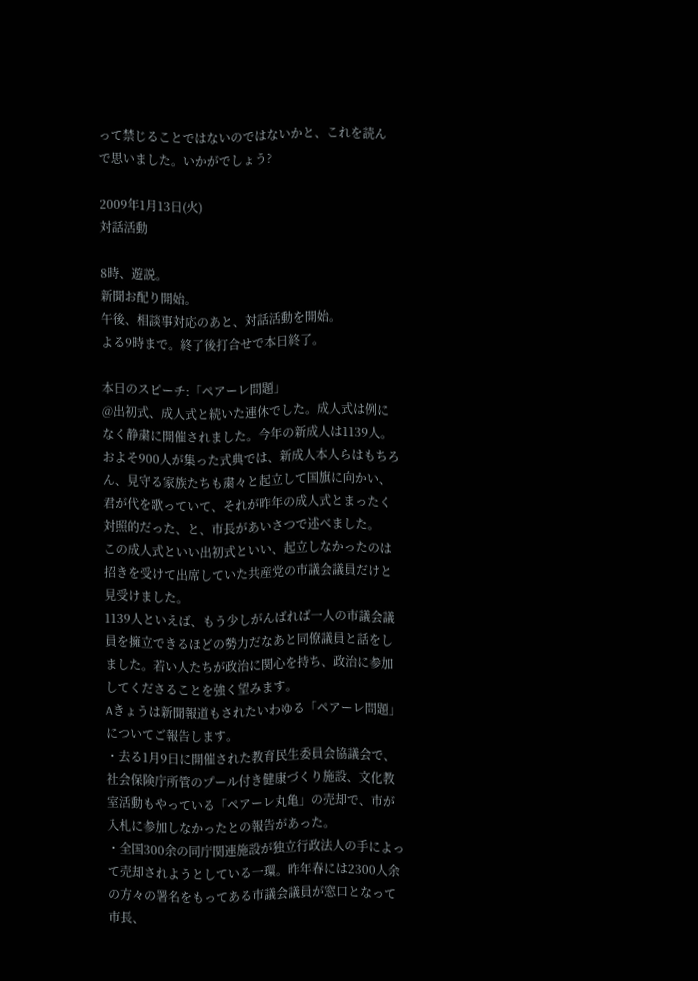って禁じることではないのではないかと、これを読んで思いました。いかがでしょう?

2009年1月13日(火)
対話活動

8時、遊説。
新聞お配り開始。
午後、相談事対応のあと、対話活動を開始。
よる9時まで。終了後打合せで本日終了。

本日のスピーチ:「ペアーレ問題」
@出初式、成人式と続いた連休でした。成人式は例になく静粛に開催されました。今年の新成人は1139人。およそ900人が集った式典では、新成人本人らはもちろん、見守る家族たちも粛々と起立して国旗に向かい、君が代を歌っていて、それが昨年の成人式とまったく対照的だった、と、市長があいさつで述べました。
この成人式といい出初式といい、起立しなかったのは招きを受けて出席していた共産党の市議会議員だけと見受けました。
1139人といえば、もう少しがんばれば一人の市議会議員を擁立できるほどの勢力だなあと同僚議員と話をしました。若い人たちが政治に関心を持ち、政治に参加してくださることを強く望みます。
Aきょうは新聞報道もされたいわゆる「ペアーレ問題」についてご報告します。
・去る1月9日に開催された教育民生委員会協議会で、社会保険庁所管のプール付き健康づくり施設、文化教室活動もやっている「ペアーレ丸亀」の売却で、市が入札に参加しなかったとの報告があった。
・全国300余の同庁関連施設が独立行政法人の手によって売却されようとしている一環。昨年春には2300人余の方々の署名をもってある市議会議員が窓口となって市長、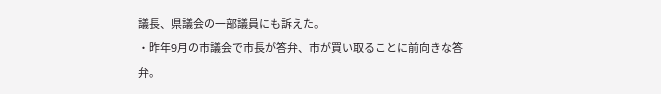議長、県議会の一部議員にも訴えた。
・昨年9月の市議会で市長が答弁、市が買い取ることに前向きな答弁。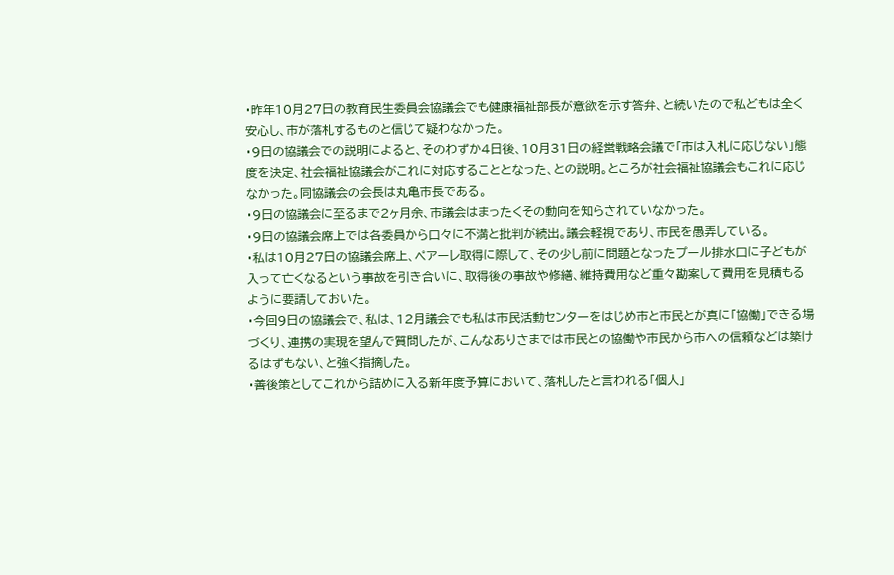・昨年10月27日の教育民生委員会協議会でも健康福祉部長が意欲を示す答弁、と続いたので私どもは全く安心し、市が落札するものと信じて疑わなかった。
・9日の協議会での説明によると、そのわずか4日後、10月31日の経営戦略会議で「市は入札に応じない」態度を決定、社会福祉協議会がこれに対応することとなった、との説明。ところが社会福祉協議会もこれに応じなかった。同協議会の会長は丸亀市長である。
・9日の協議会に至るまで2ヶ月余、市議会はまったくその動向を知らされていなかった。
・9日の協議会席上では各委員から口々に不満と批判が続出。議会軽視であり、市民を愚弄している。
・私は10月27日の協議会席上、ペアーレ取得に際して、その少し前に問題となったプール排水口に子どもが入って亡くなるという事故を引き合いに、取得後の事故や修繕、維持費用など重々勘案して費用を見積もるように要請しておいた。
・今回9日の協議会で、私は、12月議会でも私は市民活動センターをはじめ市と市民とが真に「協働」できる場づくり、連携の実現を望んで質問したが、こんなありさまでは市民との協働や市民から市への信頼などは築けるはずもない、と強く指摘した。
・善後策としてこれから詰めに入る新年度予算において、落札したと言われる「個人」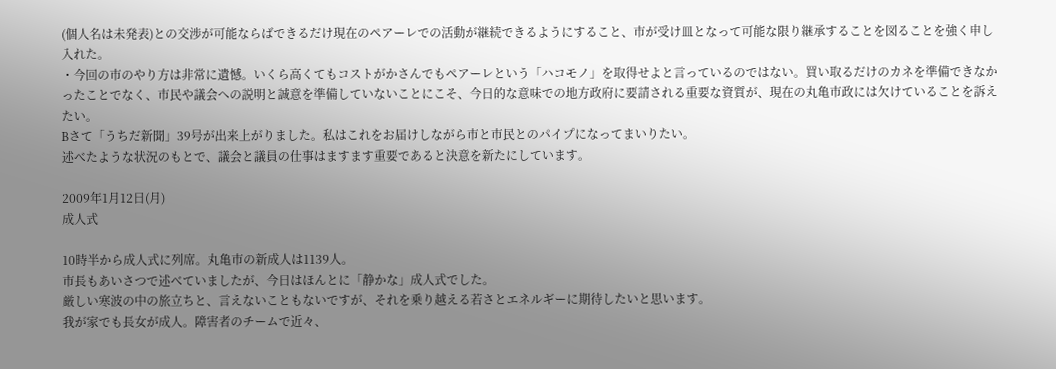(個人名は未発表)との交渉が可能ならばできるだけ現在のペアーレでの活動が継続できるようにすること、市が受け皿となって可能な限り継承することを図ることを強く申し入れた。
・今回の市のやり方は非常に遺憾。いくら高くてもコストがかさんでもペアーレという「ハコモノ」を取得せよと言っているのではない。買い取るだけのカネを準備できなかったことでなく、市民や議会への説明と誠意を準備していないことにこそ、今日的な意味での地方政府に要請される重要な資質が、現在の丸亀市政には欠けていることを訴えたい。
Bさて「うちだ新聞」39号が出来上がりました。私はこれをお届けしながら市と市民とのパイプになってまいりたい。
述べたような状況のもとで、議会と議員の仕事はますます重要であると決意を新たにしています。

2009年1月12日(月)
成人式

10時半から成人式に列席。丸亀市の新成人は1139人。
市長もあいさつで述べていましたが、今日はほんとに「静かな」成人式でした。
厳しい寒波の中の旅立ちと、言えないこともないですが、それを乗り越える若さとエネルギーに期待したいと思います。
我が家でも長女が成人。障害者のチームで近々、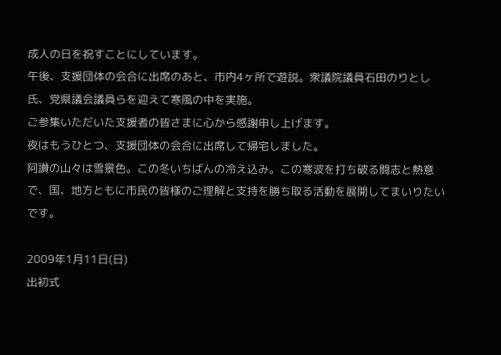成人の日を祝すことにしています。
午後、支援団体の会合に出席のあと、市内4ヶ所で遊説。衆議院議員石田のりとし氏、党県議会議員らを迎えて寒風の中を実施。
ご参集いただいた支援者の皆さまに心から感謝申し上げます。
夜はもうひとつ、支援団体の会合に出席して帰宅しました。
阿讃の山々は雪景色。この冬いちばんの冷え込み。この寒波を打ち破る闘志と熱意で、国、地方ともに市民の皆様のご理解と支持を勝ち取る活動を展開してまいりたいです。

2009年1月11日(日)
出初式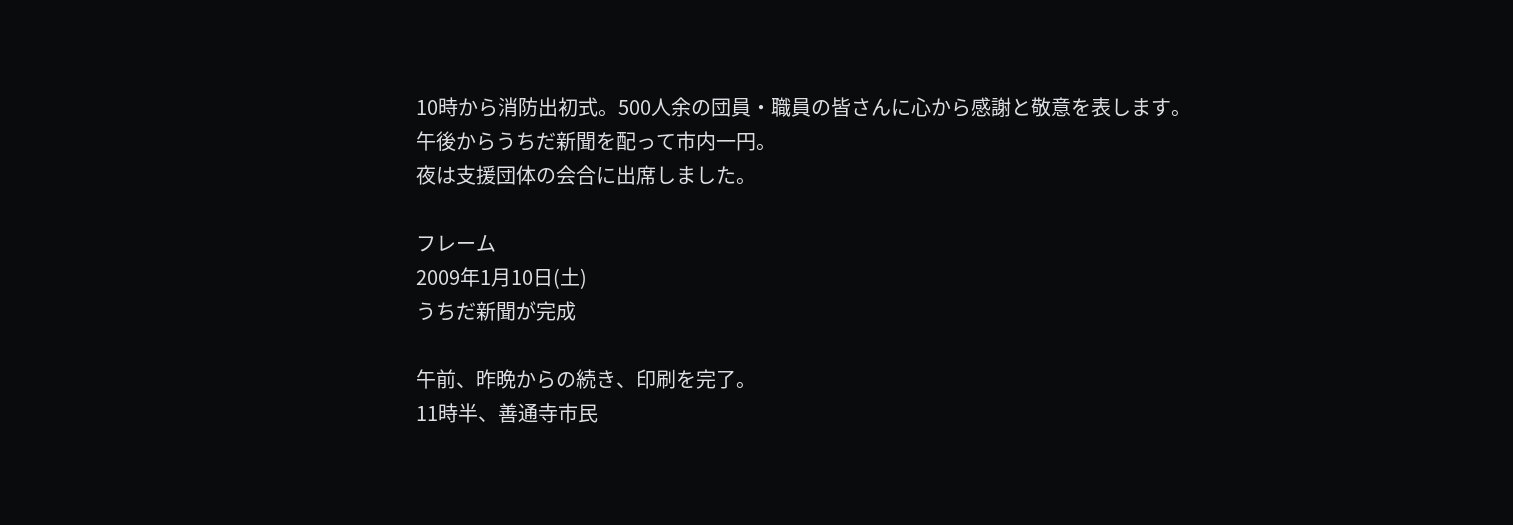10時から消防出初式。500人余の団員・職員の皆さんに心から感謝と敬意を表します。
午後からうちだ新聞を配って市内一円。
夜は支援団体の会合に出席しました。

フレーム
2009年1月10日(土)
うちだ新聞が完成

午前、昨晩からの続き、印刷を完了。
11時半、善通寺市民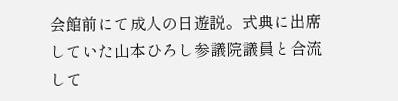会館前にて成人の日遊説。式典に出席していた山本ひろし参議院議員と合流して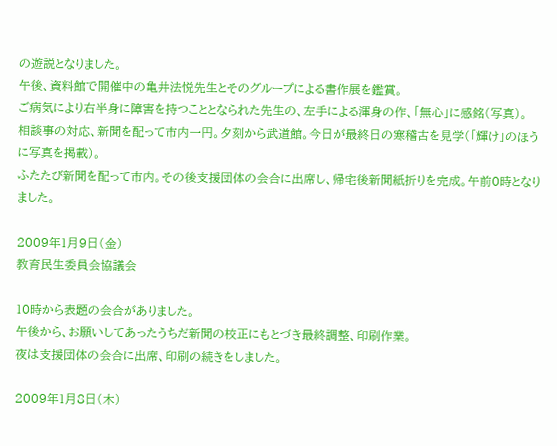の遊説となりました。
午後、資料館で開催中の亀井法悦先生とそのグループによる書作展を鑑賞。
ご病気により右半身に障害を持つこととなられた先生の、左手による渾身の作、「無心」に感銘(写真)。
相談事の対応、新聞を配って市内一円。夕刻から武道館。今日が最終日の寒稽古を見学(「輝け」のほうに写真を掲載)。
ふたたび新聞を配って市内。その後支援団体の会合に出席し、帰宅後新聞紙折りを完成。午前0時となりました。

2009年1月9日(金)
教育民生委員会協議会

10時から表題の会合がありました。
午後から、お願いしてあったうちだ新聞の校正にもとづき最終調整、印刷作業。
夜は支援団体の会合に出席、印刷の続きをしました。

2009年1月8日(木)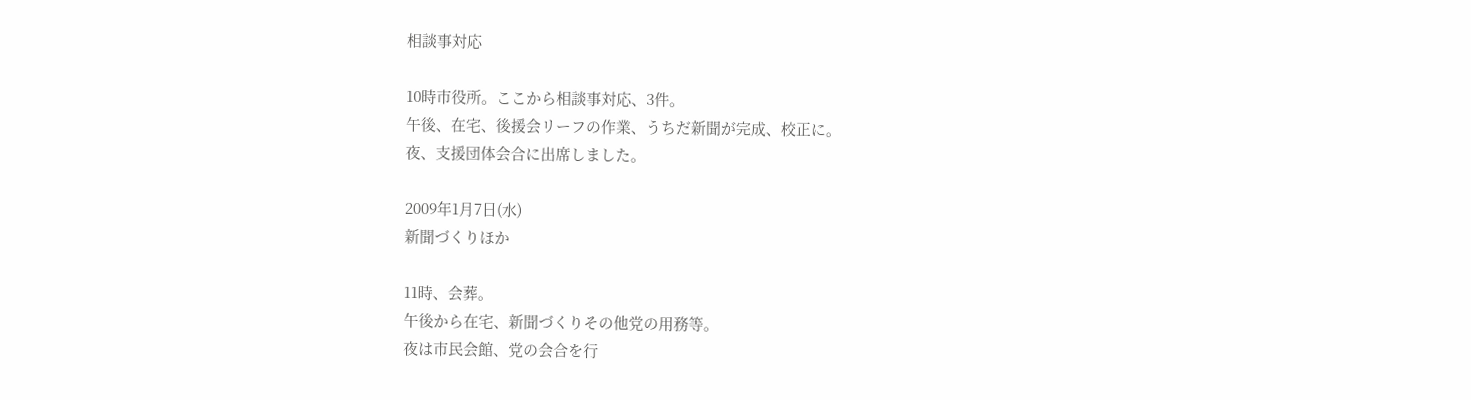相談事対応

10時市役所。ここから相談事対応、3件。
午後、在宅、後援会リーフの作業、うちだ新聞が完成、校正に。
夜、支援団体会合に出席しました。

2009年1月7日(水)
新聞づくりほか

11時、会葬。
午後から在宅、新聞づくりその他党の用務等。
夜は市民会館、党の会合を行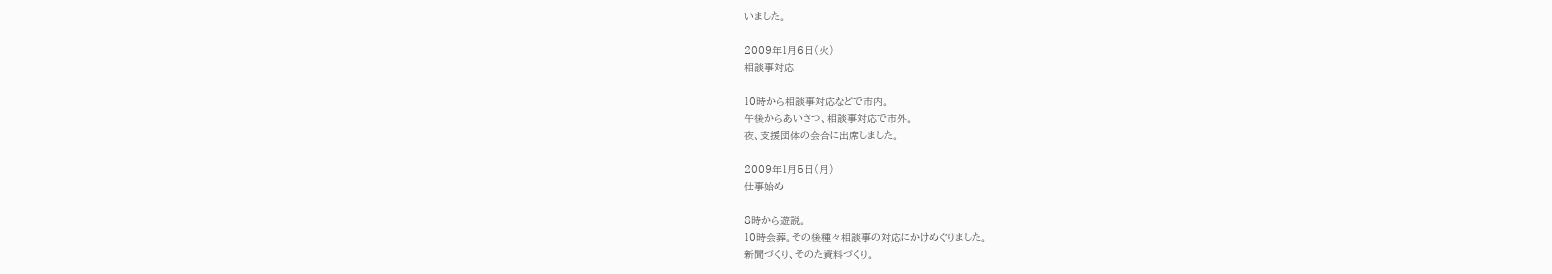いました。

2009年1月6日(火)
相談事対応

10時から相談事対応などで市内。
午後からあいさつ、相談事対応で市外。
夜、支援団体の会合に出席しました。

2009年1月5日(月)
仕事始め

8時から遊説。
10時会葬。その後種々相談事の対応にかけめぐりました。
新聞づくり、そのた資料づくり。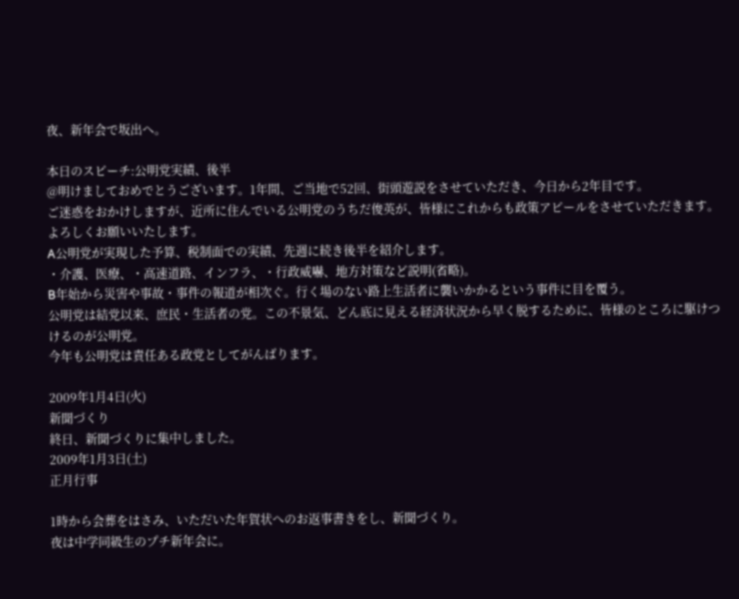夜、新年会で坂出へ。

本日のスピーチ:公明党実績、後半
@明けましておめでとうございます。1年間、ご当地で52回、街頭遊説をさせていただき、今日から2年目です。
ご迷惑をおかけしますが、近所に住んでいる公明党のうちだ俊英が、皆様にこれからも政策アピールをさせていただきます。よろしくお願いいたします。
A公明党が実現した予算、税制面での実績、先週に続き後半を紹介します。
・介護、医療、・高速道路、インフラ、・行政威嚇、地方対策など説明(省略)。
B年始から災害や事故・事件の報道が相次ぐ。行く場のない路上生活者に襲いかかるという事件に目を覆う。
公明党は結党以来、庶民・生活者の党。この不景気、どん底に見える経済状況から早く脱するために、皆様のところに駆けつけるのが公明党。
今年も公明党は責任ある政党としてがんばります。

2009年1月4日(火)
新聞づくり
終日、新聞づくりに集中しました。
2009年1月3日(土)
正月行事

1時から会葬をはさみ、いただいた年賀状へのお返事書きをし、新聞づくり。
夜は中学同級生のプチ新年会に。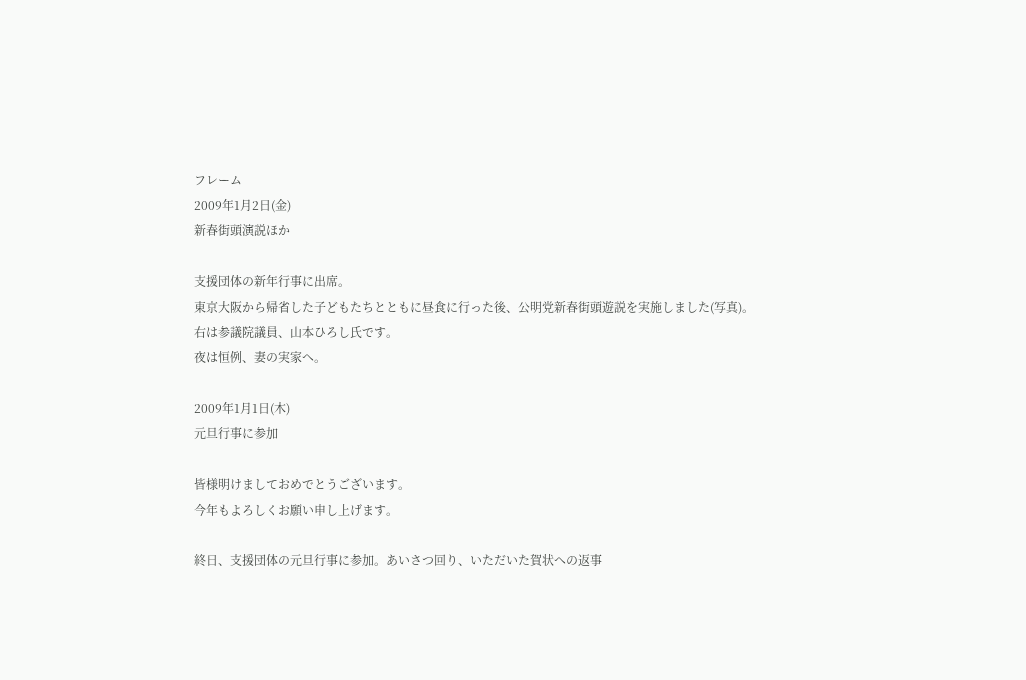フレーム
2009年1月2日(金)
新春街頭演説ほか

支援団体の新年行事に出席。
東京大阪から帰省した子どもたちとともに昼食に行った後、公明党新春街頭遊説を実施しました(写真)。
右は参議院議員、山本ひろし氏です。
夜は恒例、妻の実家へ。

2009年1月1日(木)
元旦行事に参加

皆様明けましておめでとうございます。
今年もよろしくお願い申し上げます。

終日、支援団体の元旦行事に参加。あいさつ回り、いただいた賀状への返事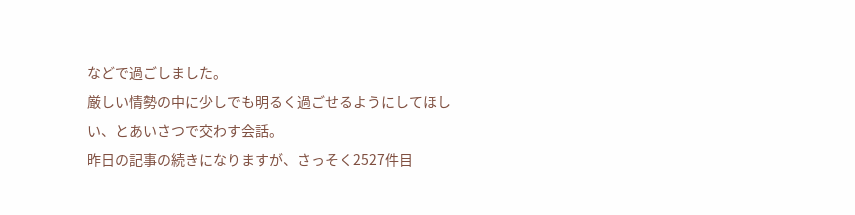などで過ごしました。
厳しい情勢の中に少しでも明るく過ごせるようにしてほしい、とあいさつで交わす会話。
昨日の記事の続きになりますが、さっそく2527件目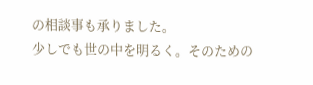の相談事も承りました。
少しでも世の中を明るく。そのための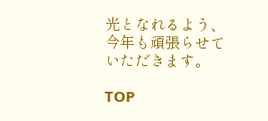光となれるよう、今年も頑張らせていただきます。

TOP